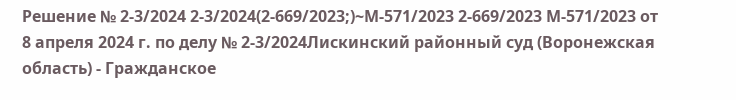Решение № 2-3/2024 2-3/2024(2-669/2023;)~М-571/2023 2-669/2023 М-571/2023 от 8 апреля 2024 г. по делу № 2-3/2024Лискинский районный суд (Воронежская область) - Гражданское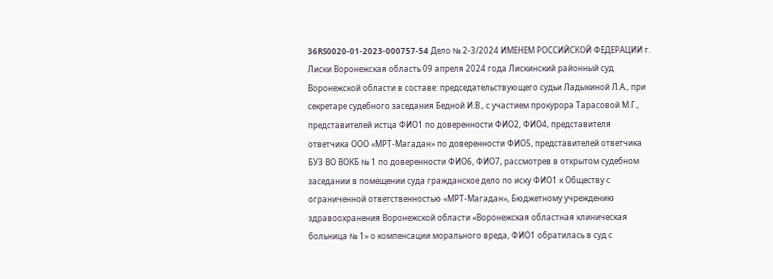36RS0020-01-2023-000757-54 Дело № 2-3/2024 ИМЕНЕМ РОССИЙСКОЙ ФЕДЕРАЦИИ г. Лиски Воронежская область 09 апреля 2024 года Лискинский районный суд Воронежской области в составе: председательствующего судьи Ладыкиной Л.А., при секретаре судебного заседания Бедной И.В., с участием прокурора Тарасовой М.Г., представителей истца ФИО1 по доверенности ФИО2, ФИО4, представителя ответчика ООО «МРТ-Магадан» по доверенности ФИО5, представителей ответчика БУЗ ВО ВОКБ № 1 по доверенности ФИО6, ФИО7, рассмотрев в открытом судебном заседании в помещении суда гражданское дело по иску ФИО1 к Обществу с ограниченной ответственностью «МРТ-Магадан», Бюджетному учреждению здравоохранения Воронежской области «Воронежская областная клиническая больница № 1» о компенсации морального вреда, ФИО1 обратилась в суд с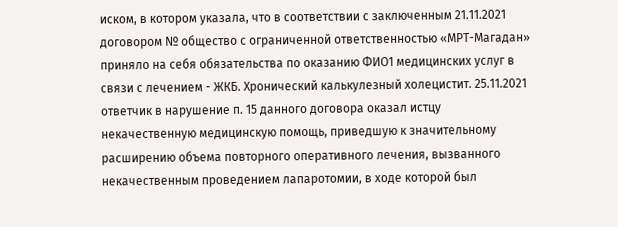иском, в котором указала, что в соответствии с заключенным 21.11.2021 договором № общество с ограниченной ответственностью «МРТ-Магадан» приняло на себя обязательства по оказанию ФИО1 медицинских услуг в связи с лечением - ЖКБ. Хронический калькулезный холецистит. 25.11.2021 ответчик в нарушение п. 15 данного договора оказал истцу некачественную медицинскую помощь, приведшую к значительному расширению объема повторного оперативного лечения, вызванного некачественным проведением лапаротомии, в ходе которой был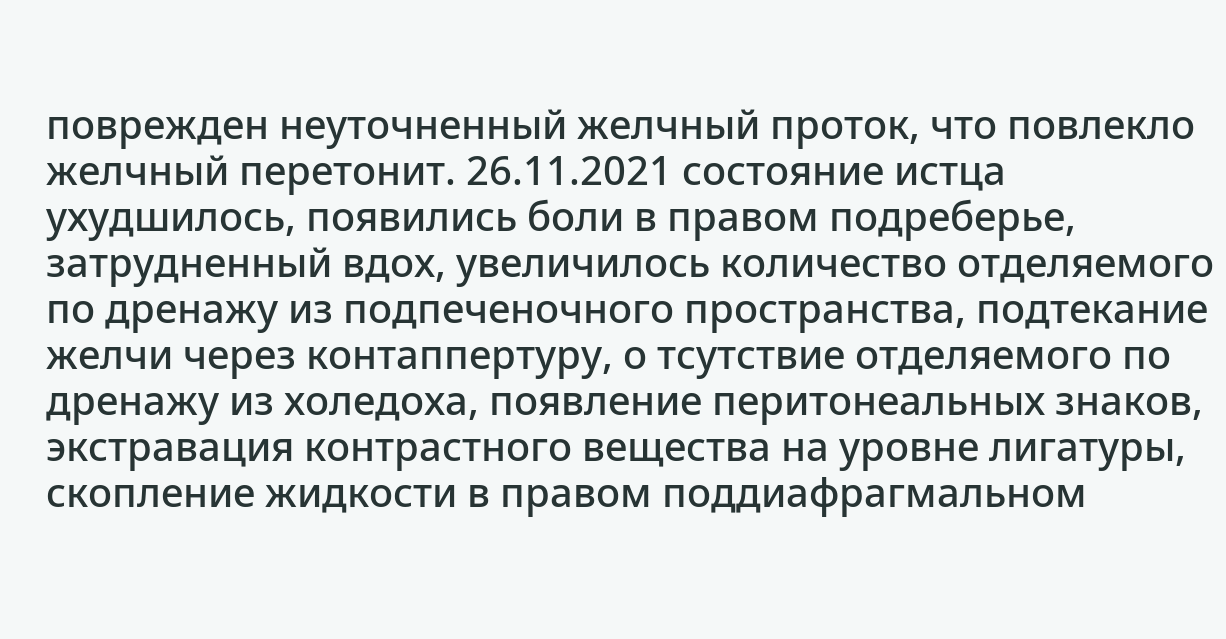поврежден неуточненный желчный проток, что повлекло желчный перетонит. 26.11.2021 состояние истца ухудшилось, появились боли в правом подреберье, затрудненный вдох, увеличилось количество отделяемого по дренажу из подпеченочного пространства, подтекание желчи через контаппертуру, о тсутствие отделяемого по дренажу из холедоха, появление перитонеальных знаков, экстравация контрастного вещества на уровне лигатуры, скопление жидкости в правом поддиафрагмальном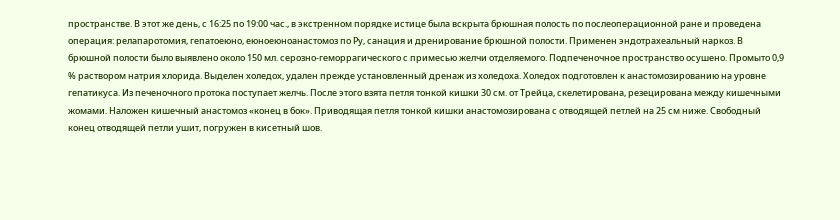пространстве. В этот же день, с 16:25 по 19:00 час., в экстренном порядке истице была вскрыта брюшная полость по послеоперационной ране и проведена операция: релапаротомия, гепатоеюно, еюноеюноанастомоз по Ру, санация и дренирование брюшной полости. Применен эндотрахеальный наркоз. В брюшной полости было выявлено около 150 мл. серозно-геморрагического с примесью желчи отделяемого. Подпеченочное пространство осушено. Промыто 0,9 % раствором натрия хлорида. Выделен холедох, удален прежде установленный дренаж из холедоха. Холедох подготовлен к анастомозированию на уровне гепатикуса. Из печеночного протока поступает желчь. После этого взята петля тонкой кишки 30 см. от Трейца, скелетирована, резецирована между кишечными жомами. Наложен кишечный анастомоз «конец в бок». Приводящая петля тонкой кишки анастомозирована с отводящей петлей на 25 см ниже. Свободный конец отводящей петли ушит, погружен в кисетный шов.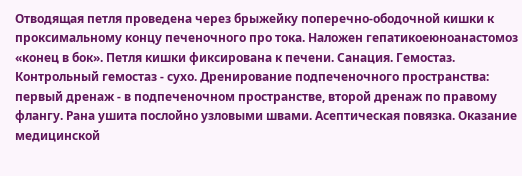Отводящая петля проведена через брыжейку поперечно-ободочной кишки к проксимальному концу печеночного про тока. Наложен гепатикоеюноанастомоз «конец в бок». Петля кишки фиксирована к печени. Санация. Гемостаз. Контрольный гемостаз - сухо. Дренирование подпеченочного пространства: первый дренаж - в подпеченочном пространстве, второй дренаж по правому флангу. Рана ушита послойно узловыми швами. Асептическая повязка. Оказание медицинской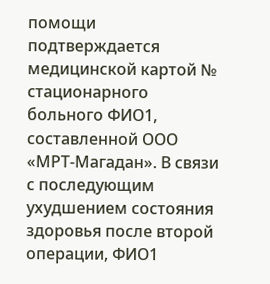помощи подтверждается медицинской картой № стационарного больного ФИО1, составленной ООО «МРТ-Магадан». В связи с последующим ухудшением состояния здоровья после второй операции, ФИО1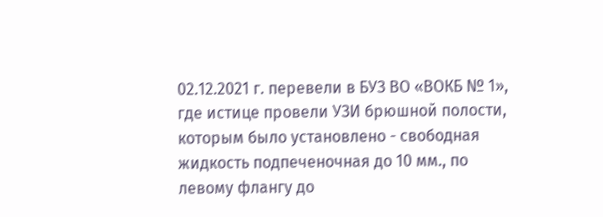02.12.2021 г. перевели в БУЗ ВО «ВОКБ № 1», где истице провели УЗИ брюшной полости, которым было установлено - свободная жидкость подпеченочная до 10 мм., по левому флангу до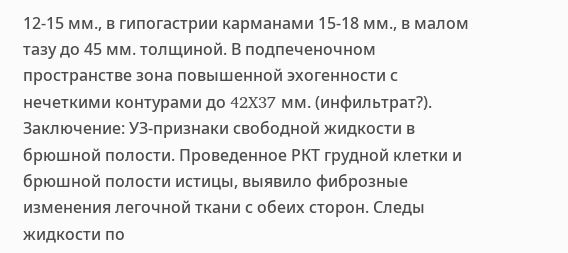12-15 мм., в гипогастрии карманами 15-18 мм., в малом тазу до 45 мм. толщиной. В подпеченочном пространстве зона повышенной эхогенности с нечеткими контурами до 42X37 мм. (инфильтрат?). Заключение: УЗ-признаки свободной жидкости в брюшной полости. Проведенное РКТ грудной клетки и брюшной полости истицы, выявило фиброзные изменения легочной ткани с обеих сторон. Следы жидкости по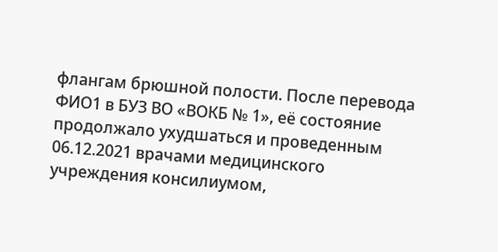флангам брюшной полости. После перевода ФИО1 в БУЗ ВО «ВОКБ № 1», её состояние продолжало ухудшаться и проведенным 06.12.2021 врачами медицинского учреждения консилиумом,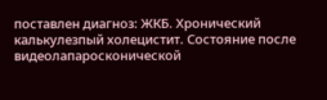поставлен диагноз: ЖКБ. Хронический калькулезпый холецистит. Состояние после видеолапаросконической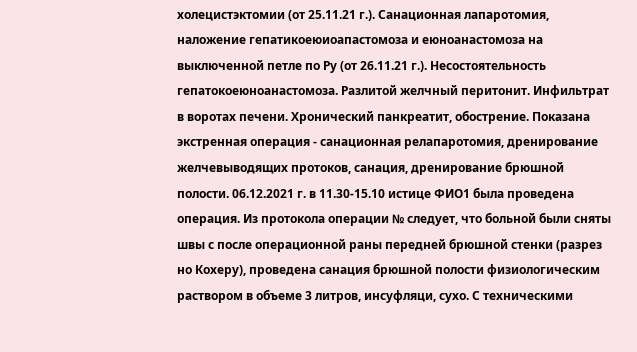холецистэктомии (от 25.11.21 г.). Санационная лапаротомия, наложение гепатикоеюиоапастомоза и еюноанастомоза на выключенной петле по Ру (от 26.11.21 г.). Несостоятельность гепатокоеюноанастомоза. Разлитой желчный перитонит. Инфильтрат в воротах печени. Хронический панкреатит, обострение. Показана экстренная операция - санационная релапаротомия, дренирование желчевыводящих протоков, санация, дренирование брюшной полости. 06.12.2021 г. в 11.30-15.10 истице ФИО1 была проведена операция. Из протокола операции № следует, что больной были сняты швы с после операционной раны передней брюшной стенки (разрез но Кохеру), проведена санация брюшной полости физиологическим раствором в объеме 3 литров, инсуфляци, сухо. С техническими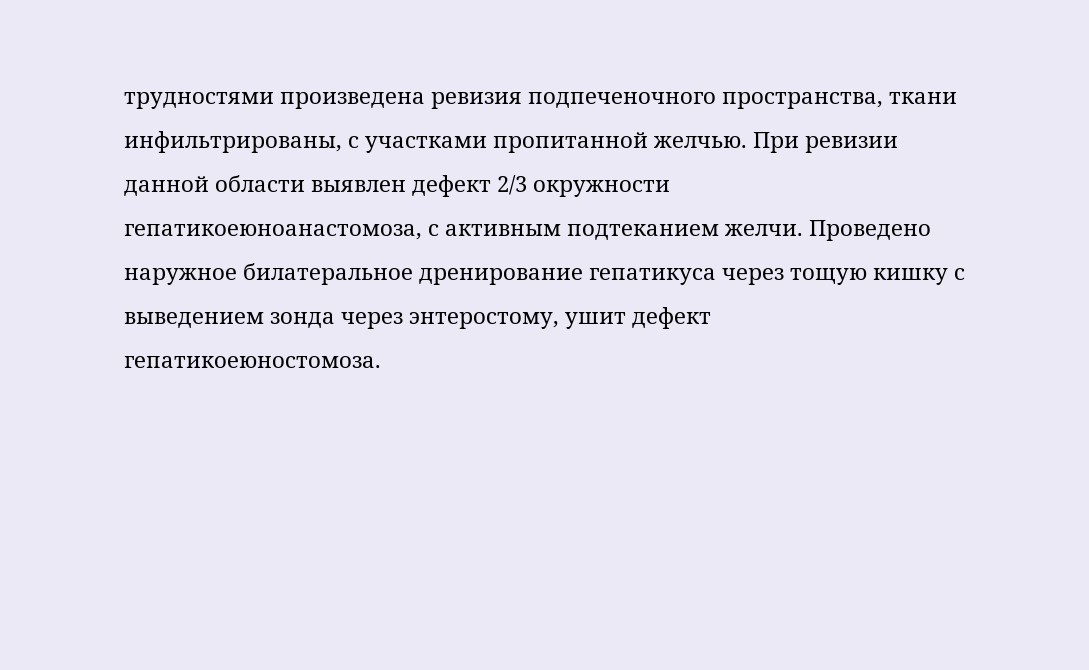трудностями произведена ревизия подпеченочного пространства, ткани инфильтрированы, с участками пропитанной желчью. При ревизии данной области выявлен дефект 2/3 окружности гепатикоеюноанастомоза, с активным подтеканием желчи. Проведено наружное билатеральное дренирование гепатикуса через тощую кишку с выведением зонда через энтеростому, ушит дефект гепатикоеюностомоза.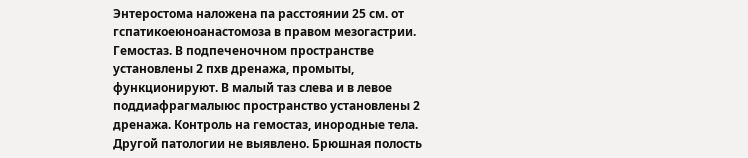Энтеростома наложена па расстоянии 25 см. от гспатикоеюноанастомоза в правом мезогастрии. Гемостаз. В подпеченочном пространстве установлены 2 пхв дренажа, промыты, функционируют. В малый таз слева и в левое поддиафрагмалыюс пространство установлены 2 дренажа. Контроль на гемостаз, инородные тела. Другой патологии не выявлено. Брюшная полость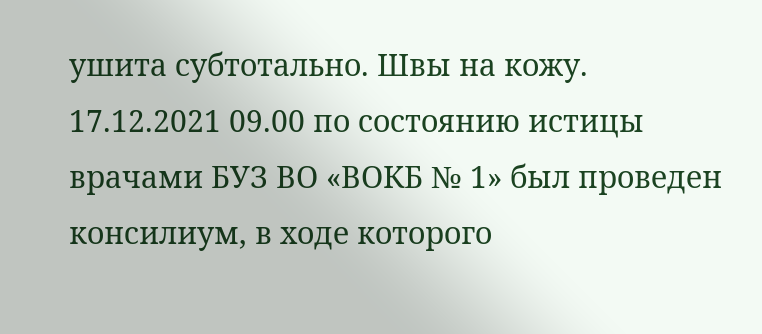ушита субтотально. Швы на кожу. 17.12.2021 09.00 по состоянию истицы врачами БУЗ ВО «ВОКБ № 1» был проведен консилиум, в ходе которого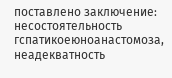поставлено заключение: несостоятельность гспатикоеюноанастомоза, неадекватность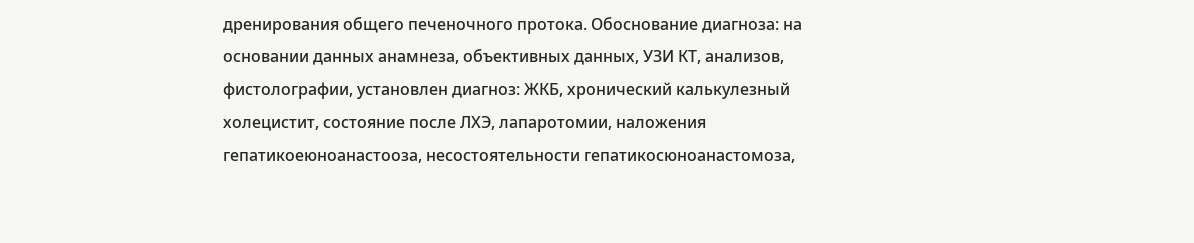дренирования общего печеночного протока. Обоснование диагноза: на основании данных анамнеза, объективных данных, УЗИ КТ, анализов, фистолографии, установлен диагноз: ЖКБ, хронический калькулезный холецистит, состояние после ЛХЭ, лапаротомии, наложения гепатикоеюноанастооза, несостоятельности гепатикосюноанастомоза,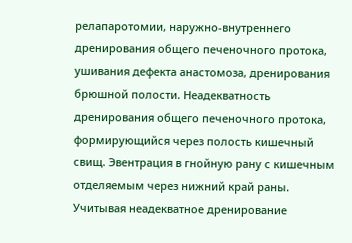релапаротомии, наружно-внутреннего дренирования общего печеночного протока, ушивания дефекта анастомоза, дренирования брюшной полости. Неадекватность дренирования общего печеночного протока, формирующийся через полость кишечный свищ. Эвентрация в гнойную рану с кишечным отделяемым через нижний край раны. Учитывая неадекватное дренирование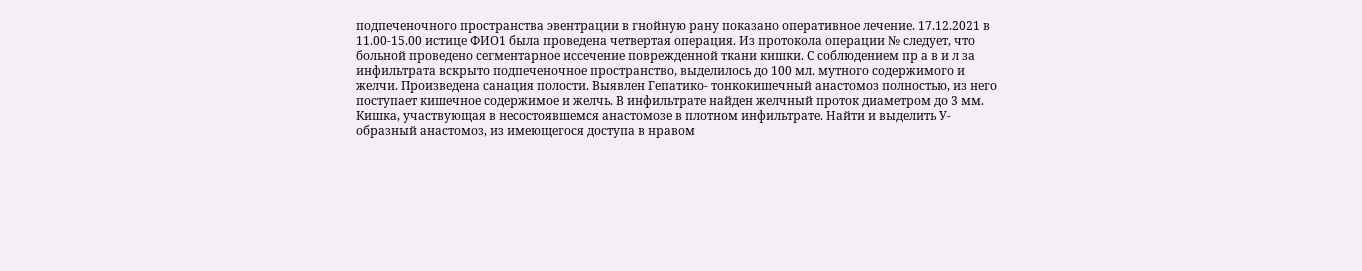подпеченочного пространства эвентрации в гнойную рану показано оперативное лечение. 17.12.2021 в 11.00-15.00 истице ФИО1 была проведена четвертая операция. Из протокола операции № следует, что больной проведено сегментарное иссечение поврежденной ткани кишки. С соблюдением пр а в и л за инфильтрата вскрыто подпеченочное пространство, выделилось до 100 мл. мутного содержимого и желчи. Произведена санация полости. Выявлен Гепатико- тонкокишечный анастомоз полностью, из него поступает кишечное содержимое и желчь. В инфильтрате найден желчный проток диаметром до 3 мм. Кишка, участвующая в несостоявшемся анастомозе в плотном инфильтрате. Найти и выделить У-образный анастомоз, из имеющегося доступа в нравом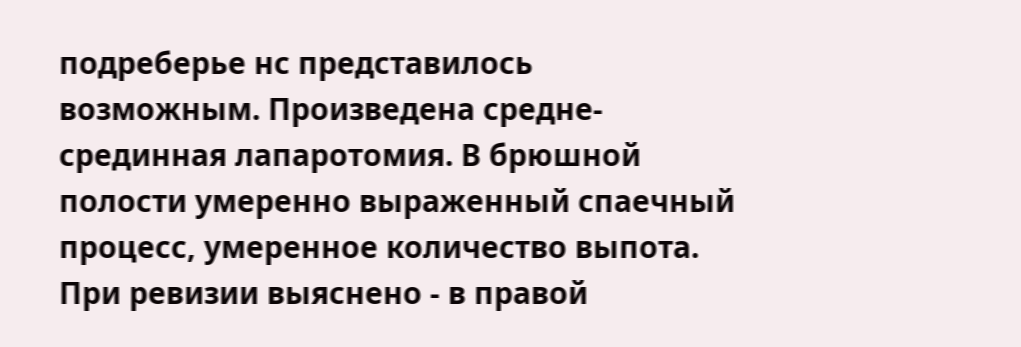подреберье нс представилось возможным. Произведена средне-срединная лапаротомия. В брюшной полости умеренно выраженный спаечный процесс, умеренное количество выпота. При ревизии выяснено - в правой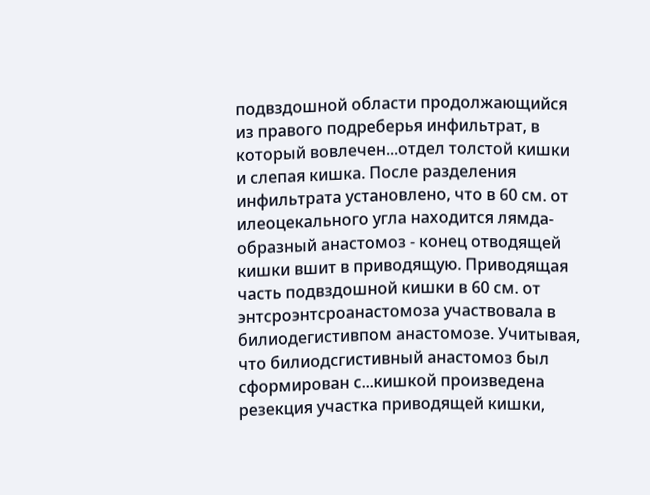подвздошной области продолжающийся из правого подреберья инфильтрат, в который вовлечен...отдел толстой кишки и слепая кишка. После разделения инфильтрата установлено, что в 60 см. от илеоцекального угла находится лямда-образный анастомоз - конец отводящей кишки вшит в приводящую. Приводящая часть подвздошной кишки в 60 см. от энтсроэнтсроанастомоза участвовала в билиодегистивпом анастомозе. Учитывая, что билиодсгистивный анастомоз был сформирован с...кишкой произведена резекция участка приводящей кишки,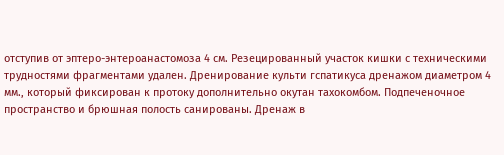отступив от эптеро-энтероанастомоза 4 см. Резецированный участок кишки с техническими трудностями фрагментами удален. Дренирование культи гспатикуса дренажом диаметром 4 мм., который фиксирован к протоку дополнительно окутан тахокомбом. Подпеченочное пространство и брюшная полость санированы. Дренаж в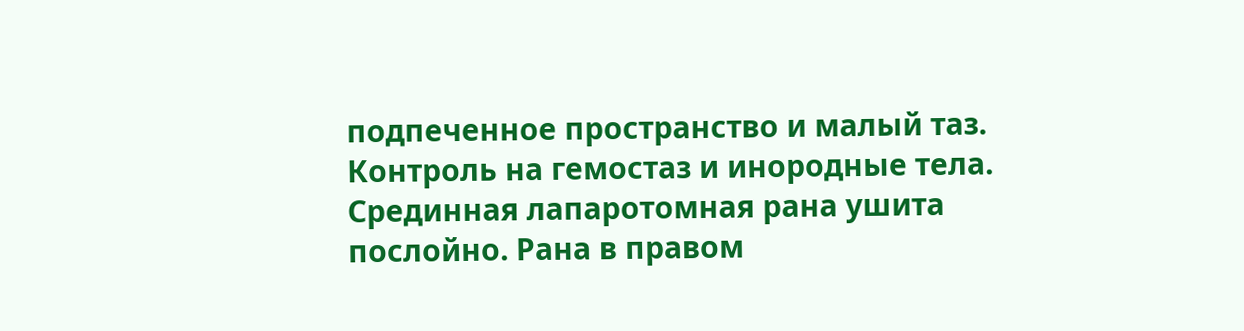подпеченное пространство и малый таз. Контроль на гемостаз и инородные тела. Срединная лапаротомная рана ушита послойно. Рана в правом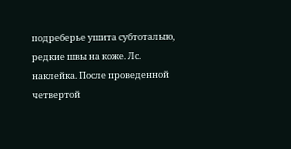подреберье ушита субтоталыю, редкие швы на коже. Лс. наклейка. После проведенной четвертой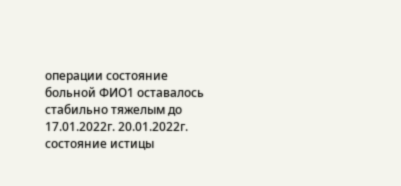операции состояние больной ФИО1 оставалось стабильно тяжелым до 17.01.2022г. 20.01.2022г. состояние истицы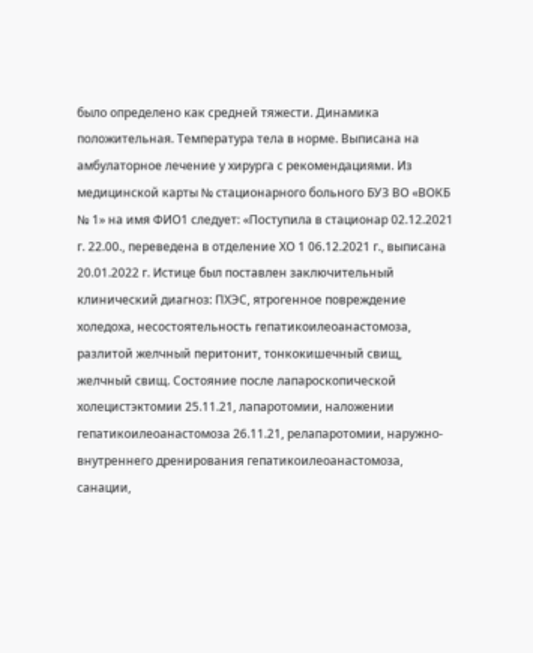было определено как средней тяжести. Динамика положительная. Температура тела в норме. Выписана на амбулаторное лечение у хирурга с рекомендациями. Из медицинской карты № стационарного больного БУЗ ВО «ВОКБ № 1» на имя ФИО1 следует: «Поступила в стационар 02.12.2021 г. 22.00., переведена в отделение ХО 1 06.12.2021 г., выписана 20.01.2022 г. Истице был поставлен заключительный клинический диагноз: ПХЭС, ятрогенное повреждение холедоха, несостоятельность гепатикоилеоанастомоза, разлитой желчный перитонит, тонкокишечный свищ, желчный свищ. Состояние после лапароскопической холецистэктомии 25.11.21, лапаротомии, наложении гепатикоилеоанастомоза 26.11.21, релапаротомии, наружно-внутреннего дренирования гепатикоилеоанастомоза, санации,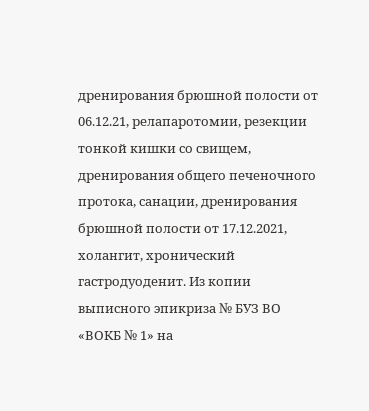дренирования брюшной полости от 06.12.21, релапаротомии, резекции тонкой кишки со свищем, дренирования общего печеночного протока, санации, дренирования брюшной полости от 17.12.2021, холангит, хронический гастродуоденит. Из копии выписного эпикриза № БУЗ ВО «ВОКБ № 1» на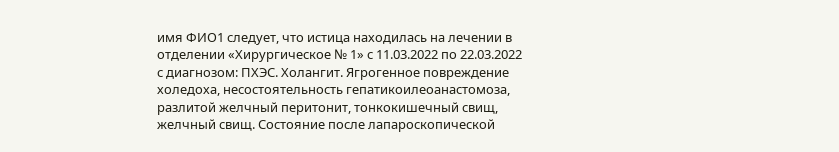имя ФИО1 следует, что истица находилась на лечении в отделении «Хирургическое № 1» с 11.03.2022 по 22.03.2022 с диагнозом: ПХЭС. Холангит. Ягрогенное повреждение холедоха, несостоятельность гепатикоилеоанастомоза, разлитой желчный перитонит, тонкокишечный свищ, желчный свищ. Состояние после лапароскопической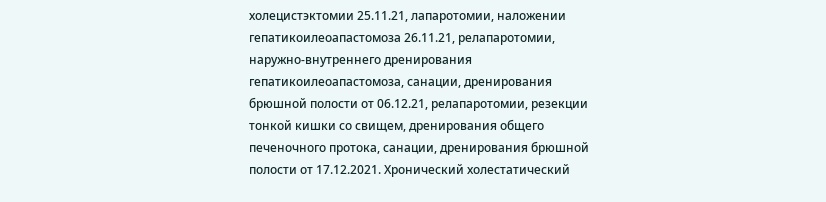холецистэктомии 25.11.21, лапаротомии, наложении гепатикоилеоапастомоза 26.11.21, релапаротомии, наружно-внутреннего дренирования гепатикоилеоапастомоза, санации, дренирования брюшной полости от 06.12.21, релапаротомии, резекции тонкой кишки со свищем, дренирования общего печеночного протока, санации, дренирования брюшной полости от 17.12.2021. Хронический холестатический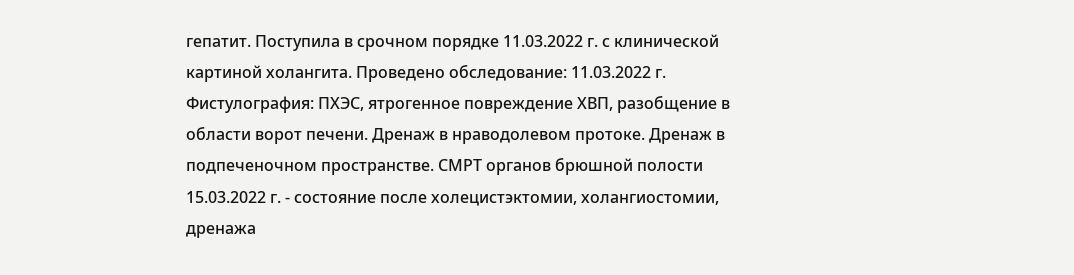гепатит. Поступила в срочном порядке 11.03.2022 г. с клинической картиной холангита. Проведено обследование: 11.03.2022 г. Фистулография: ПХЭС, ятрогенное повреждение ХВП, разобщение в области ворот печени. Дренаж в нраводолевом протоке. Дренаж в подпеченочном пространстве. СМРТ органов брюшной полости 15.03.2022 г. - состояние после холецистэктомии, холангиостомии, дренажа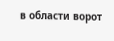в области ворот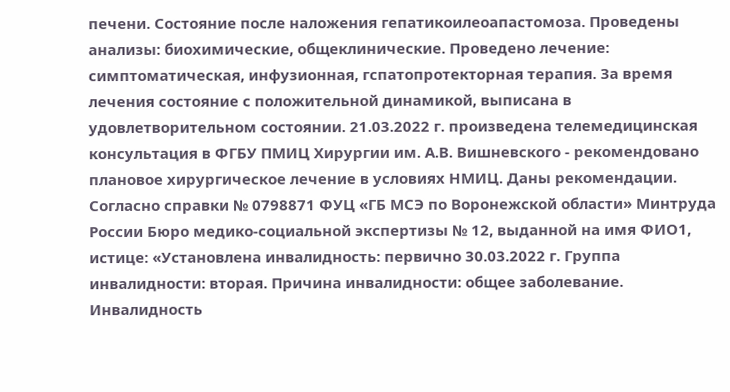печени. Состояние после наложения гепатикоилеоапастомоза. Проведены анализы: биохимические, общеклинические. Проведено лечение: симптоматическая, инфузионная, гспатопротекторная терапия. За время лечения состояние с положительной динамикой, выписана в удовлетворительном состоянии. 21.03.2022 г. произведена телемедицинская консультация в ФГБУ ПМИЦ Хирургии им. А.В. Вишневского - рекомендовано плановое хирургическое лечение в условиях НМИЦ. Даны рекомендации. Согласно справки № 0798871 ФУЦ «ГБ МСЭ по Воронежской области» Минтруда России Бюро медико-социальной экспертизы № 12, выданной на имя ФИО1, истице: «Установлена инвалидность: первично 30.03.2022 г. Группа инвалидности: вторая. Причина инвалидности: общее заболевание. Инвалидность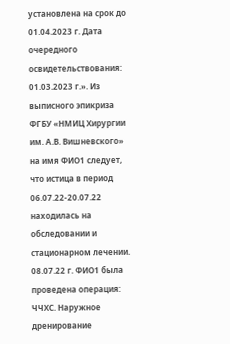установлена на срок до 01.04.2023 г. Дата очередного освидетельствования: 01.03.2023 г.». Из выписного эпикриза ФГБУ «НМИЦ Хирургии им. А.В. Вишневского» на имя ФИО1 следует, что истица в период 06.07.22-20.07.22 находилась на обследовании и стационарном лечении. 08.07.22 г. ФИО1 была проведена операция: ЧЧХС. Наружное дренирование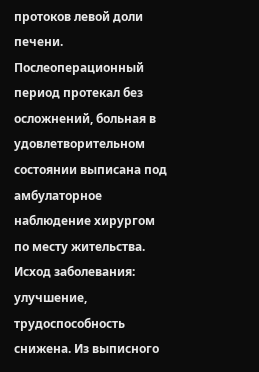протоков левой доли печени. Послеоперационный период протекал без осложнений, больная в удовлетворительном состоянии выписана под амбулаторное наблюдение хирургом по месту жительства. Исход заболевания: улучшение, трудоспособность снижена. Из выписного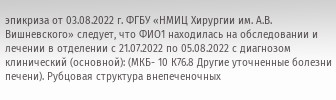эпикриза от 03.08.2022 г. ФГБУ «НМИЦ Хирургии им. А.В. Вишневского» следует, что ФИО1 находилась на обследовании и лечении в отделении с 21.07.2022 по 05.08.2022 с диагнозом клинический (основной): (МКБ- 10 К76.8 Другие уточненные болезни печени). Рубцовая структура внепеченочных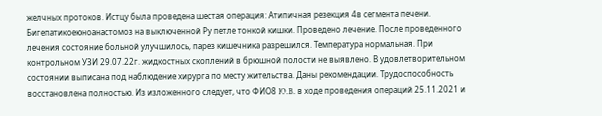желчных протоков. Истцу была проведена шестая операция: Атипичная резекция 4в сегмента печени. Бигепатикоеюноанастомоз на выключенной Ру петле тонкой кишки. Проведено лечение. После проведенного лечения состояние больной улучшилось, парез кишечника разрешился. Температура нормальная. При контрольном УЗИ 29.07.22г. жидкостных скоплений в брюшной полости не выявлено. В удовлетворительном состоянии выписана под наблюдение хирурга по месту жительства. Даны рекомендации. Трудоспособность восстановлена полностью. Из изложенного следует, что ФИО8 IO.B. в ходе проведения операций 25.11.2021 и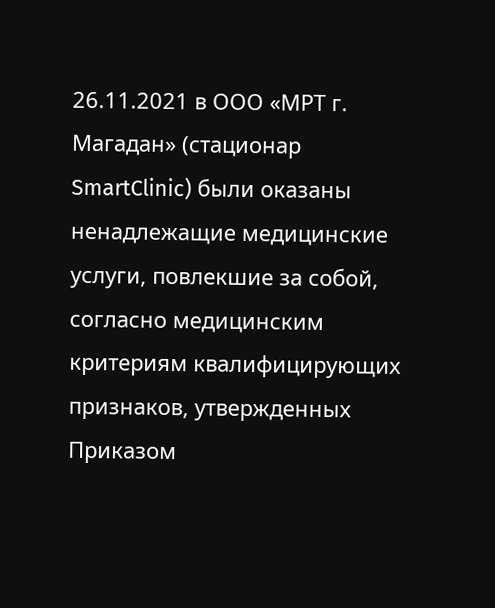26.11.2021 в ООО «МРТ г. Магадан» (стационар SmartClinic) были оказаны ненадлежащие медицинские услуги, повлекшие за собой, согласно медицинским критериям квалифицирующих признаков, утвержденных Приказом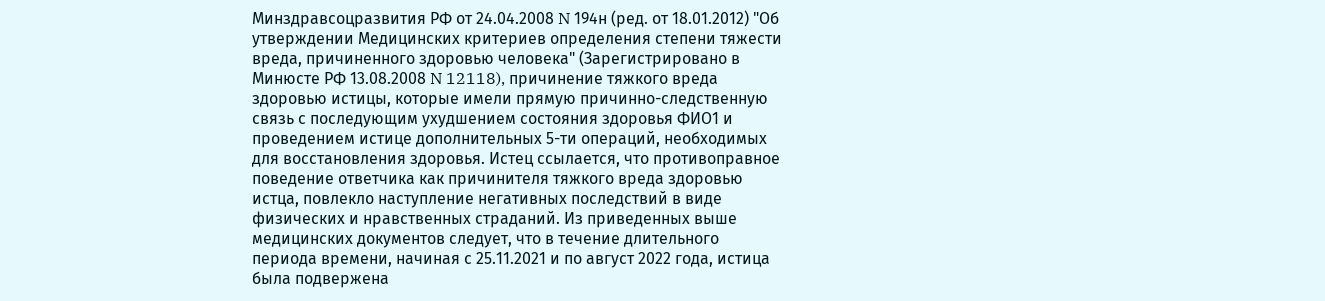Минздравсоцразвития РФ от 24.04.2008 N 194н (ред. от 18.01.2012) "Об утверждении Медицинских критериев определения степени тяжести вреда, причиненного здоровью человека" (Зарегистрировано в Минюсте РФ 13.08.2008 N 12118), причинение тяжкого вреда здоровью истицы, которые имели прямую причинно-следственную связь с последующим ухудшением состояния здоровья ФИО1 и проведением истице дополнительных 5-ти операций, необходимых для восстановления здоровья. Истец ссылается, что противоправное поведение ответчика как причинителя тяжкого вреда здоровью истца, повлекло наступление негативных последствий в виде физических и нравственных страданий. Из приведенных выше медицинских документов следует, что в течение длительного периода времени, начиная с 25.11.2021 и по август 2022 года, истица была подвержена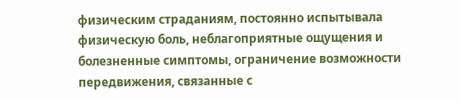физическим страданиям, постоянно испытывала физическую боль, неблагоприятные ощущения и болезненные симптомы, ограничение возможности передвижения, связанные с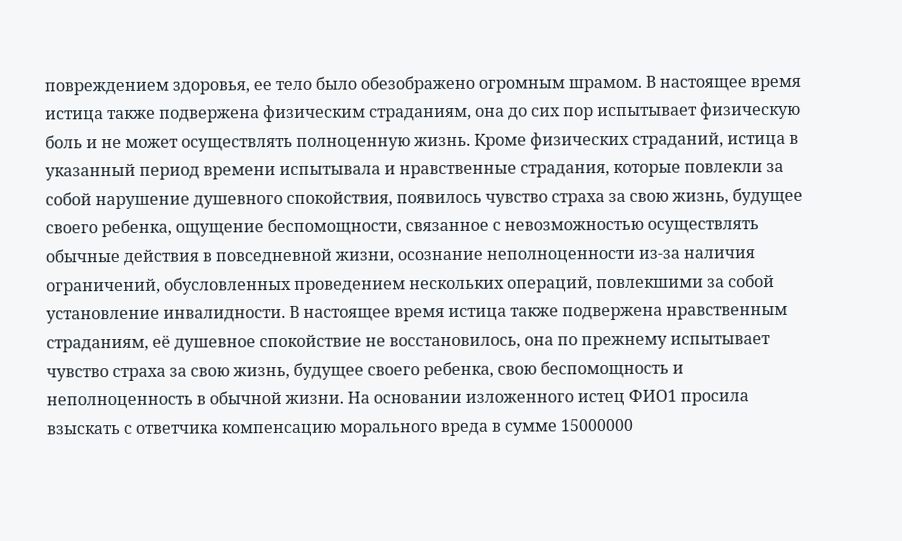повреждением здоровья, ее тело было обезображено огромным шрамом. В настоящее время истица также подвержена физическим страданиям, она до сих пор испытывает физическую боль и не может осуществлять полноценную жизнь. Кроме физических страданий, истица в указанный период времени испытывала и нравственные страдания, которые повлекли за собой нарушение душевного спокойствия, появилось чувство страха за свою жизнь, будущее своего ребенка, ощущение беспомощности, связанное с невозможностью осуществлять обычные действия в повседневной жизни, осознание неполноценности из-за наличия ограничений, обусловленных проведением нескольких операций, повлекшими за собой установление инвалидности. В настоящее время истица также подвержена нравственным страданиям, её душевное спокойствие не восстановилось, она по прежнему испытывает чувство страха за свою жизнь, будущее своего ребенка, свою беспомощность и неполноценность в обычной жизни. На основании изложенного истец ФИО1 просила взыскать с ответчика компенсацию морального вреда в сумме 15000000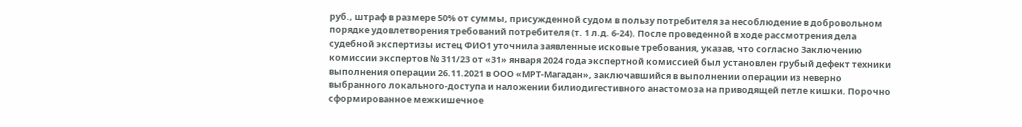руб., штраф в размере 50% от суммы, присужденной судом в пользу потребителя за несоблюдение в добровольном порядке удовлетворения требований потребителя (т. 1 л.д. 6-24). После проведенной в ходе рассмотрения дела судебной экспертизы истец ФИО1 уточнила заявленные исковые требования, указав, что согласно Заключению комиссии экспертов № 311/23 от «31» января 2024 года экспертной комиссией был установлен грубый дефект техники выполнения операции 26.11.2021 в ООО «МРТ-Магадан», заключавшийся в выполнении операции из неверно выбранного локального-доступа и наложении билиодигестивного анастомоза на приводящей петле кишки. Порочно сформированное межкишечное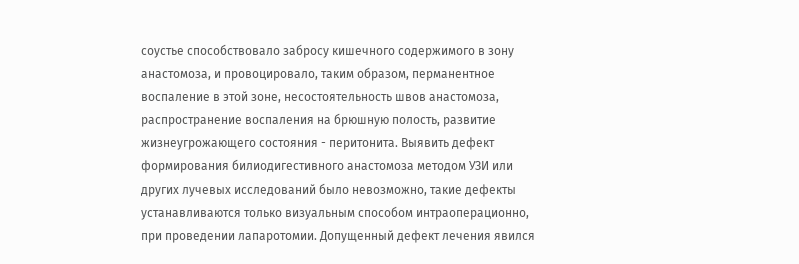соустье способствовало забросу кишечного содержимого в зону анастомоза, и провоцировало, таким образом, перманентное воспаление в этой зоне, несостоятельность швов анастомоза, распространение воспаления на брюшную полость, развитие жизнеугрожающего состояния - перитонита. Выявить дефект формирования билиодигестивного анастомоза методом УЗИ или других лучевых исследований было невозможно, такие дефекты устанавливаются только визуальным способом интраоперационно, при проведении лапаротомии. Допущенный дефект лечения явился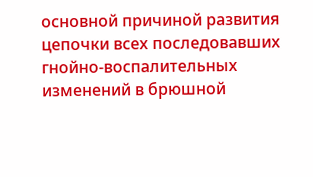основной причиной развития цепочки всех последовавших гнойно-воспалительных изменений в брюшной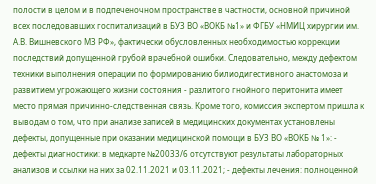полости в целом и в подпеченочном пространстве в частности, основной причиной всех последовавших госпитализаций в БУЗ ВО «ВОКБ №1» и ФГБУ «НМИЦ хирургии им. А.В. Вишневского МЗ РФ», фактически обусловленных необходимостью коррекции последствий допущенной грубой врачебной ошибки. Следовательно, между дефектом техники выполнения операции по формированию билиодигестивного анастомоза и развитием угрожающего жизни состояния - разлитого гнойного перитонита имеет место прямая причинно-следственная связь. Кроме того, комиссия экспертом пришла к выводам о том, что при анализе записей в медицинских документах установлены дефекты, допущенные при оказании медицинской помощи в БУЗ ВО «ВОКБ № 1»: - дефекты диагностики: в медкарте №20033/6 отсутствуют результаты лабораторных анализов и ссылки на них за 02.11.2021 и 03.11.2021; - дефекты лечения: полноценной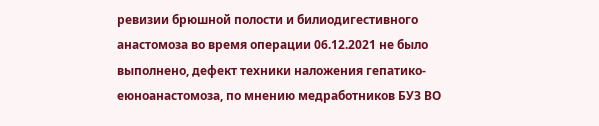ревизии брюшной полости и билиодигестивного анастомоза во время операции 06.12.2021 не было выполнено, дефект техники наложения гепатико-еюноанастомоза, по мнению медработников БУЗ ВО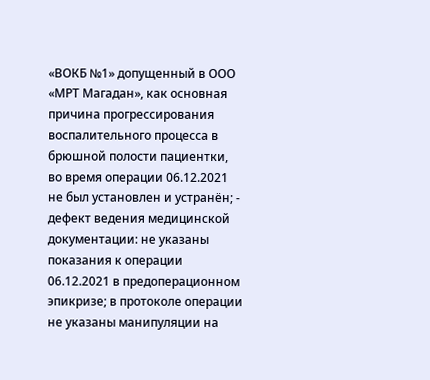«ВОКБ №1» допущенный в ООО «МРТ Магадан», как основная причина прогрессирования воспалительного процесса в брюшной полости пациентки, во время операции 06.12.2021 не был установлен и устранён; - дефект ведения медицинской документации: не указаны показания к операции 06.12.2021 в предоперационном эпикризе; в протоколе операции не указаны манипуляции на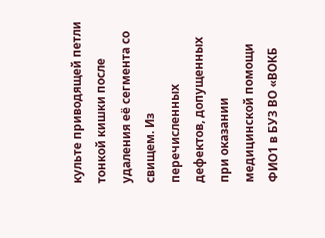культе приводящей петли тонкой кишки после удаления её сегмента со свищем. Из перечисленных дефектов, допущенных при оказании медицинской помощи ФИО1 в БУЗ ВО «ВОКБ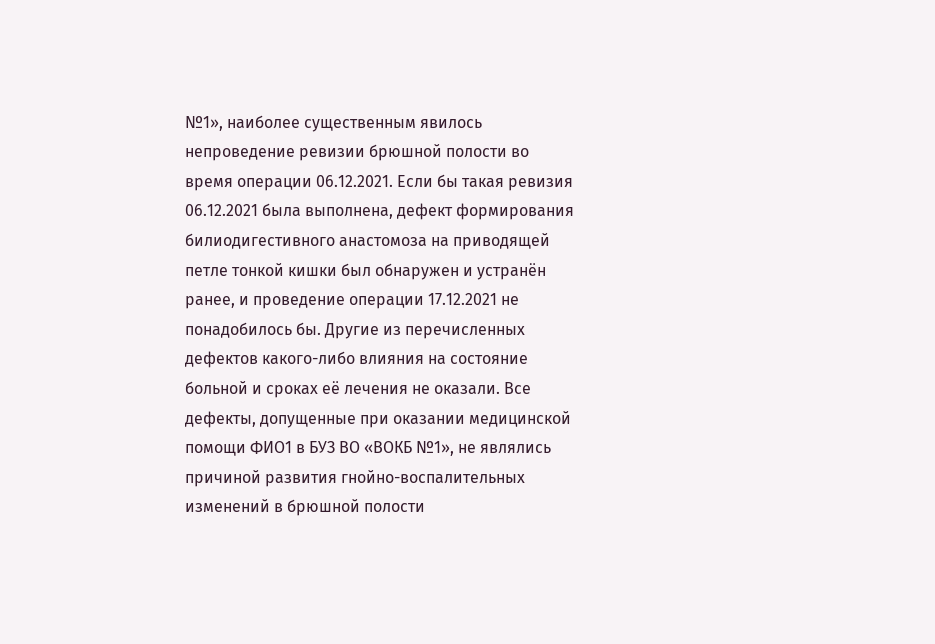№1», наиболее существенным явилось непроведение ревизии брюшной полости во время операции 06.12.2021. Если бы такая ревизия 06.12.2021 была выполнена, дефект формирования билиодигестивного анастомоза на приводящей петле тонкой кишки был обнаружен и устранён ранее, и проведение операции 17.12.2021 не понадобилось бы. Другие из перечисленных дефектов какого-либо влияния на состояние больной и сроках её лечения не оказали. Все дефекты, допущенные при оказании медицинской помощи ФИО1 в БУЗ ВО «ВОКБ №1», не являлись причиной развития гнойно-воспалительных изменений в брюшной полости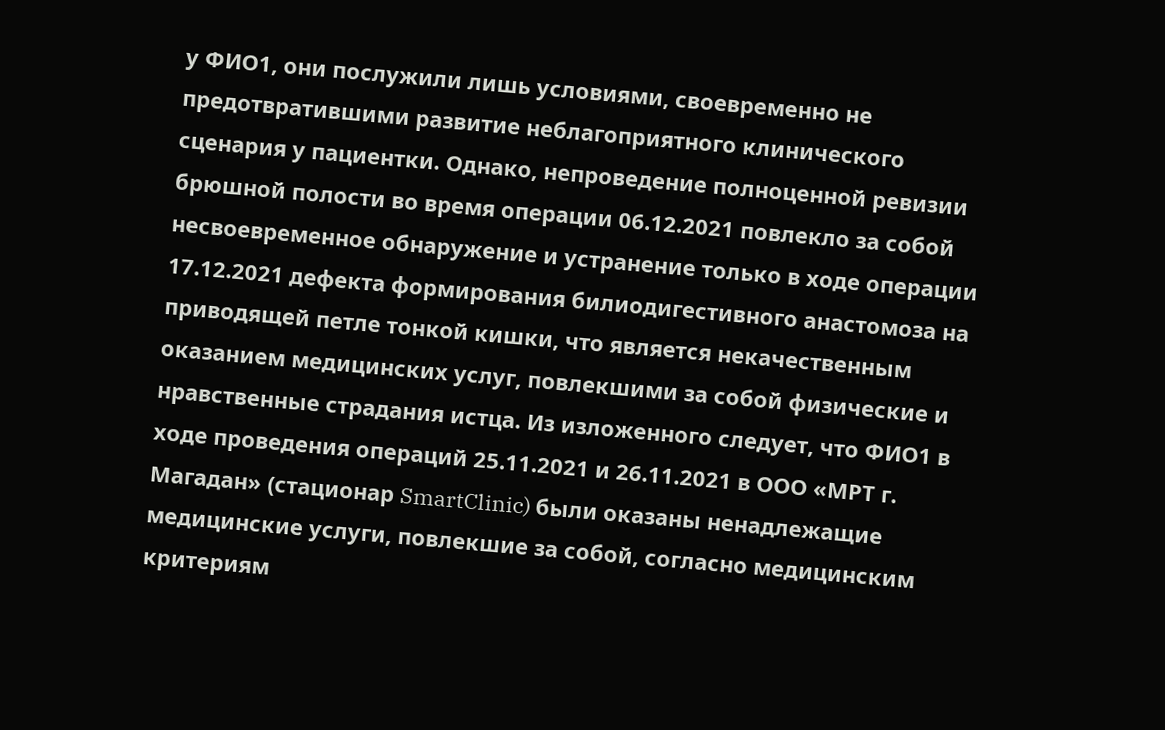у ФИО1, они послужили лишь условиями, своевременно не предотвратившими развитие неблагоприятного клинического сценария у пациентки. Однако, непроведение полноценной ревизии брюшной полости во время операции 06.12.2021 повлекло за собой несвоевременное обнаружение и устранение только в ходе операции 17.12.2021 дефекта формирования билиодигестивного анастомоза на приводящей петле тонкой кишки, что является некачественным оказанием медицинских услуг, повлекшими за собой физические и нравственные страдания истца. Из изложенного следует, что ФИО1 в ходе проведения операций 25.11.2021 и 26.11.2021 в ООО «МРТ г. Магадан» (стационар SmartClinic) были оказаны ненадлежащие медицинские услуги, повлекшие за собой, согласно медицинским критериям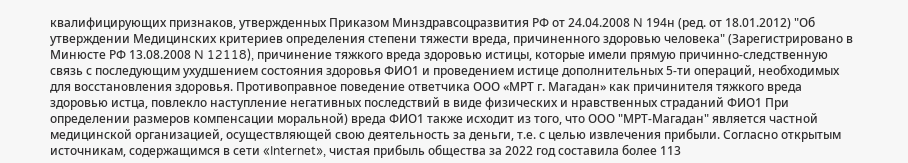квалифицирующих признаков, утвержденных Приказом Минздравсоцразвития РФ от 24.04.2008 N 194н (ред. от 18.01.2012) "Об утверждении Медицинских критериев определения степени тяжести вреда, причиненного здоровью человека" (Зарегистрировано в Минюсте РФ 13.08.2008 N 12118), причинение тяжкого вреда здоровью истицы, которые имели прямую причинно-следственную связь с последующим ухудшением состояния здоровья ФИО1 и проведением истице дополнительных 5-ти операций, необходимых для восстановления здоровья. Противоправное поведение ответчика ООО «МРТ г. Магадан» как причинителя тяжкого вреда здоровью истца, повлекло наступление негативных последствий в виде физических и нравственных страданий ФИО1 При определении размеров компенсации моральной) вреда ФИО1 также исходит из того, что ООО "МРТ-Магадан" является частной медицинской организацией, осуществляющей свою деятельность за деньги, т.е. с целью извлечения прибыли. Согласно открытым источникам, содержащимся в сети «Internet», чистая прибыль общества за 2022 год составила более 113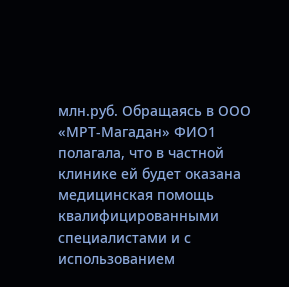млн.руб. Обращаясь в ООО «МРТ-Магадан» ФИО1 полагала, что в частной клинике ей будет оказана медицинская помощь квалифицированными специалистами и с использованием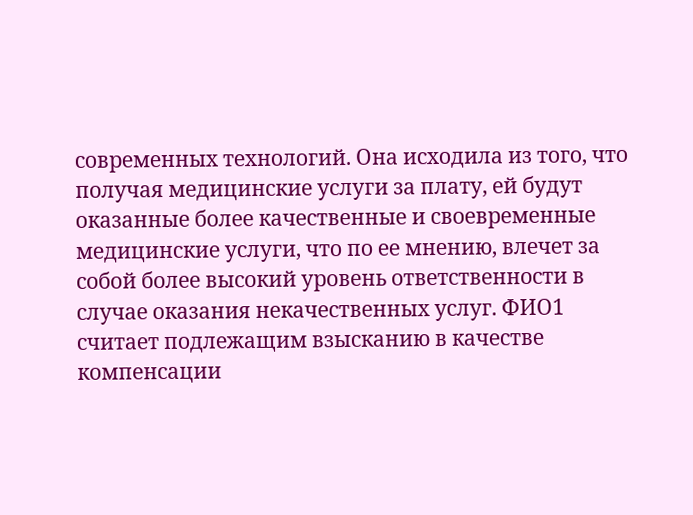современных технологий. Она исходила из того, что получая медицинские услуги за плату, ей будут оказанные более качественные и своевременные медицинские услуги, что по ее мнению, влечет за собой более высокий уровень ответственности в случае оказания некачественных услуг. ФИО1 считает подлежащим взысканию в качестве компенсации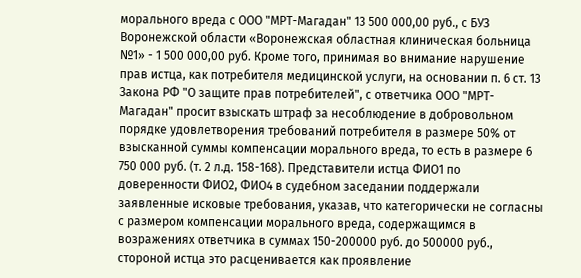морального вреда с ООО "МРТ-Магадан" 13 500 000,00 руб., с БУЗ Воронежской области «Воронежская областная клиническая больница №1» - 1 500 000,00 руб. Кроме того, принимая во внимание нарушение прав истца, как потребителя медицинской услуги, на основании п. 6 ст. 13 Закона РФ "О защите прав потребителей", с ответчика ООО "МРТ-Магадан" просит взыскать штраф за несоблюдение в добровольном порядке удовлетворения требований потребителя в размере 50% от взысканной суммы компенсации морального вреда, то есть в размере 6 750 000 руб. (т. 2 л.д. 158-168). Представители истца ФИО1 по доверенности ФИО2, ФИО4 в судебном заседании поддержали заявленные исковые требования, указав, что категорически не согласны с размером компенсации морального вреда, содержащимся в возражениях ответчика в суммах 150-200000 руб. до 500000 руб., стороной истца это расценивается как проявление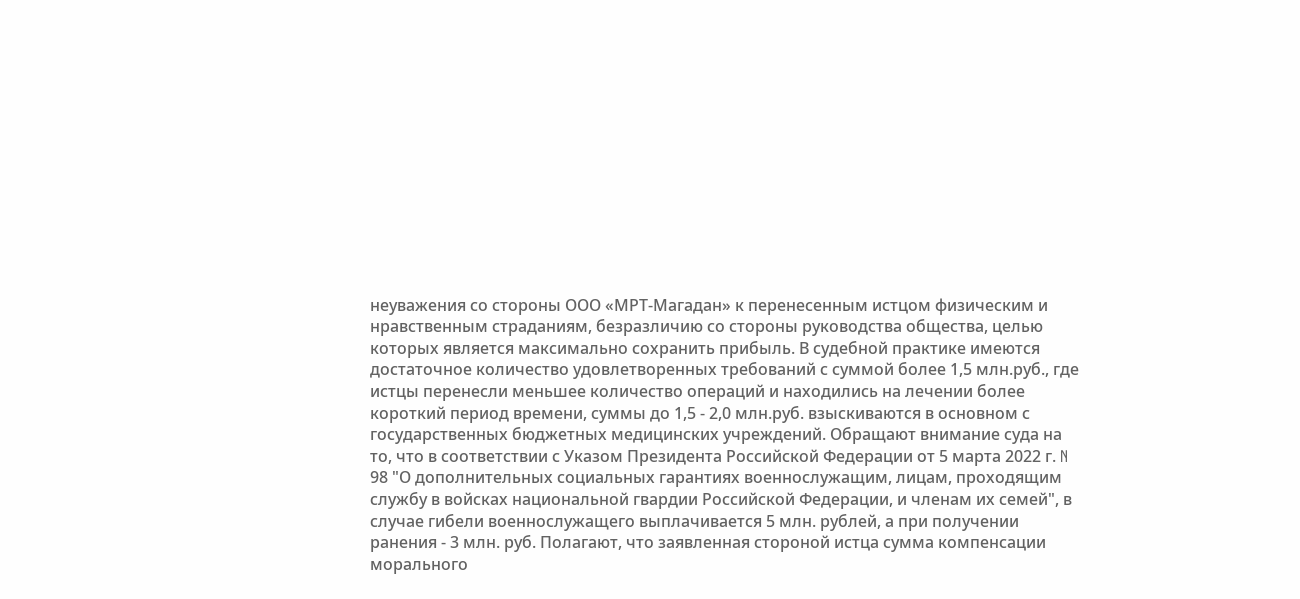неуважения со стороны ООО «МРТ-Магадан» к перенесенным истцом физическим и нравственным страданиям, безразличию со стороны руководства общества, целью которых является максимально сохранить прибыль. В судебной практике имеются достаточное количество удовлетворенных требований с суммой более 1,5 млн.руб., где истцы перенесли меньшее количество операций и находились на лечении более короткий период времени, суммы до 1,5 - 2,0 млн.руб. взыскиваются в основном с государственных бюджетных медицинских учреждений. Обращают внимание суда на то, что в соответствии с Указом Президента Российской Федерации от 5 марта 2022 г. N 98 "О дополнительных социальных гарантиях военнослужащим, лицам, проходящим службу в войсках национальной гвардии Российской Федерации, и членам их семей", в случае гибели военнослужащего выплачивается 5 млн. рублей, а при получении ранения - 3 млн. руб. Полагают, что заявленная стороной истца сумма компенсации морального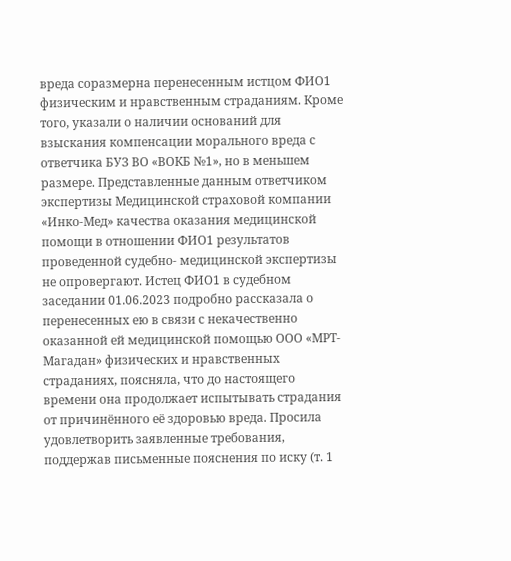вреда соразмерна перенесенным истцом ФИО1 физическим и нравственным страданиям. Кроме того, указали о наличии оснований для взыскания компенсации морального вреда с ответчика БУЗ ВО «ВОКБ №1», но в меньшем размере. Представленные данным ответчиком экспертизы Медицинской страховой компании «Инко-Мед» качества оказания медицинской помощи в отношении ФИО1 результатов проведенной судебно- медицинской экспертизы не опровергают. Истец ФИО1 в судебном заседании 01.06.2023 подробно рассказала о перенесенных ею в связи с некачественно оказанной ей медицинской помощью ООО «МРТ-Магадан» физических и нравственных страданиях, поясняла, что до настоящего времени она продолжает испытывать страдания от причинённого её здоровью вреда. Просила удовлетворить заявленные требования, поддержав письменные пояснения по иску (т. 1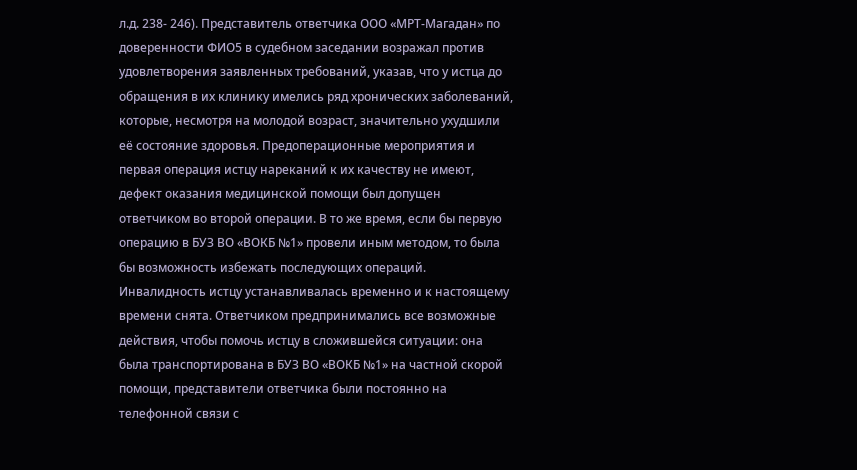л.д. 238- 246). Представитель ответчика ООО «МРТ-Магадан» по доверенности ФИО5 в судебном заседании возражал против удовлетворения заявленных требований, указав, что у истца до обращения в их клинику имелись ряд хронических заболеваний, которые, несмотря на молодой возраст, значительно ухудшили её состояние здоровья. Предоперационные мероприятия и первая операция истцу нареканий к их качеству не имеют, дефект оказания медицинской помощи был допущен ответчиком во второй операции. В то же время, если бы первую операцию в БУЗ ВО «ВОКБ №1» провели иным методом, то была бы возможность избежать последующих операций. Инвалидность истцу устанавливалась временно и к настоящему времени снята. Ответчиком предпринимались все возможные действия, чтобы помочь истцу в сложившейся ситуации: она была транспортирована в БУЗ ВО «ВОКБ №1» на частной скорой помощи, представители ответчика были постоянно на телефонной связи с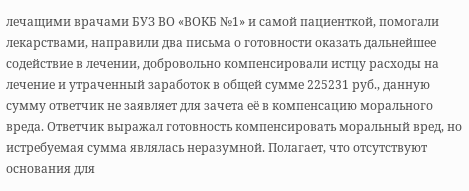лечащими врачами БУЗ ВО «ВОКБ №1» и самой пациенткой, помогали лекарствами, направили два письма о готовности оказать дальнейшее содействие в лечении, добровольно компенсировали истцу расходы на лечение и утраченный заработок в общей сумме 225231 руб., данную сумму ответчик не заявляет для зачета её в компенсацию морального вреда. Ответчик выражал готовность компенсировать моральный вред, но истребуемая сумма являлась неразумной. Полагает, что отсутствуют основания для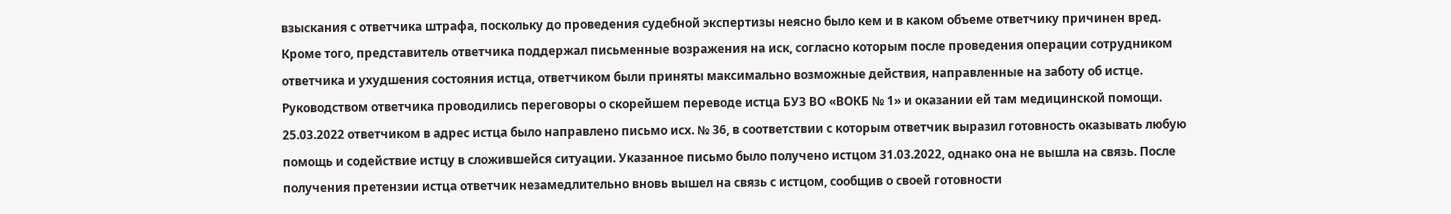взыскания с ответчика штрафа, поскольку до проведения судебной экспертизы неясно было кем и в каком объеме ответчику причинен вред. Кроме того, представитель ответчика поддержал письменные возражения на иск, согласно которым после проведения операции сотрудником ответчика и ухудшения состояния истца, ответчиком были приняты максимально возможные действия, направленные на заботу об истце. Руководством ответчика проводились переговоры о скорейшем переводе истца БУЗ ВО «ВОКБ № 1» и оказании ей там медицинской помощи. 25.03.2022 ответчиком в адрес истца было направлено письмо исх. № 36, в соответствии с которым ответчик выразил готовность оказывать любую помощь и содействие истцу в сложившейся ситуации. Указанное письмо было получено истцом 31.03.2022, однако она не вышла на связь. После получения претензии истца ответчик незамедлительно вновь вышел на связь с истцом, сообщив о своей готовности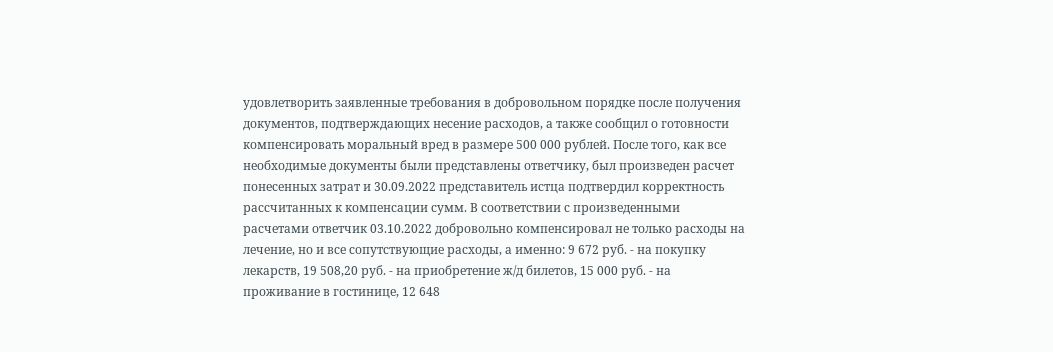удовлетворить заявленные требования в добровольном порядке после получения документов, подтверждающих несение расходов, а также сообщил о готовности компенсировать моральный вред в размере 500 000 рублей. После того, как все необходимые документы были представлены ответчику, был произведен расчет понесенных затрат и 30.09.2022 представитель истца подтвердил корректность рассчитанных к компенсации сумм. В соответствии с произведенными расчетами ответчик 03.10.2022 добровольно компенсировал не только расходы на лечение, но и все сопутствующие расходы, а именно: 9 672 руб. - на покупку лекарств, 19 508,20 руб. - на приобретение ж/д билетов, 15 000 руб. - на проживание в гостинице, 12 648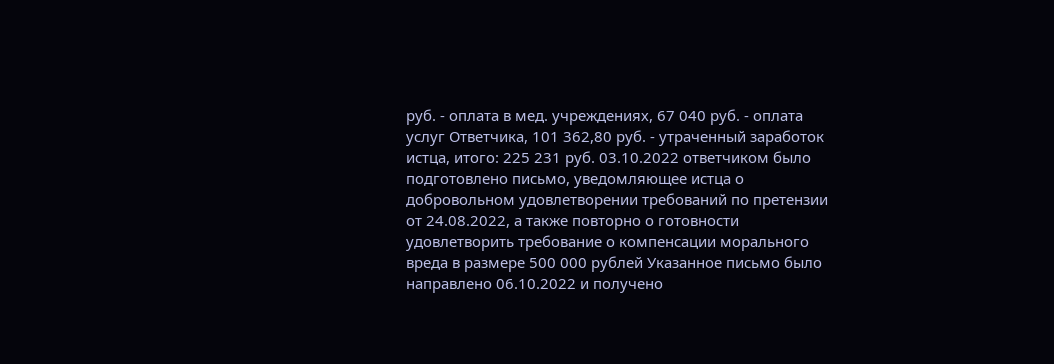руб. - оплата в мед. учреждениях, 67 040 руб. - оплата услуг Ответчика, 101 362,80 руб. - утраченный заработок истца, итого: 225 231 руб. 03.10.2022 ответчиком было подготовлено письмо, уведомляющее истца о добровольном удовлетворении требований по претензии от 24.08.2022, а также повторно о готовности удовлетворить требование о компенсации морального вреда в размере 500 000 рублей Указанное письмо было направлено 06.10.2022 и получено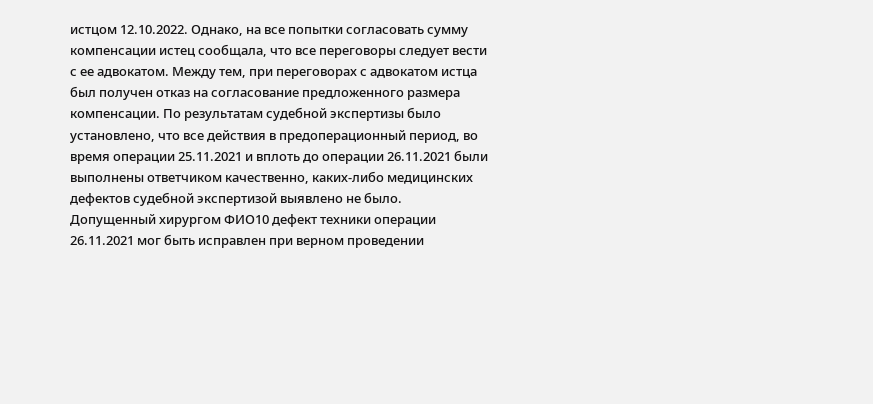истцом 12.10.2022. Однако, на все попытки согласовать сумму компенсации истец сообщала, что все переговоры следует вести с ее адвокатом. Между тем, при переговорах с адвокатом истца был получен отказ на согласование предложенного размера компенсации. По результатам судебной экспертизы было установлено, что все действия в предоперационный период, во время операции 25.11.2021 и вплоть до операции 26.11.2021 были выполнены ответчиком качественно, каких-либо медицинских дефектов судебной экспертизой выявлено не было. Допущенный хирургом ФИО10 дефект техники операции 26.11.2021 мог быть исправлен при верном проведении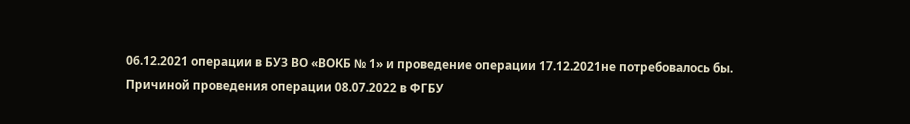06.12.2021 операции в БУЗ ВО «ВОКБ № 1» и проведение операции 17.12.2021не потребовалось бы. Причиной проведения операции 08.07.2022 в ФГБУ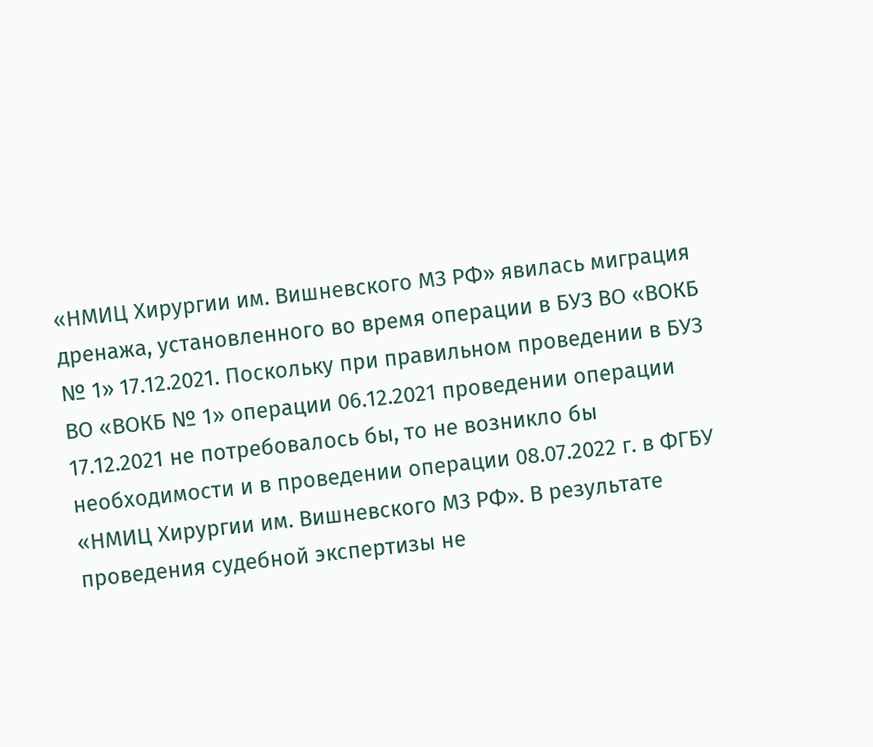«НМИЦ Хирургии им. Вишневского МЗ РФ» явилась миграция дренажа, установленного во время операции в БУЗ ВО «ВОКБ № 1» 17.12.2021. Поскольку при правильном проведении в БУЗ ВО «ВОКБ № 1» операции 06.12.2021 проведении операции 17.12.2021 не потребовалось бы, то не возникло бы необходимости и в проведении операции 08.07.2022 г. в ФГБУ «НМИЦ Хирургии им. Вишневского МЗ РФ». В результате проведения судебной экспертизы не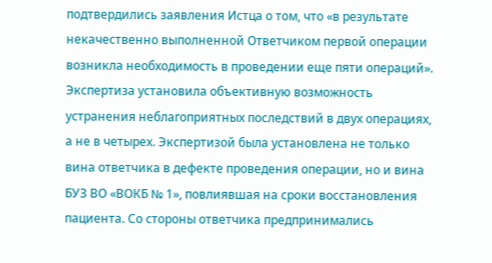подтвердились заявления Истца о том, что «в результате некачественно выполненной Ответчиком первой операции возникла необходимость в проведении еще пяти операций». Экспертиза установила объективную возможность устранения неблагоприятных последствий в двух операциях, а не в четырех. Экспертизой была установлена не только вина ответчика в дефекте проведения операции, но и вина БУЗ ВО «ВОКБ № 1», повлиявшая на сроки восстановления пациента. Со стороны ответчика предпринимались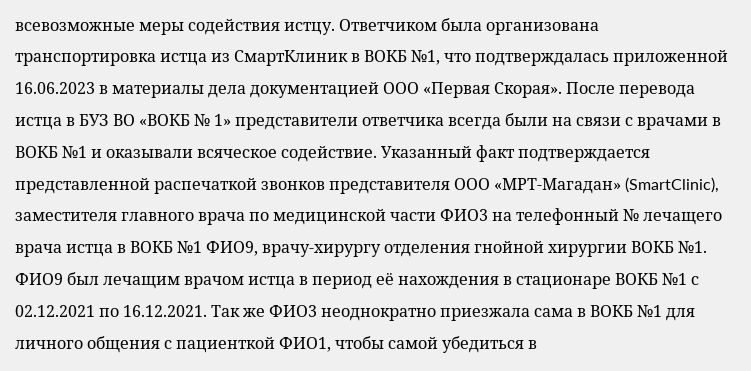всевозможные меры содействия истцу. Ответчиком была организована транспортировка истца из СмартКлиник в ВОКБ №1, что подтверждалась приложенной 16.06.2023 в материалы дела документацией ООО «Первая Скорая». После перевода истца в БУЗ ВО «ВОКБ № 1» представители ответчика всегда были на связи с врачами в ВОКБ №1 и оказывали всяческое содействие. Указанный факт подтверждается представленной распечаткой звонков представителя ООО «МРТ-Магадан» (SmartClinic), заместителя главного врача по медицинской части ФИО3 на телефонный № лечащего врача истца в ВОКБ №1 ФИО9, врачу-хирургу отделения гнойной хирургии ВОКБ №1. ФИО9 был лечащим врачом истца в период её нахождения в стационаре ВОКБ №1 с 02.12.2021 по 16.12.2021. Так же ФИО3 неоднократно приезжала сама в ВОКБ №1 для личного общения с пациенткой ФИО1, чтобы самой убедиться в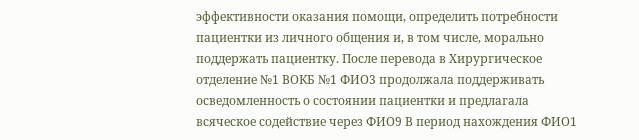эффективности оказания помощи, определить потребности пациентки из личного общения и, в том числе, морально поддержать пациентку. После перевода в Хирургическое отделение №1 ВОКБ №1 ФИО3 продолжала поддерживать осведомленность о состоянии пациентки и предлагала всяческое содействие через ФИО9 В период нахождения ФИО1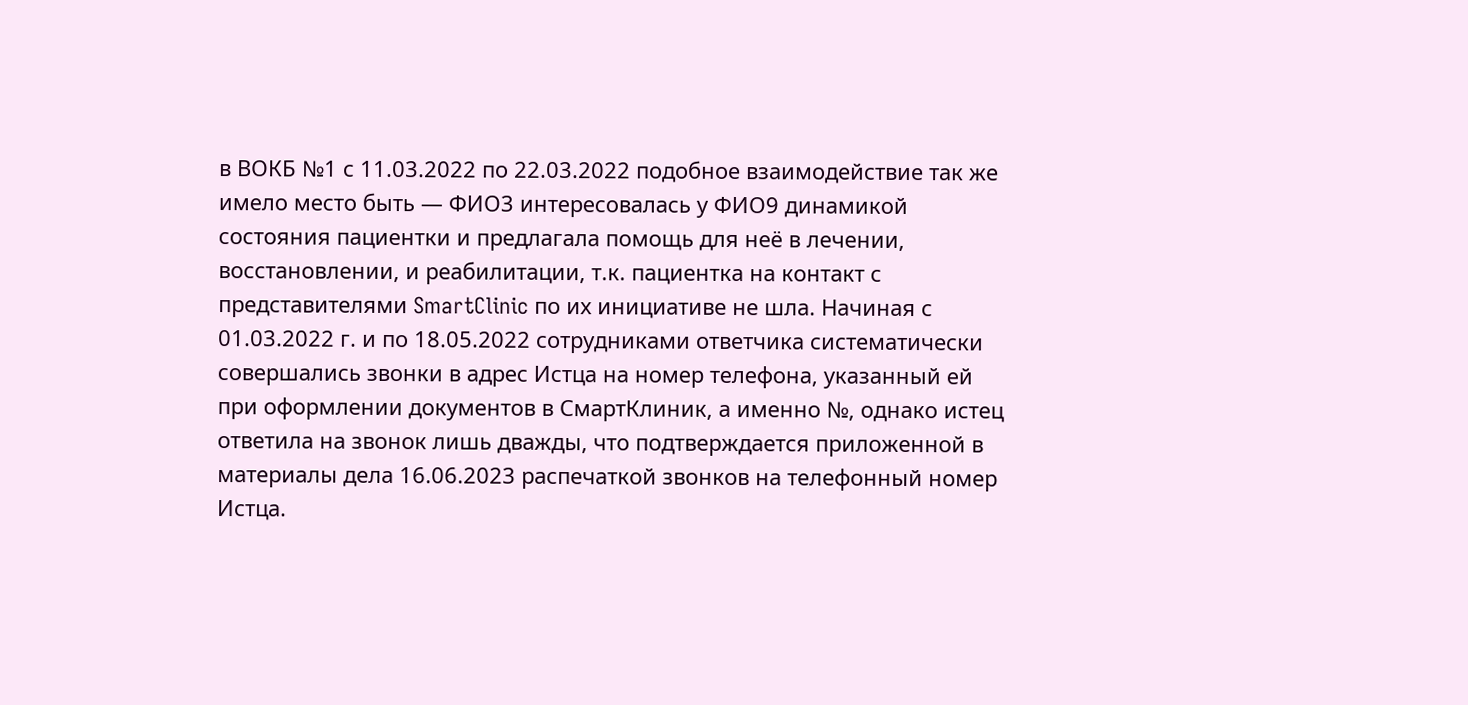в ВОКБ №1 с 11.03.2022 по 22.03.2022 подобное взаимодействие так же имело место быть — ФИО3 интересовалась у ФИО9 динамикой состояния пациентки и предлагала помощь для неё в лечении, восстановлении, и реабилитации, т.к. пациентка на контакт с представителями SmartClinic по их инициативе не шла. Начиная с 01.03.2022 г. и по 18.05.2022 сотрудниками ответчика систематически совершались звонки в адрес Истца на номер телефона, указанный ей при оформлении документов в СмартКлиник, а именно №, однако истец ответила на звонок лишь дважды, что подтверждается приложенной в материалы дела 16.06.2023 распечаткой звонков на телефонный номер Истца.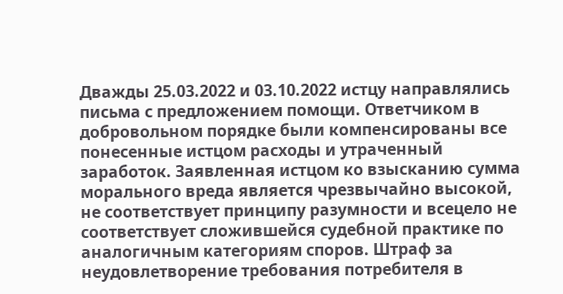Дважды 25.03.2022 и 03.10.2022 истцу направлялись письма с предложением помощи. Ответчиком в добровольном порядке были компенсированы все понесенные истцом расходы и утраченный заработок. Заявленная истцом ко взысканию сумма морального вреда является чрезвычайно высокой, не соответствует принципу разумности и всецело не соответствует сложившейся судебной практике по аналогичным категориям споров. Штраф за неудовлетворение требования потребителя в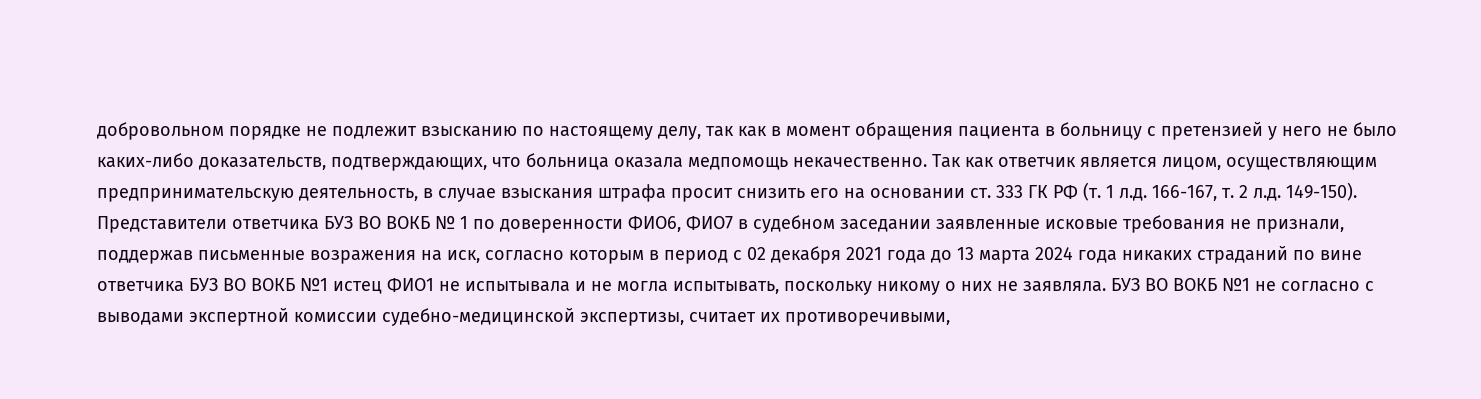добровольном порядке не подлежит взысканию по настоящему делу, так как в момент обращения пациента в больницу с претензией у него не было каких-либо доказательств, подтверждающих, что больница оказала медпомощь некачественно. Так как ответчик является лицом, осуществляющим предпринимательскую деятельность, в случае взыскания штрафа просит снизить его на основании ст. 333 ГК РФ (т. 1 л.д. 166-167, т. 2 л.д. 149-150). Представители ответчика БУЗ ВО ВОКБ № 1 по доверенности ФИО6, ФИО7 в судебном заседании заявленные исковые требования не признали, поддержав письменные возражения на иск, согласно которым в период с 02 декабря 2021 года до 13 марта 2024 года никаких страданий по вине ответчика БУЗ ВО ВОКБ №1 истец ФИО1 не испытывала и не могла испытывать, поскольку никому о них не заявляла. БУЗ ВО ВОКБ №1 не согласно с выводами экспертной комиссии судебно-медицинской экспертизы, считает их противоречивыми,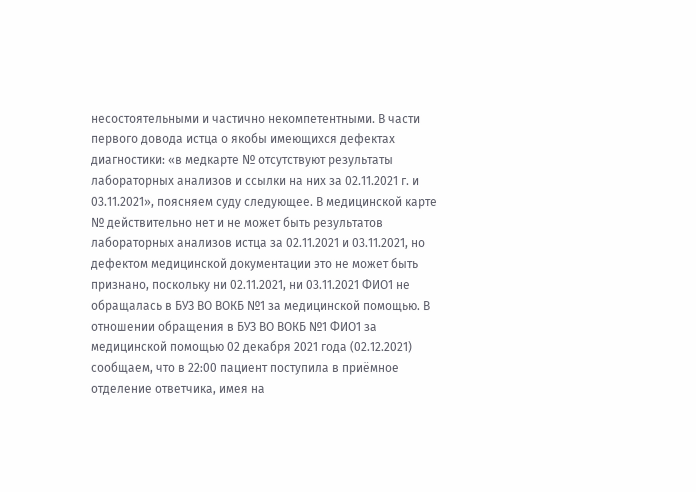несостоятельными и частично некомпетентными. В части первого довода истца о якобы имеющихся дефектах диагностики: «в медкарте № отсутствуют результаты лабораторных анализов и ссылки на них за 02.11.2021 г. и 03.11.2021», поясняем суду следующее. В медицинской карте № действительно нет и не может быть результатов лабораторных анализов истца за 02.11.2021 и 03.11.2021, но дефектом медицинской документации это не может быть признано, поскольку ни 02.11.2021, ни 03.11.2021 ФИО1 не обращалась в БУЗ ВО ВОКБ №1 за медицинской помощью. В отношении обращения в БУЗ ВО ВОКБ №1 ФИО1 за медицинской помощью 02 декабря 2021 года (02.12.2021) сообщаем, что в 22:00 пациент поступила в приёмное отделение ответчика, имея на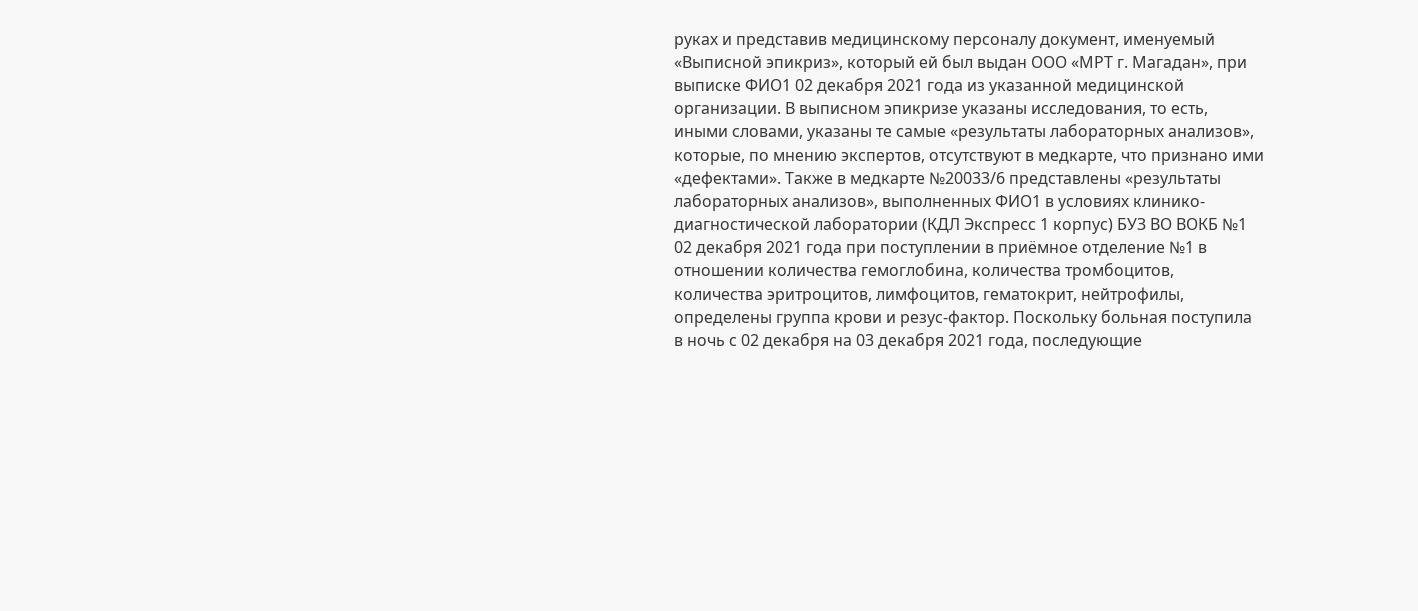руках и представив медицинскому персоналу документ, именуемый «Выписной эпикриз», который ей был выдан ООО «МРТ г. Магадан», при выписке ФИО1 02 декабря 2021 года из указанной медицинской организации. В выписном эпикризе указаны исследования, то есть, иными словами, указаны те самые «результаты лабораторных анализов», которые, по мнению экспертов, отсутствуют в медкарте, что признано ими «дефектами». Также в медкарте №20033/6 представлены «результаты лабораторных анализов», выполненных ФИО1 в условиях клинико-диагностической лаборатории (КДЛ Экспресс 1 корпус) БУЗ ВО ВОКБ №1 02 декабря 2021 года при поступлении в приёмное отделение №1 в отношении количества гемоглобина, количества тромбоцитов, количества эритроцитов, лимфоцитов, гематокрит, нейтрофилы, определены группа крови и резус-фактор. Поскольку больная поступила в ночь с 02 декабря на 03 декабря 2021 года, последующие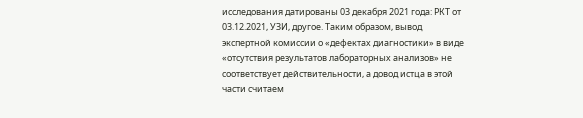исследования датированы 03 декабря 2021 года: РКТ от 03.12.2021, УЗИ, другое. Таким образом, вывод экспертной комиссии о «дефектах диагностики» в виде «отсутствия результатов лабораторных анализов» не соответствует действительности, а довод истца в этой части считаем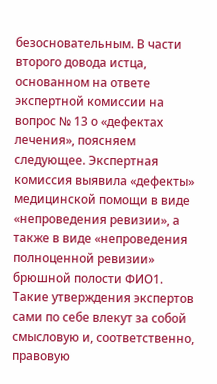безосновательным. В части второго довода истца, основанном на ответе экспертной комиссии на вопрос № 13 о «дефектах лечения», поясняем следующее. Экспертная комиссия выявила «дефекты» медицинской помощи в виде «непроведения ревизии», а также в виде «непроведения полноценной ревизии» брюшной полости ФИО1. Такие утверждения экспертов сами по себе влекут за собой смысловую и, соответственно, правовую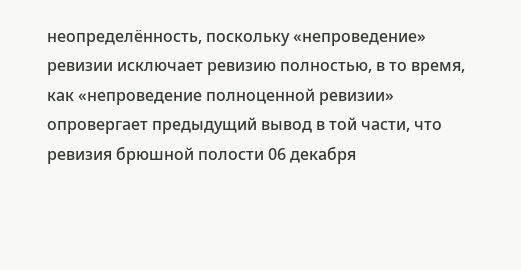неопределённость, поскольку «непроведение» ревизии исключает ревизию полностью, в то время, как «непроведение полноценной ревизии» опровергает предыдущий вывод в той части, что ревизия брюшной полости 06 декабря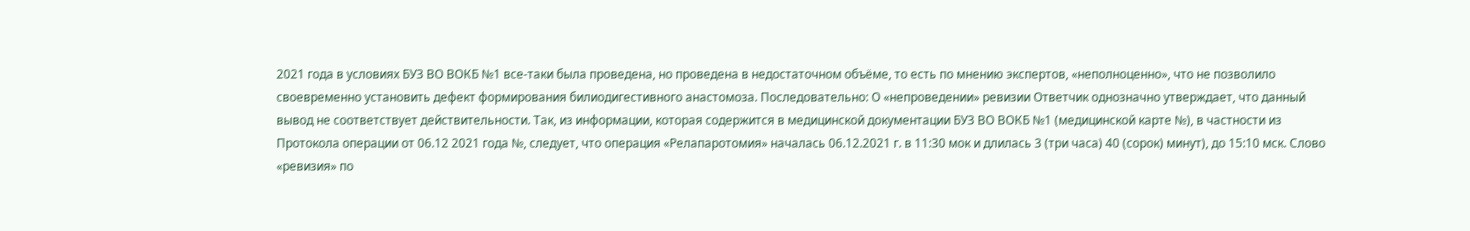2021 года в условиях БУЗ ВО ВОКБ №1 все-таки была проведена, но проведена в недостаточном объёме, то есть по мнению экспертов, «неполноценно», что не позволило своевременно установить дефект формирования билиодигестивного анастомоза. Последовательно: О «непроведении» ревизии Ответчик однозначно утверждает, что данный вывод не соответствует действительности. Так, из информации, которая содержится в медицинской документации БУЗ ВО ВОКБ №1 (медицинской карте №), в частности из Протокола операции от 06.12 2021 года №, следует, что операция «Релапаротомия» началась 06.12.2021 г. в 11:30 мок и длилась 3 (три часа) 40 (сорок) минут), до 15:10 мск. Слово «ревизия» по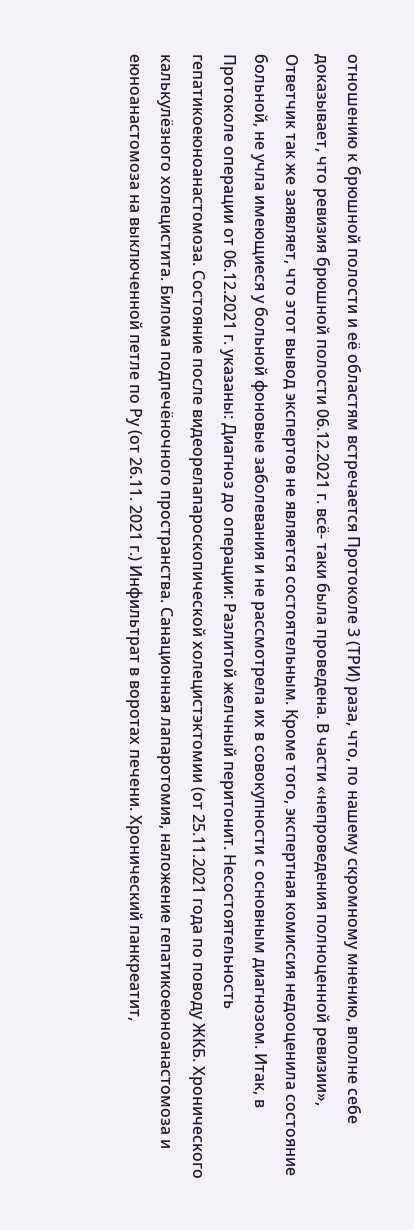отношению к брюшной полости и её областям встречается Протоколе 3 (ТРИ) раза, что, по нашему скромному мнению, вполне себе доказывает, что ревизия брюшной полости 06.12.2021 г. всё- таки была проведена. В части «непроведения полноценной ревизии», Ответчик так же заявляет, что этот вывод экспертов не является состоятельным. Кроме того, экспертная комиссия недооценила состояние больной, не учла имеющиеся у больной фоновые заболевания и не рассмотрела их в совокупности с основным диагнозом. Итак, в Протоколе операции от 06.12.2021 г. указаны: Диагноз до операции: Разлитой желчный перитонит. Несостоятельность гепатикоеюноанастомоза. Состояние после видеорелапароскопической холецистэктомии (от 25.11.2021 года по поводу ЖКБ. Хронического калькулёзного холецистита. Билома подпечёночного пространства. Санационная лапаротомия, наложение гепатикоеюноанастомоза и еюноанастомоза на выключенной петле по Ру (от 26.11. 2021 г.) Инфильтрат в воротах печени. Хронический панкреатит,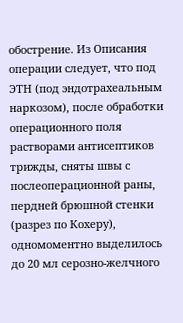обострение. Из Описания операции следует, что под ЭТН (под эндотрахеальным наркозом), после обработки операционного поля растворами антисептиков трижды, сняты швы с послеоперационной раны, пердней брюшной стенки (разрез по Кохеру), одномоментно выделилось до 20 мл серозно-желчного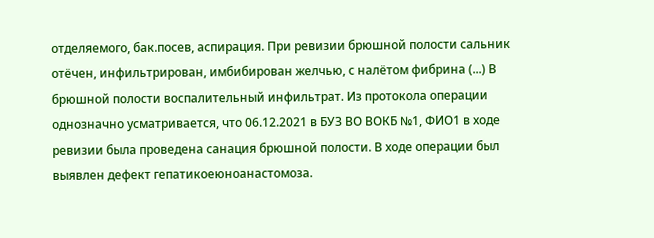отделяемого, бак.посев, аспирация. При ревизии брюшной полости сальник отёчен, инфильтрирован, имбибирован желчью, с налётом фибрина (...) В брюшной полости воспалительный инфильтрат. Из протокола операции однозначно усматривается, что 06.12.2021 в БУЗ ВО ВОКБ №1, ФИО1 в ходе ревизии была проведена санация брюшной полости. В ходе операции был выявлен дефект гепатикоеюноанастомоза.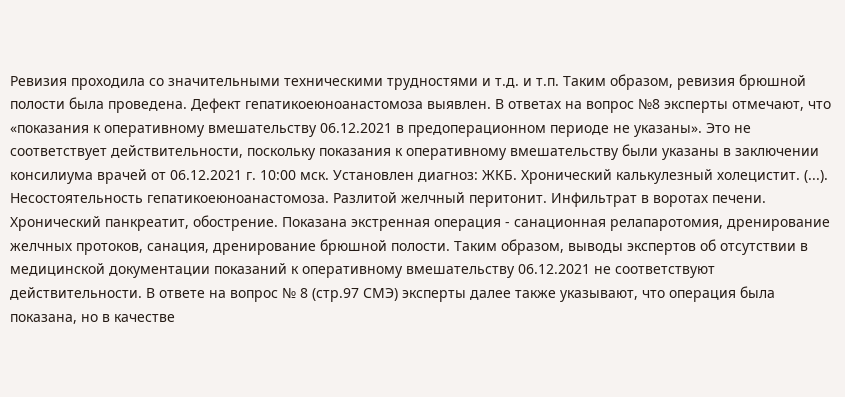Ревизия проходила со значительными техническими трудностями и т.д. и т.п. Таким образом, ревизия брюшной полости была проведена. Дефект гепатикоеюноанастомоза выявлен. В ответах на вопрос №8 эксперты отмечают, что «показания к оперативному вмешательству 06.12.2021 в предоперационном периоде не указаны». Это не соответствует действительности, поскольку показания к оперативному вмешательству были указаны в заключении консилиума врачей от 06.12.2021 г. 10:00 мск. Установлен диагноз: ЖКБ. Хронический калькулезный холецистит. (...). Несостоятельность гепатикоеюноанастомоза. Разлитой желчный перитонит. Инфильтрат в воротах печени. Хронический панкреатит, обострение. Показана экстренная операция - санационная релапаротомия, дренирование желчных протоков, санация, дренирование брюшной полости. Таким образом, выводы экспертов об отсутствии в медицинской документации показаний к оперативному вмешательству 06.12.2021 не соответствуют действительности. В ответе на вопрос № 8 (стр.97 СМЭ) эксперты далее также указывают, что операция была показана, но в качестве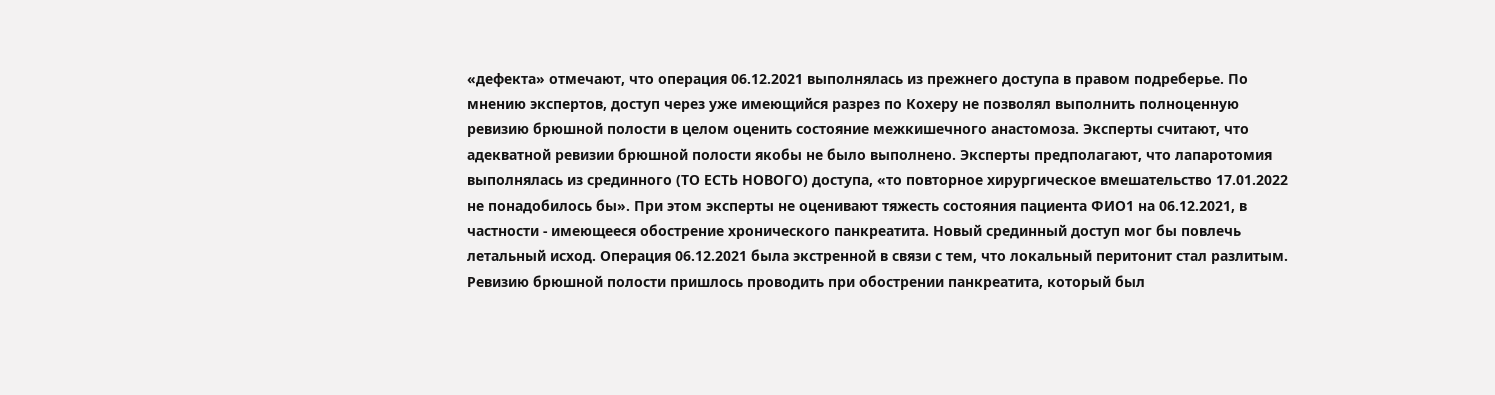«дефекта» отмечают, что операция 06.12.2021 выполнялась из прежнего доступа в правом подреберье. По мнению экспертов, доступ через уже имеющийся разрез по Кохеру не позволял выполнить полноценную ревизию брюшной полости в целом оценить состояние межкишечного анастомоза. Эксперты считают, что адекватной ревизии брюшной полости якобы не было выполнено. Эксперты предполагают, что лапаротомия выполнялась из срединного (ТО ЕСТЬ НОВОГО) доступа, «то повторное хирургическое вмешательство 17.01.2022 не понадобилось бы». При этом эксперты не оценивают тяжесть состояния пациента ФИО1 на 06.12.2021, в частности - имеющееся обострение хронического панкреатита. Новый срединный доступ мог бы повлечь летальный исход. Операция 06.12.2021 была экстренной в связи с тем, что локальный перитонит стал разлитым. Ревизию брюшной полости пришлось проводить при обострении панкреатита, который был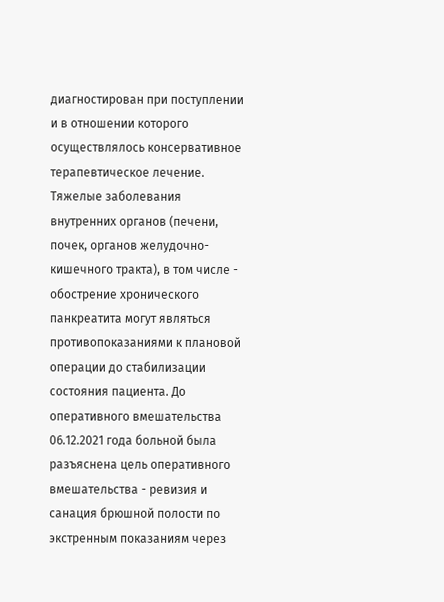диагностирован при поступлении и в отношении которого осуществлялось консервативное терапевтическое лечение. Тяжелые заболевания внутренних органов (печени, почек, органов желудочно-кишечного тракта), в том числе - обострение хронического панкреатита могут являться противопоказаниями к плановой операции до стабилизации состояния пациента. До оперативного вмешательства 06.12.2021 года больной была разъяснена цель оперативного вмешательства - ревизия и санация брюшной полости по экстренным показаниям через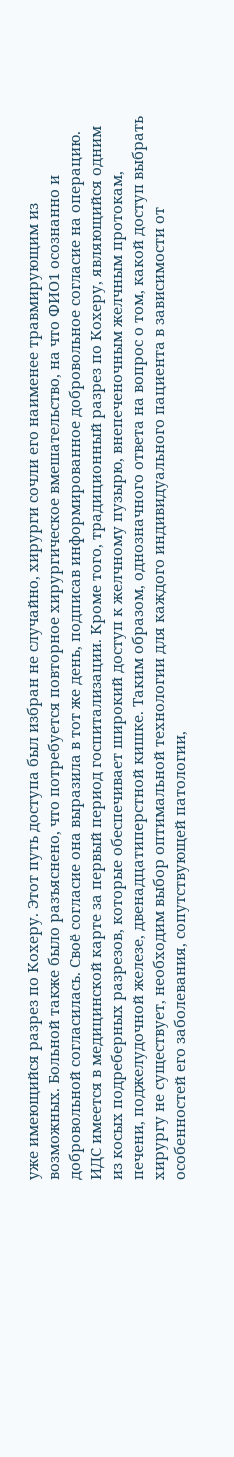уже имеющийся разрез по Кохеру. Этот путь доступа был избран не случайно, хирурги сочли его наименее травмирующим из возможных. Больной также было разъяснено, что потребуется повторное хирургическое вмешательство, на что ФИО1 осознанно и добровольной согласилась. Своё согласие она выразила в тот же день, подписав информированное добровольное согласие на операцию. ИДС имеется в медицинской карте за первый период госпитализации. Кроме того, традиционный разрез по Кохеру, являющийся одним из косых подреберных разрезов, которые обеспечивает широкий доступ к желчному пузырю, внепеченочным желчным протокам, печени, поджелудочной железе, двенадцатиперстной кишке. Таким образом, однозначного ответа на вопрос о том, какой доступ выбрать хирургу не существует, необходим выбор оптимальной технологии для каждого индивидуального пациента в зависимости от особенностей его заболевания, сопутствующей патологии,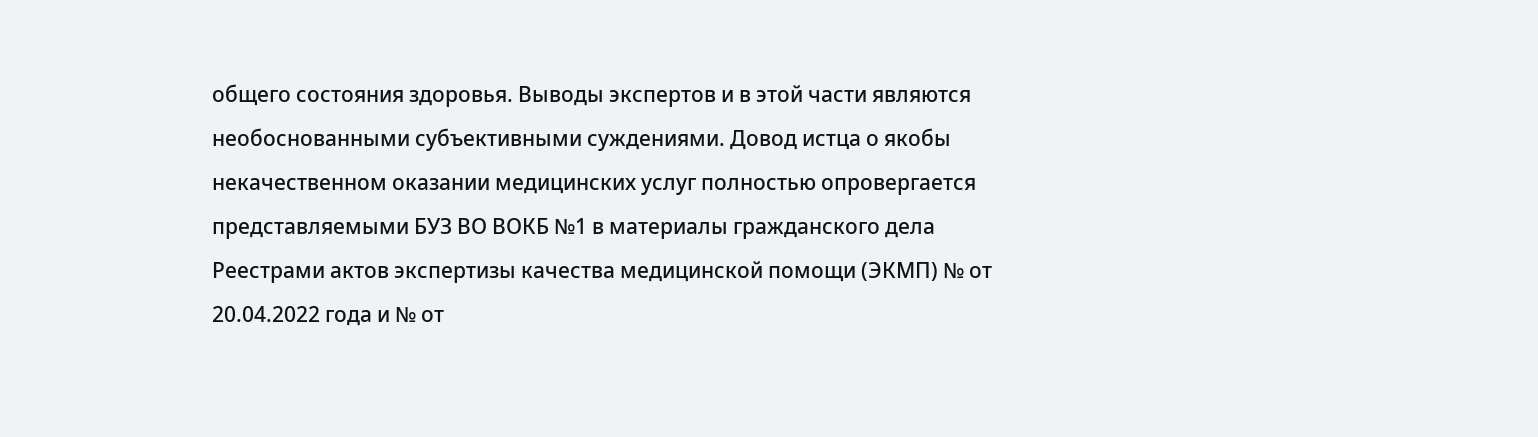общего состояния здоровья. Выводы экспертов и в этой части являются необоснованными субъективными суждениями. Довод истца о якобы некачественном оказании медицинских услуг полностью опровергается представляемыми БУЗ ВО ВОКБ №1 в материалы гражданского дела Реестрами актов экспертизы качества медицинской помощи (ЭКМП) № от 20.04.2022 года и № от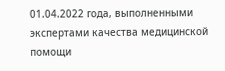01.04.2022 года, выполненными экспертами качества медицинской помощи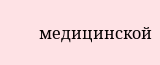медицинской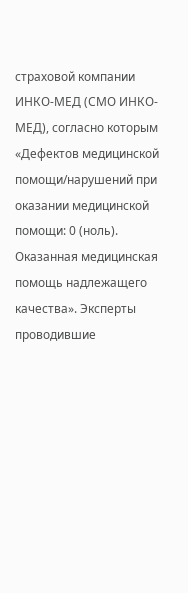страховой компании ИНКО-МЕД (СМО ИНКО-МЕД), согласно которым «Дефектов медицинской помощи/нарушений при оказании медицинской помощи: 0 (ноль). Оказанная медицинская помощь надлежащего качества». Эксперты проводившие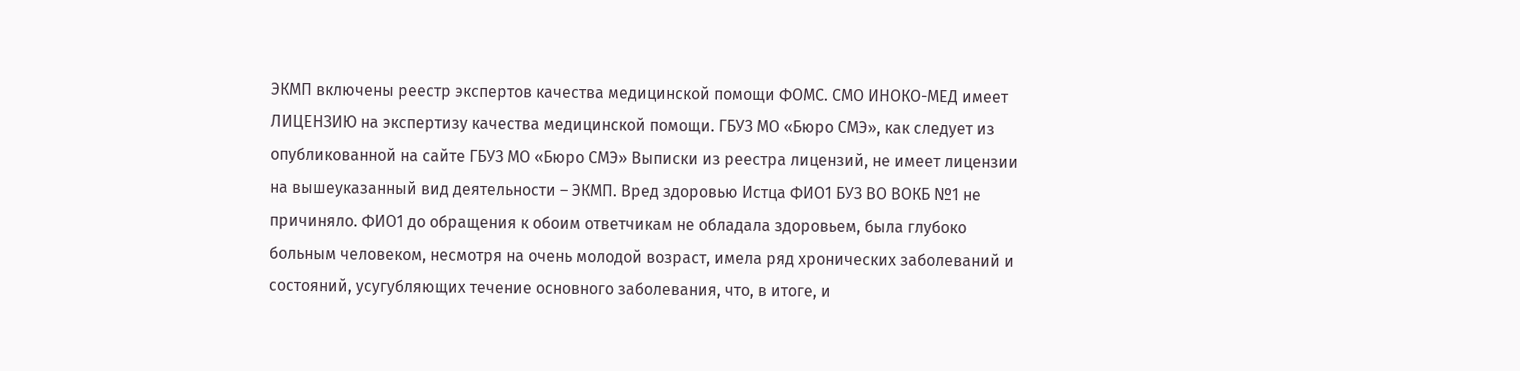ЭКМП включены реестр экспертов качества медицинской помощи ФОМС. СМО ИНОКО-МЕД имеет ЛИЦЕНЗИЮ на экспертизу качества медицинской помощи. ГБУЗ МО «Бюро СМЭ», как следует из опубликованной на сайте ГБУЗ МО «Бюро СМЭ» Выписки из реестра лицензий, не имеет лицензии на вышеуказанный вид деятельности – ЭКМП. Вред здоровью Истца ФИО1 БУЗ ВО ВОКБ №1 не причиняло. ФИО1 до обращения к обоим ответчикам не обладала здоровьем, была глубоко больным человеком, несмотря на очень молодой возраст, имела ряд хронических заболеваний и состояний, усугубляющих течение основного заболевания, что, в итоге, и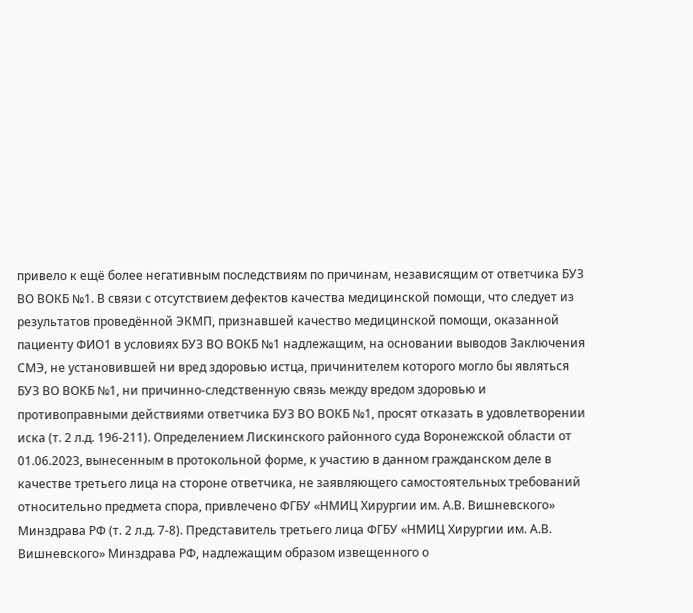привело к ещё более негативным последствиям по причинам, независящим от ответчика БУЗ ВО ВОКБ №1. В связи с отсутствием дефектов качества медицинской помощи, что следует из результатов проведённой ЭКМП, признавшей качество медицинской помощи, оказанной пациенту ФИО1 в условиях БУЗ ВО ВОКБ №1 надлежащим, на основании выводов Заключения СМЭ, не установившей ни вред здоровью истца, причинителем которого могло бы являться БУЗ ВО ВОКБ №1, ни причинно-следственную связь между вредом здоровью и противоправными действиями ответчика БУЗ ВО ВОКБ №1, просят отказать в удовлетворении иска (т. 2 л.д. 196-211). Определением Лискинского районного суда Воронежской области от 01.06.2023, вынесенным в протокольной форме, к участию в данном гражданском деле в качестве третьего лица на стороне ответчика, не заявляющего самостоятельных требований относительно предмета спора, привлечено ФГБУ «НМИЦ Хирургии им. А.В. Вишневского» Минздрава РФ (т. 2 л.д. 7-8). Представитель третьего лица ФГБУ «НМИЦ Хирургии им. А.В. Вишневского» Минздрава РФ, надлежащим образом извещенного о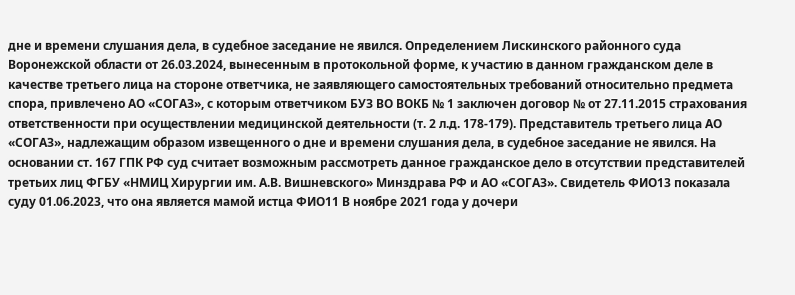дне и времени слушания дела, в судебное заседание не явился. Определением Лискинского районного суда Воронежской области от 26.03.2024, вынесенным в протокольной форме, к участию в данном гражданском деле в качестве третьего лица на стороне ответчика, не заявляющего самостоятельных требований относительно предмета спора, привлечено АО «СОГАЗ», с которым ответчиком БУЗ ВО ВОКБ № 1 заключен договор № от 27.11.2015 страхования ответственности при осуществлении медицинской деятельности (т. 2 л.д. 178-179). Представитель третьего лица АО «СОГАЗ», надлежащим образом извещенного о дне и времени слушания дела, в судебное заседание не явился. На основании ст. 167 ГПК РФ суд считает возможным рассмотреть данное гражданское дело в отсутствии представителей третьих лиц ФГБУ «НМИЦ Хирургии им. А.В. Вишневского» Минздрава РФ и АО «СОГАЗ». Свидетель ФИО13 показала суду 01.06.2023, что она является мамой истца ФИО11 В ноябре 2021 года у дочери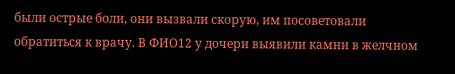были острые боли, они вызвали скорую, им посоветовали обратиться к врачу. В ФИО12 у дочери выявили камни в желчном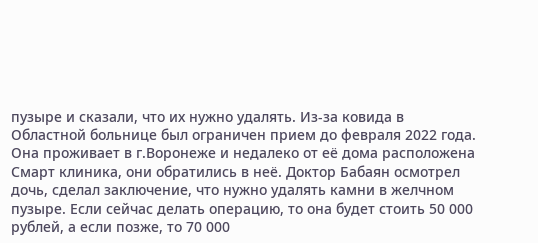пузыре и сказали, что их нужно удалять. Из-за ковида в Областной больнице был ограничен прием до февраля 2022 года. Она проживает в г.Воронеже и недалеко от её дома расположена Смарт клиника, они обратились в неё. Доктор Бабаян осмотрел дочь, сделал заключение, что нужно удалять камни в желчном пузыре. Если сейчас делать операцию, то она будет стоить 50 000 рублей, а если позже, то 70 000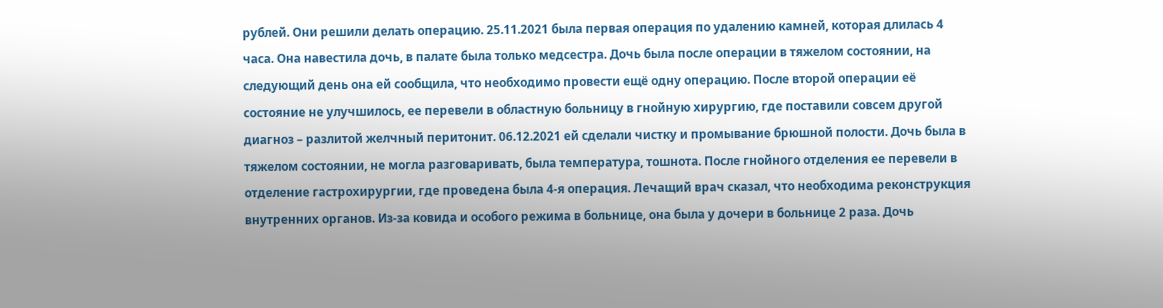рублей. Они решили делать операцию. 25.11.2021 была первая операция по удалению камней, которая длилась 4 часа. Она навестила дочь, в палате была только медсестра. Дочь была после операции в тяжелом состоянии, на следующий день она ей сообщила, что необходимо провести ещё одну операцию. После второй операции её состояние не улучшилось, ее перевели в областную больницу в гнойную хирургию, где поставили совсем другой диагноз – разлитой желчный перитонит. 06.12.2021 ей сделали чистку и промывание брюшной полости. Дочь была в тяжелом состоянии, не могла разговаривать, была температура, тошнота. После гнойного отделения ее перевели в отделение гастрохирургии, где проведена была 4-я операция. Лечащий врач сказал, что необходима реконструкция внутренних органов. Из-за ковида и особого режима в больнице, она была у дочери в больнице 2 раза. Дочь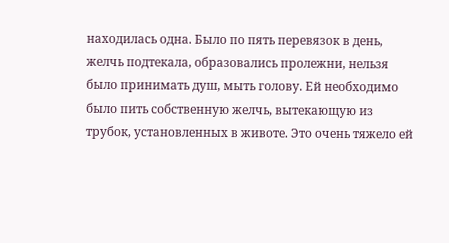находилась одна. Было по пять перевязок в день, желчь подтекала, образовались пролежни, нельзя было принимать душ, мыть голову. Ей необходимо было пить собственную желчь, вытекающую из трубок, установленных в животе. Это очень тяжело ей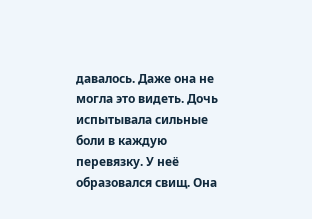давалось. Даже она не могла это видеть. Дочь испытывала сильные боли в каждую перевязку. У неё образовался свищ. Она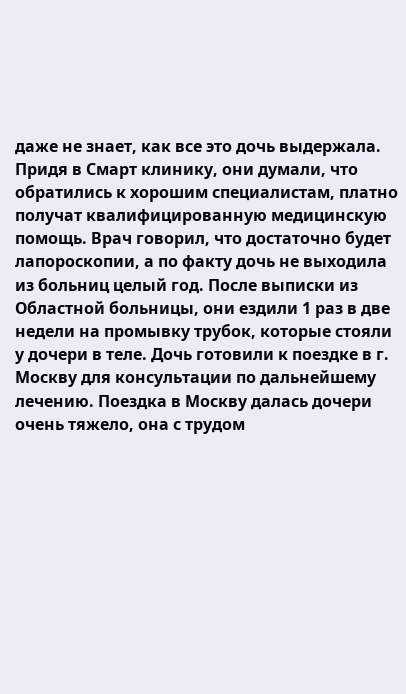даже не знает, как все это дочь выдержала. Придя в Смарт клинику, они думали, что обратились к хорошим специалистам, платно получат квалифицированную медицинскую помощь. Врач говорил, что достаточно будет лапороскопии, а по факту дочь не выходила из больниц целый год. После выписки из Областной больницы, они ездили 1 раз в две недели на промывку трубок, которые стояли у дочери в теле. Дочь готовили к поездке в г. Москву для консультации по дальнейшему лечению. Поездка в Москву далась дочери очень тяжело, она с трудом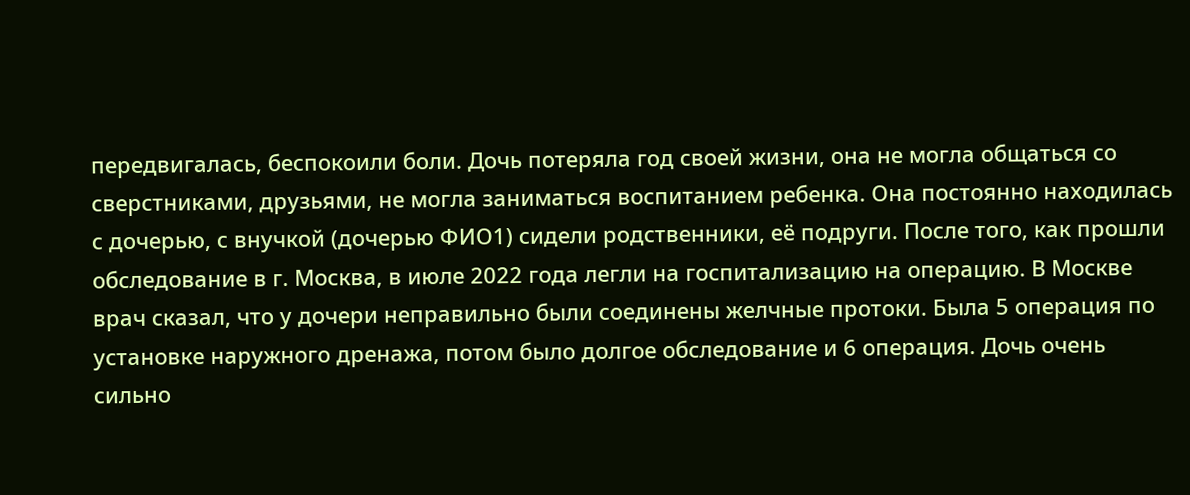передвигалась, беспокоили боли. Дочь потеряла год своей жизни, она не могла общаться со сверстниками, друзьями, не могла заниматься воспитанием ребенка. Она постоянно находилась с дочерью, с внучкой (дочерью ФИО1) сидели родственники, её подруги. После того, как прошли обследование в г. Москва, в июле 2022 года легли на госпитализацию на операцию. В Москве врач сказал, что у дочери неправильно были соединены желчные протоки. Была 5 операция по установке наружного дренажа, потом было долгое обследование и 6 операция. Дочь очень сильно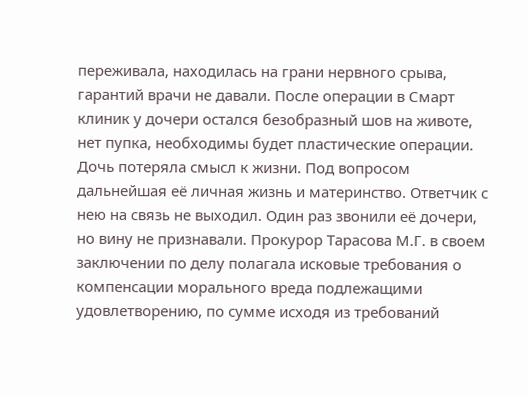переживала, находилась на грани нервного срыва, гарантий врачи не давали. После операции в Смарт клиник у дочери остался безобразный шов на животе, нет пупка, необходимы будет пластические операции. Дочь потеряла смысл к жизни. Под вопросом дальнейшая её личная жизнь и материнство. Ответчик с нею на связь не выходил. Один раз звонили её дочери, но вину не признавали. Прокурор Тарасова М.Г. в своем заключении по делу полагала исковые требования о компенсации морального вреда подлежащими удовлетворению, по сумме исходя из требований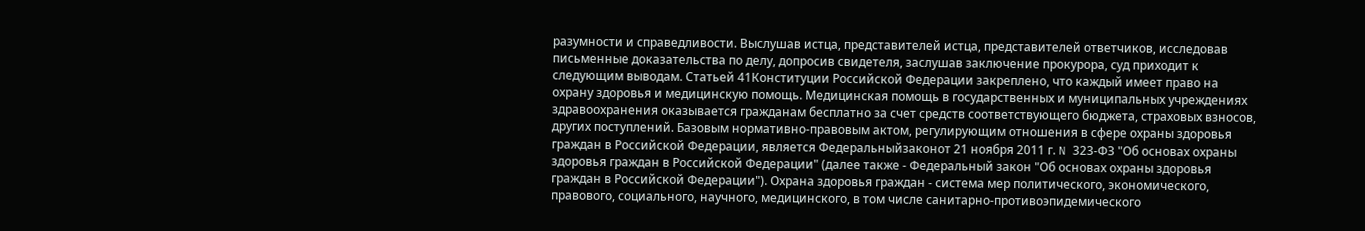разумности и справедливости. Выслушав истца, представителей истца, представителей ответчиков, исследовав письменные доказательства по делу, допросив свидетеля, заслушав заключение прокурора, суд приходит к следующим выводам. Статьей 41Конституции Российской Федерации закреплено, что каждый имеет право на охрану здоровья и медицинскую помощь. Медицинская помощь в государственных и муниципальных учреждениях здравоохранения оказывается гражданам бесплатно за счет средств соответствующего бюджета, страховых взносов, других поступлений. Базовым нормативно-правовым актом, регулирующим отношения в сфере охраны здоровья граждан в Российской Федерации, является Федеральныйзаконот 21 ноября 2011 г. N 323-ФЗ "Об основах охраны здоровья граждан в Российской Федерации" (далее также - Федеральный закон "Об основах охраны здоровья граждан в Российской Федерации"). Охрана здоровья граждан - система мер политического, экономического, правового, социального, научного, медицинского, в том числе санитарно-противоэпидемического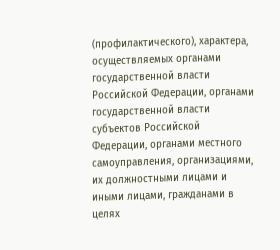(профилактического), характера, осуществляемых органами государственной власти Российской Федерации, органами государственной власти субъектов Российской Федерации, органами местного самоуправления, организациями, их должностными лицами и иными лицами, гражданами в целях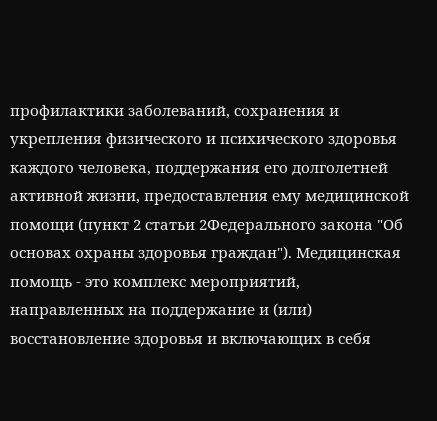профилактики заболеваний, сохранения и укрепления физического и психического здоровья каждого человека, поддержания его долголетней активной жизни, предоставления ему медицинской помощи (пункт 2 статьи 2Федерального закона "Об основах охраны здоровья граждан"). Медицинская помощь - это комплекс мероприятий, направленных на поддержание и (или) восстановление здоровья и включающих в себя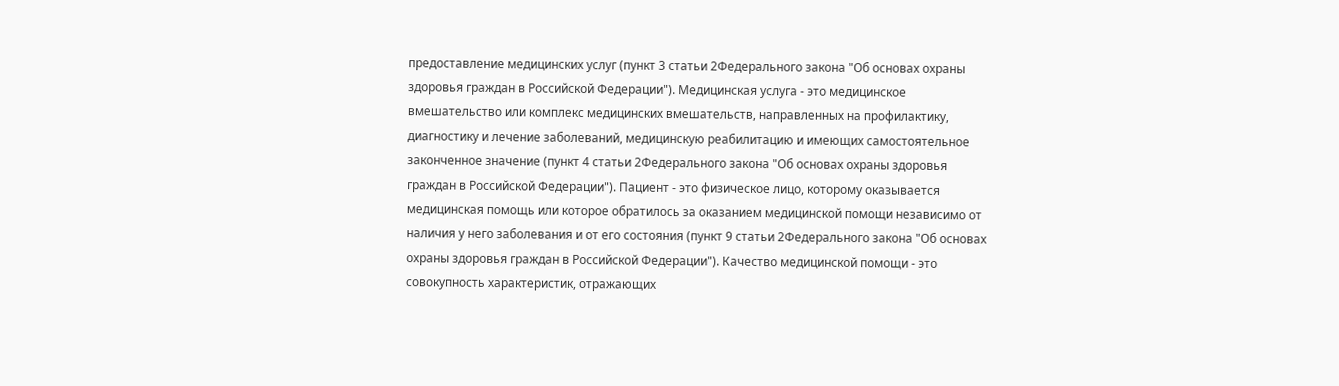предоставление медицинских услуг (пункт 3 статьи 2Федерального закона "Об основах охраны здоровья граждан в Российской Федерации"). Медицинская услуга - это медицинское вмешательство или комплекс медицинских вмешательств, направленных на профилактику, диагностику и лечение заболеваний, медицинскую реабилитацию и имеющих самостоятельное законченное значение (пункт 4 статьи 2Федерального закона "Об основах охраны здоровья граждан в Российской Федерации"). Пациент - это физическое лицо, которому оказывается медицинская помощь или которое обратилось за оказанием медицинской помощи независимо от наличия у него заболевания и от его состояния (пункт 9 статьи 2Федерального закона "Об основах охраны здоровья граждан в Российской Федерации"). Качество медицинской помощи - это совокупность характеристик, отражающих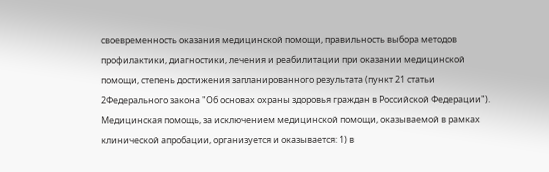своевременность оказания медицинской помощи, правильность выбора методов профилактики, диагностики, лечения и реабилитации при оказании медицинской помощи, степень достижения запланированного результата (пункт 21 статьи 2Федерального закона "Об основах охраны здоровья граждан в Российской Федерации"). Медицинская помощь, за исключением медицинской помощи, оказываемой в рамках клинической апробации, организуется и оказывается: 1) в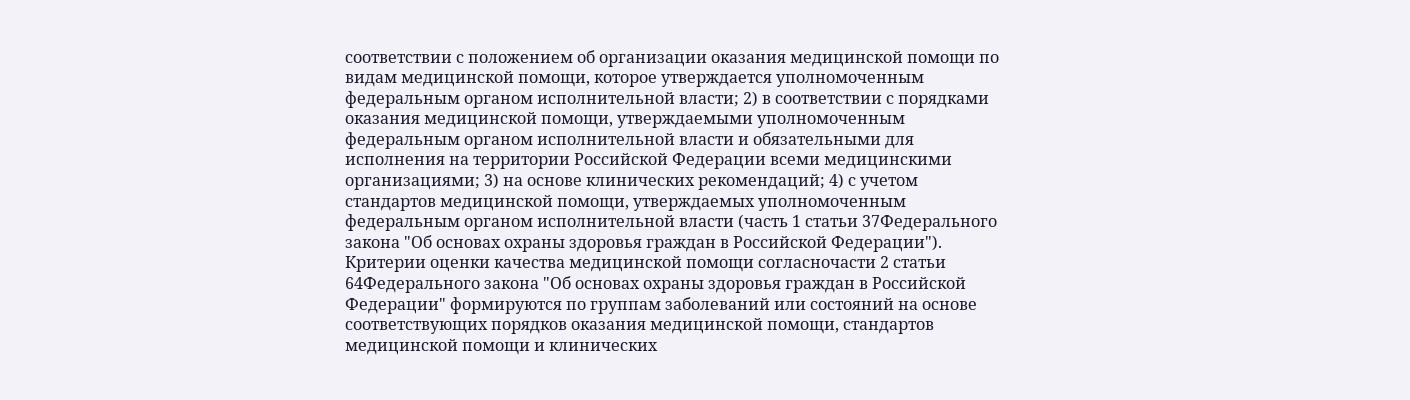соответствии с положением об организации оказания медицинской помощи по видам медицинской помощи, которое утверждается уполномоченным федеральным органом исполнительной власти; 2) в соответствии с порядками оказания медицинской помощи, утверждаемыми уполномоченным федеральным органом исполнительной власти и обязательными для исполнения на территории Российской Федерации всеми медицинскими организациями; 3) на основе клинических рекомендаций; 4) с учетом стандартов медицинской помощи, утверждаемых уполномоченным федеральным органом исполнительной власти (часть 1 статьи 37Федерального закона "Об основах охраны здоровья граждан в Российской Федерации"). Критерии оценки качества медицинской помощи согласночасти 2 статьи 64Федерального закона "Об основах охраны здоровья граждан в Российской Федерации" формируются по группам заболеваний или состояний на основе соответствующих порядков оказания медицинской помощи, стандартов медицинской помощи и клинических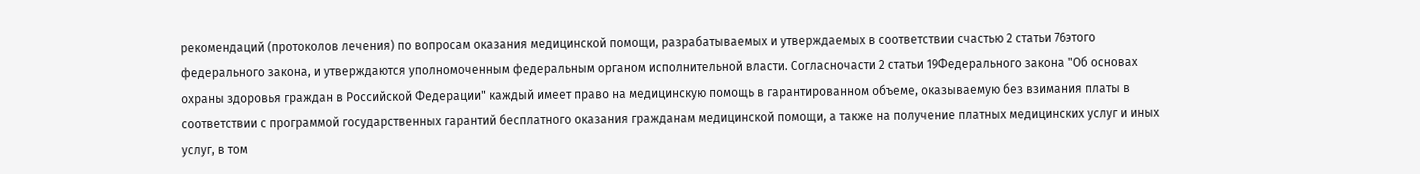рекомендаций (протоколов лечения) по вопросам оказания медицинской помощи, разрабатываемых и утверждаемых в соответствии счастью 2 статьи 76этого федерального закона, и утверждаются уполномоченным федеральным органом исполнительной власти. Согласночасти 2 статьи 19Федерального закона "Об основах охраны здоровья граждан в Российской Федерации" каждый имеет право на медицинскую помощь в гарантированном объеме, оказываемую без взимания платы в соответствии с программой государственных гарантий бесплатного оказания гражданам медицинской помощи, а также на получение платных медицинских услуг и иных услуг, в том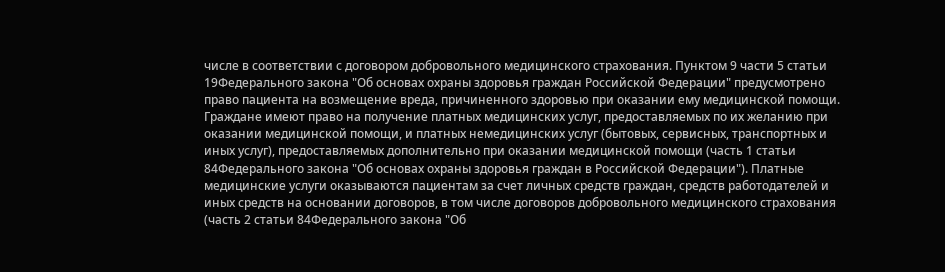числе в соответствии с договором добровольного медицинского страхования. Пунктом 9 части 5 статьи 19Федерального закона "Об основах охраны здоровья граждан Российской Федерации" предусмотрено право пациента на возмещение вреда, причиненного здоровью при оказании ему медицинской помощи. Граждане имеют право на получение платных медицинских услуг, предоставляемых по их желанию при оказании медицинской помощи, и платных немедицинских услуг (бытовых, сервисных, транспортных и иных услуг), предоставляемых дополнительно при оказании медицинской помощи (часть 1 статьи 84Федерального закона "Об основах охраны здоровья граждан в Российской Федерации"). Платные медицинские услуги оказываются пациентам за счет личных средств граждан, средств работодателей и иных средств на основании договоров, в том числе договоров добровольного медицинского страхования (часть 2 статьи 84Федерального закона "Об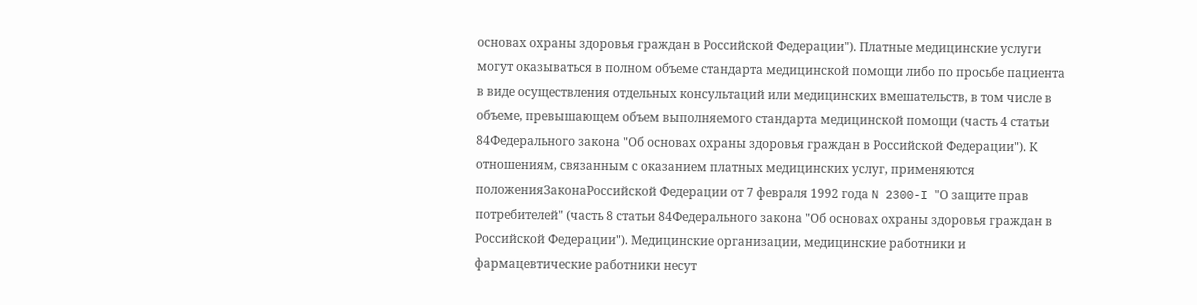основах охраны здоровья граждан в Российской Федерации"). Платные медицинские услуги могут оказываться в полном объеме стандарта медицинской помощи либо по просьбе пациента в виде осуществления отдельных консультаций или медицинских вмешательств, в том числе в объеме, превышающем объем выполняемого стандарта медицинской помощи (часть 4 статьи 84Федерального закона "Об основах охраны здоровья граждан в Российской Федерации"). К отношениям, связанным с оказанием платных медицинских услуг, применяются положенияЗаконаРоссийской Федерации от 7 февраля 1992 года N 2300-I "О защите прав потребителей" (часть 8 статьи 84Федерального закона "Об основах охраны здоровья граждан в Российской Федерации"). Медицинские организации, медицинские работники и фармацевтические работники несут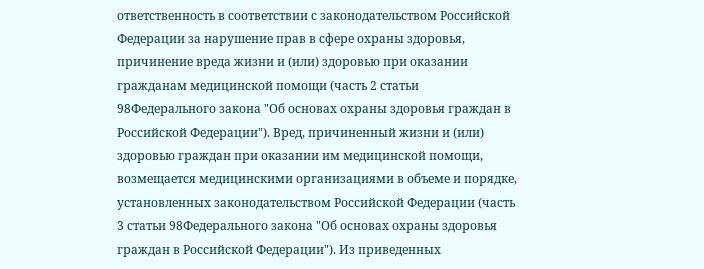ответственность в соответствии с законодательством Российской Федерации за нарушение прав в сфере охраны здоровья, причинение вреда жизни и (или) здоровью при оказании гражданам медицинской помощи (часть 2 статьи 98Федерального закона "Об основах охраны здоровья граждан в Российской Федерации"). Вред, причиненный жизни и (или) здоровью граждан при оказании им медицинской помощи, возмещается медицинскими организациями в объеме и порядке, установленных законодательством Российской Федерации (часть 3 статьи 98Федерального закона "Об основах охраны здоровья граждан в Российской Федерации"). Из приведенных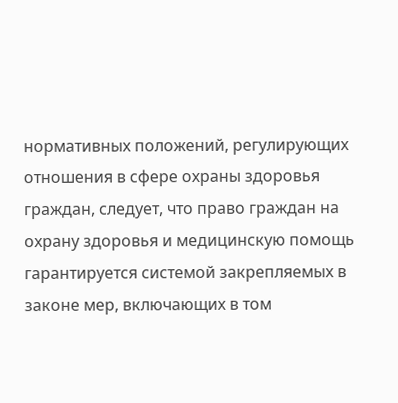нормативных положений, регулирующих отношения в сфере охраны здоровья граждан, следует, что право граждан на охрану здоровья и медицинскую помощь гарантируется системой закрепляемых в законе мер, включающих в том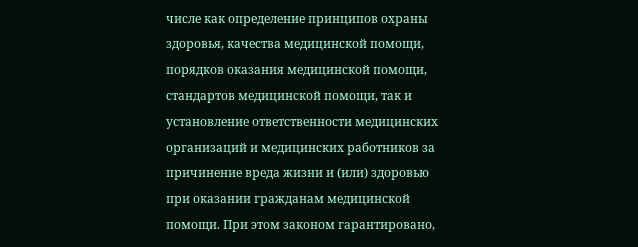числе как определение принципов охраны здоровья, качества медицинской помощи, порядков оказания медицинской помощи, стандартов медицинской помощи, так и установление ответственности медицинских организаций и медицинских работников за причинение вреда жизни и (или) здоровью при оказании гражданам медицинской помощи. При этом законом гарантировано,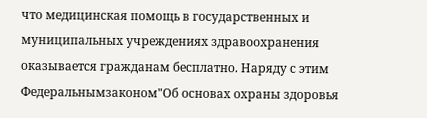что медицинская помощь в государственных и муниципальных учреждениях здравоохранения оказывается гражданам бесплатно. Наряду с этим Федеральнымзаконом"Об основах охраны здоровья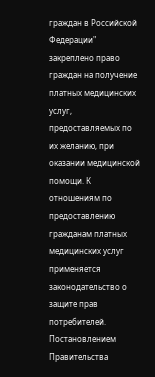граждан в Российской Федерации" закреплено право граждан на получение платных медицинских услуг, предоставляемых по их желанию, при оказании медицинской помощи. К отношениям по предоставлению гражданам платных медицинских услуг применяется законодательство о защите прав потребителей. Постановлением Правительства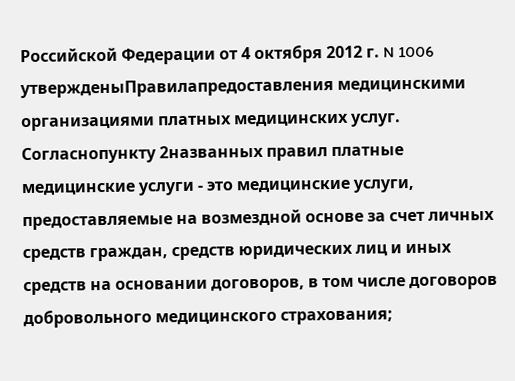Российской Федерации от 4 октября 2012 г. N 1006 утвержденыПравилапредоставления медицинскими организациями платных медицинских услуг. Согласнопункту 2названных правил платные медицинские услуги - это медицинские услуги, предоставляемые на возмездной основе за счет личных средств граждан, средств юридических лиц и иных средств на основании договоров, в том числе договоров добровольного медицинского страхования;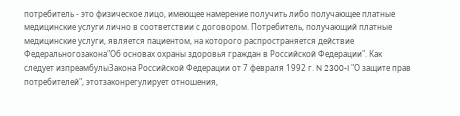потребитель - это физическое лицо, имеющее намерение получить либо получающее платные медицинские услуги лично в соответствии с договором. Потребитель, получающий платные медицинские услуги, является пациентом, на которого распространяется действие Федеральногозакона"Об основах охраны здоровья граждан в Российской Федерации". Как следует изпреамбулыЗакона Российской Федерации от 7 февраля 1992 г. N 2300-I "О защите прав потребителей", этотзаконрегулирует отношения,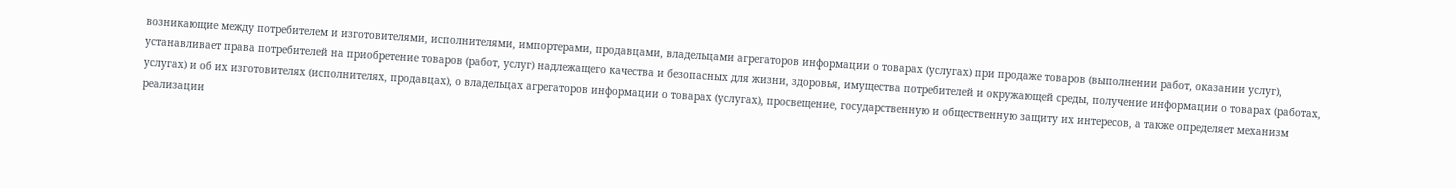возникающие между потребителем и изготовителями, исполнителями, импортерами, продавцами, владельцами агрегаторов информации о товарах (услугах) при продаже товаров (выполнении работ, оказании услуг), устанавливает права потребителей на приобретение товаров (работ, услуг) надлежащего качества и безопасных для жизни, здоровья, имущества потребителей и окружающей среды, получение информации о товарах (работах, услугах) и об их изготовителях (исполнителях, продавцах), о владельцах агрегаторов информации о товарах (услугах), просвещение, государственную и общественную защиту их интересов, а также определяет механизм реализации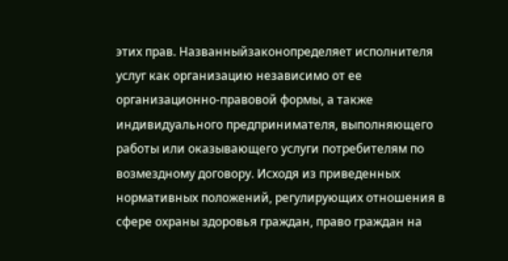этих прав. Названныйзаконопределяет исполнителя услуг как организацию независимо от ее организационно-правовой формы, а также индивидуального предпринимателя, выполняющего работы или оказывающего услуги потребителям по возмездному договору. Исходя из приведенных нормативных положений, регулирующих отношения в сфере охраны здоровья граждан, право граждан на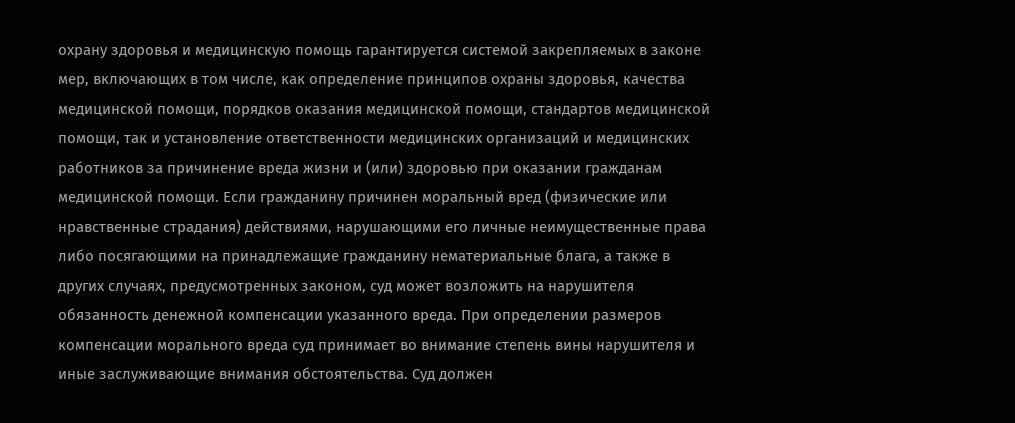охрану здоровья и медицинскую помощь гарантируется системой закрепляемых в законе мер, включающих в том числе, как определение принципов охраны здоровья, качества медицинской помощи, порядков оказания медицинской помощи, стандартов медицинской помощи, так и установление ответственности медицинских организаций и медицинских работников за причинение вреда жизни и (или) здоровью при оказании гражданам медицинской помощи. Если гражданину причинен моральный вред (физические или нравственные страдания) действиями, нарушающими его личные неимущественные права либо посягающими на принадлежащие гражданину нематериальные блага, а также в других случаях, предусмотренных законом, суд может возложить на нарушителя обязанность денежной компенсации указанного вреда. При определении размеров компенсации морального вреда суд принимает во внимание степень вины нарушителя и иные заслуживающие внимания обстоятельства. Суд должен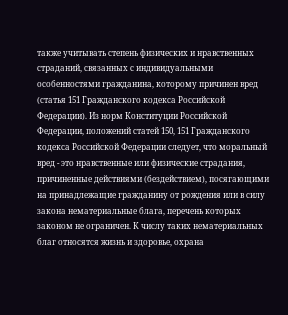также учитывать степень физических и нравственных страданий, связанных с индивидуальными особенностями гражданина, которому причинен вред (статья 151 Гражданского кодекса Российской Федерации). Из норм Конституции Российской Федерации, положений статей 150, 151 Гражданского кодекса Российской Федерации следует, что моральный вред - это нравственные или физические страдания, причиненные действиями (бездействием), посягающими на принадлежащие гражданину от рождения или в силу закона нематериальные блага, перечень которых законом не ограничен. К числу таких нематериальных благ относятся жизнь и здоровье, охрана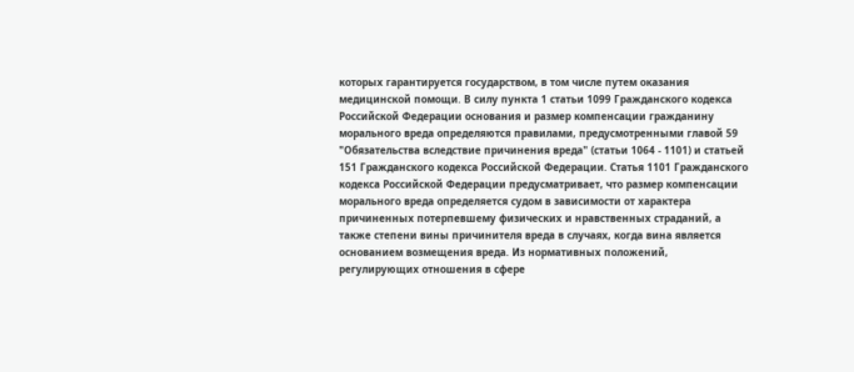которых гарантируется государством, в том числе путем оказания медицинской помощи. В силу пункта 1 статьи 1099 Гражданского кодекса Российской Федерации основания и размер компенсации гражданину морального вреда определяются правилами, предусмотренными главой 59 "Обязательства вследствие причинения вреда" (статьи 1064 - 1101) и статьей 151 Гражданского кодекса Российской Федерации. Статья 1101 Гражданского кодекса Российской Федерации предусматривает, что размер компенсации морального вреда определяется судом в зависимости от характера причиненных потерпевшему физических и нравственных страданий, а также степени вины причинителя вреда в случаях, когда вина является основанием возмещения вреда. Из нормативных положений, регулирующих отношения в сфере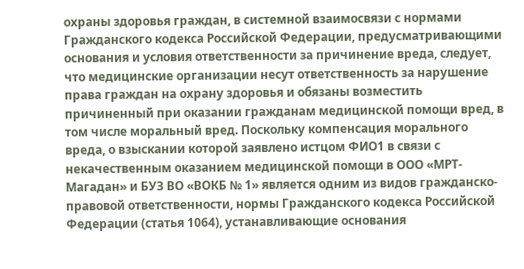охраны здоровья граждан, в системной взаимосвязи с нормами Гражданского кодекса Российской Федерации, предусматривающими основания и условия ответственности за причинение вреда, следует, что медицинские организации несут ответственность за нарушение права граждан на охрану здоровья и обязаны возместить причиненный при оказании гражданам медицинской помощи вред, в том числе моральный вред. Поскольку компенсация морального вреда, о взыскании которой заявлено истцом ФИО1 в связи с некачественным оказанием медицинской помощи в ООО «МРТ-Магадан» и БУЗ ВО «ВОКБ № 1» является одним из видов гражданско-правовой ответственности, нормы Гражданского кодекса Российской Федерации (статья 1064), устанавливающие основания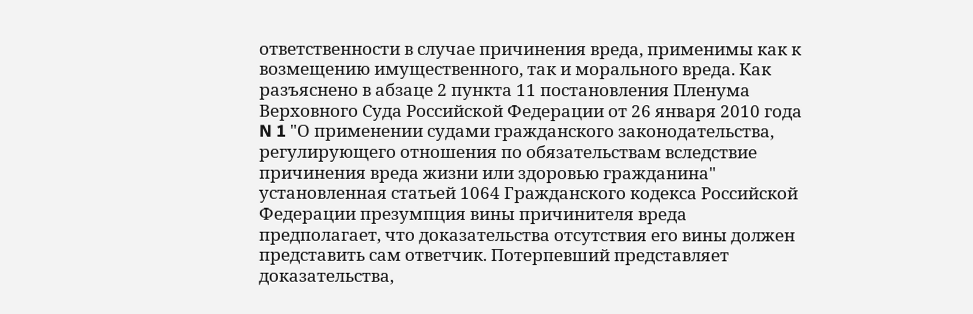ответственности в случае причинения вреда, применимы как к возмещению имущественного, так и морального вреда. Как разъяснено в абзаце 2 пункта 11 постановления Пленума Верховного Суда Российской Федерации от 26 января 2010 года N 1 "О применении судами гражданского законодательства, регулирующего отношения по обязательствам вследствие причинения вреда жизни или здоровью гражданина" установленная статьей 1064 Гражданского кодекса Российской Федерации презумпция вины причинителя вреда предполагает, что доказательства отсутствия его вины должен представить сам ответчик. Потерпевший представляет доказательства,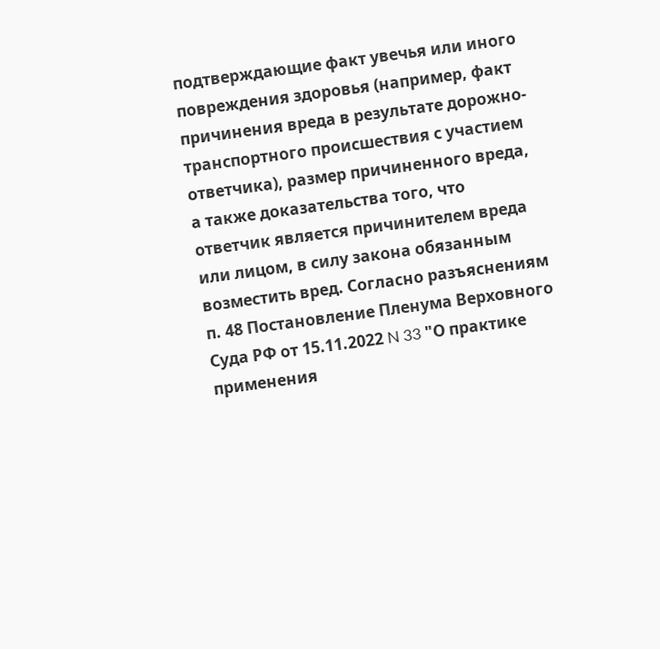подтверждающие факт увечья или иного повреждения здоровья (например, факт причинения вреда в результате дорожно-транспортного происшествия с участием ответчика), размер причиненного вреда, а также доказательства того, что ответчик является причинителем вреда или лицом, в силу закона обязанным возместить вред. Согласно разъяснениям п. 48 Постановление Пленума Верховного Суда РФ от 15.11.2022 N 33 "О практике применения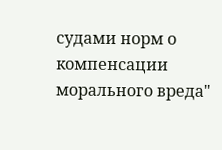судами норм о компенсации морального вреда"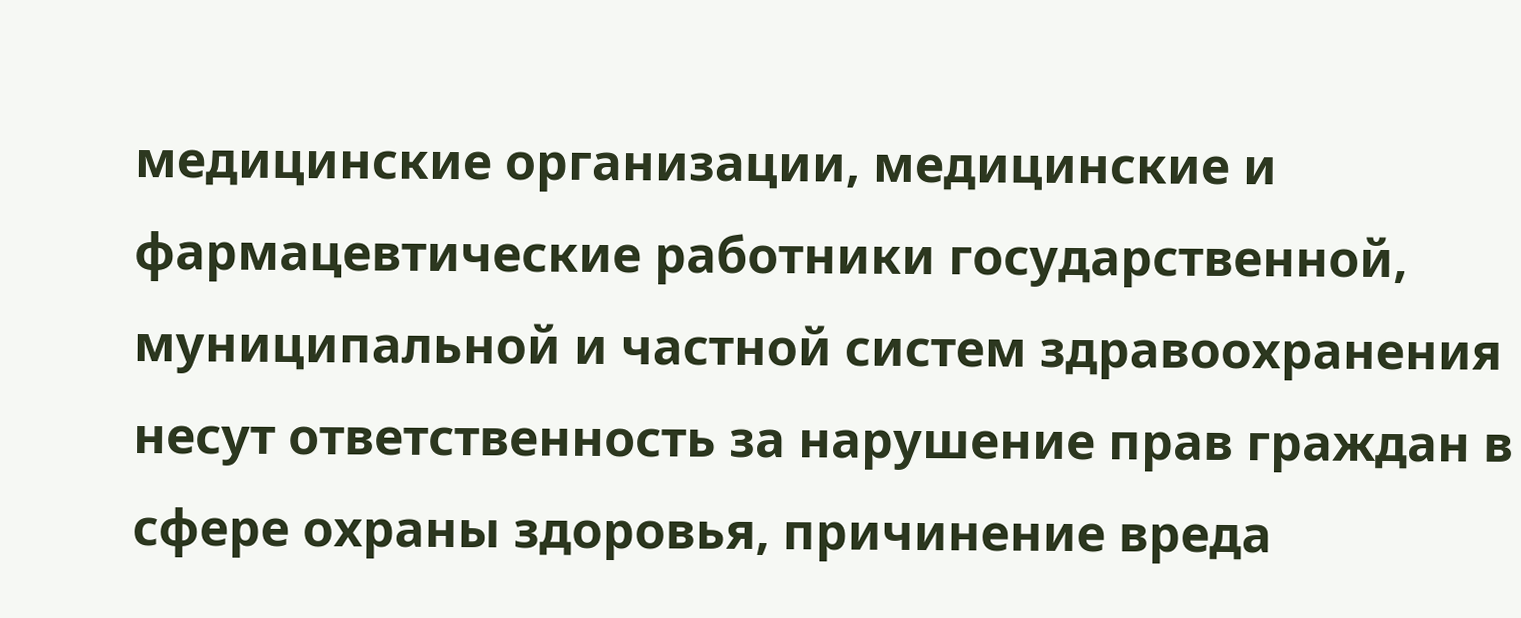медицинские организации, медицинские и фармацевтические работники государственной, муниципальной и частной систем здравоохранения несут ответственность за нарушение прав граждан в сфере охраны здоровья, причинение вреда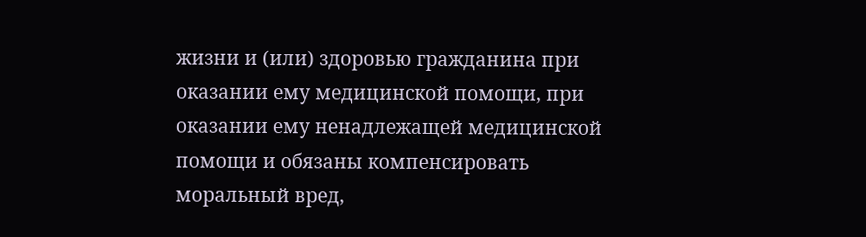жизни и (или) здоровью гражданина при оказании ему медицинской помощи, при оказании ему ненадлежащей медицинской помощи и обязаны компенсировать моральный вред,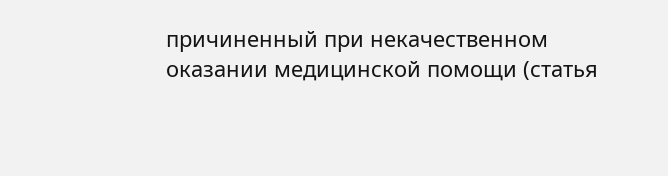причиненный при некачественном оказании медицинской помощи (статья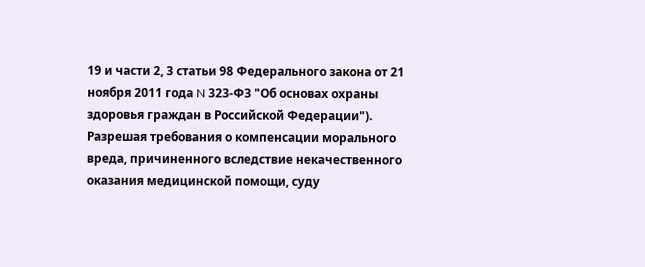19 и части 2, 3 статьи 98 Федерального закона от 21 ноября 2011 года N 323-ФЗ "Об основах охраны здоровья граждан в Российской Федерации"). Разрешая требования о компенсации морального вреда, причиненного вследствие некачественного оказания медицинской помощи, суду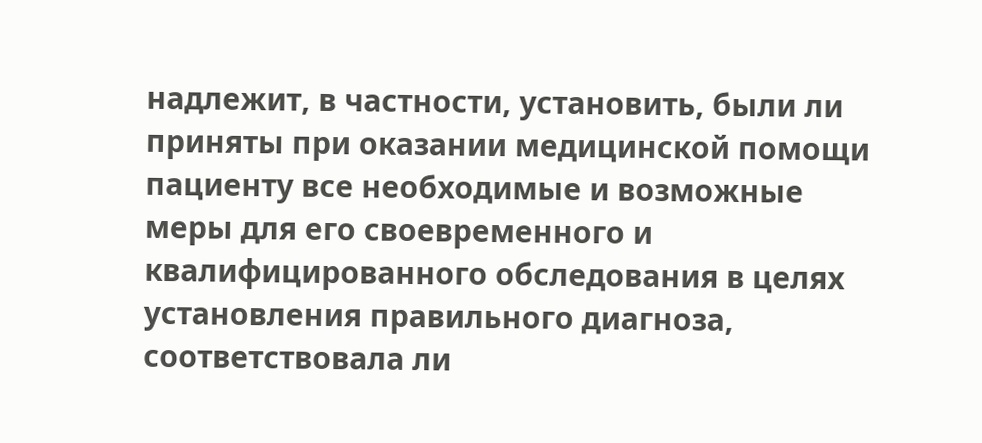надлежит, в частности, установить, были ли приняты при оказании медицинской помощи пациенту все необходимые и возможные меры для его своевременного и квалифицированного обследования в целях установления правильного диагноза, соответствовала ли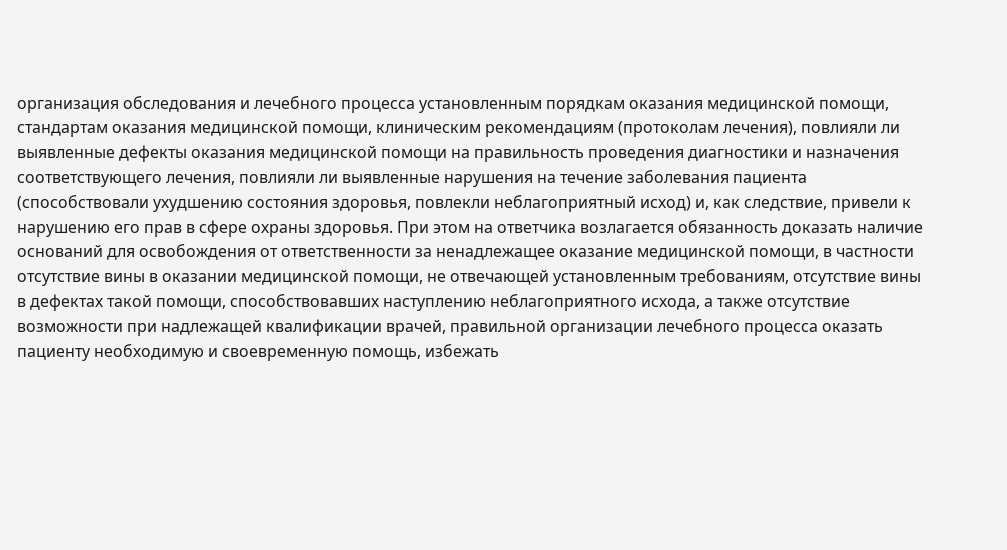организация обследования и лечебного процесса установленным порядкам оказания медицинской помощи, стандартам оказания медицинской помощи, клиническим рекомендациям (протоколам лечения), повлияли ли выявленные дефекты оказания медицинской помощи на правильность проведения диагностики и назначения соответствующего лечения, повлияли ли выявленные нарушения на течение заболевания пациента (способствовали ухудшению состояния здоровья, повлекли неблагоприятный исход) и, как следствие, привели к нарушению его прав в сфере охраны здоровья. При этом на ответчика возлагается обязанность доказать наличие оснований для освобождения от ответственности за ненадлежащее оказание медицинской помощи, в частности отсутствие вины в оказании медицинской помощи, не отвечающей установленным требованиям, отсутствие вины в дефектах такой помощи, способствовавших наступлению неблагоприятного исхода, а также отсутствие возможности при надлежащей квалификации врачей, правильной организации лечебного процесса оказать пациенту необходимую и своевременную помощь, избежать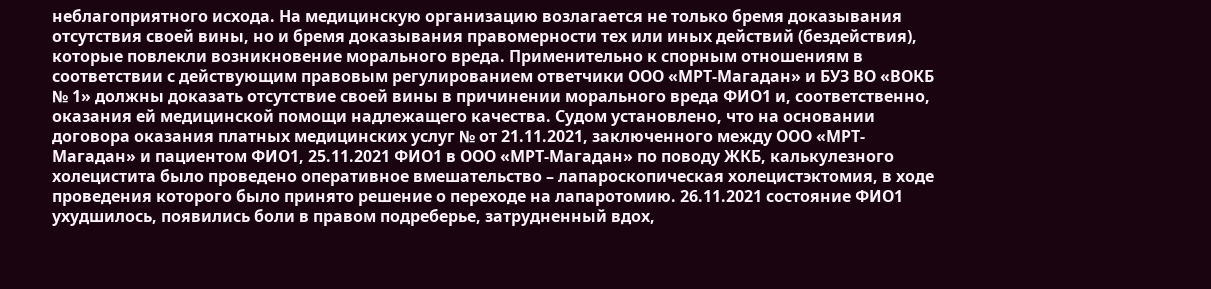неблагоприятного исхода. На медицинскую организацию возлагается не только бремя доказывания отсутствия своей вины, но и бремя доказывания правомерности тех или иных действий (бездействия), которые повлекли возникновение морального вреда. Применительно к спорным отношениям в соответствии с действующим правовым регулированием ответчики ООО «МРТ-Магадан» и БУЗ ВО «ВОКБ № 1» должны доказать отсутствие своей вины в причинении морального вреда ФИО1 и, соответственно, оказания ей медицинской помощи надлежащего качества. Судом установлено, что на основании договора оказания платных медицинских услуг № от 21.11.2021, заключенного между ООО «МРТ-Магадан» и пациентом ФИО1, 25.11.2021 ФИО1 в ООО «МРТ-Магадан» по поводу ЖКБ, калькулезного холецистита было проведено оперативное вмешательство – лапароскопическая холецистэктомия, в ходе проведения которого было принято решение о переходе на лапаротомию. 26.11.2021 состояние ФИО1 ухудшилось, появились боли в правом подреберье, затрудненный вдох,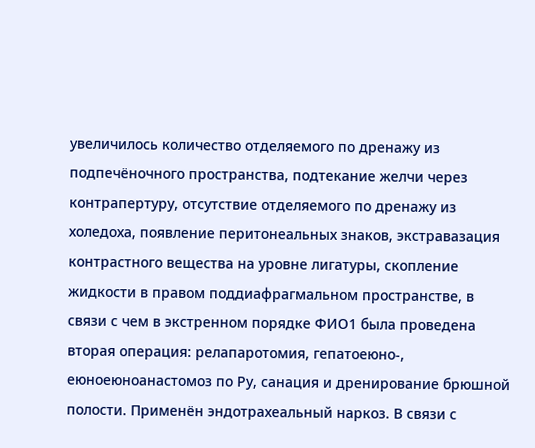увеличилось количество отделяемого по дренажу из подпечёночного пространства, подтекание желчи через контрапертуру, отсутствие отделяемого по дренажу из холедоха, появление перитонеальных знаков, экстравазация контрастного вещества на уровне лигатуры, скопление жидкости в правом поддиафрагмальном пространстве, в связи с чем в экстренном порядке ФИО1 была проведена вторая операция: релапаротомия, гепатоеюно-, еюноеюноанастомоз по Ру, санация и дренирование брюшной полости. Применён эндотрахеальный наркоз. В связи с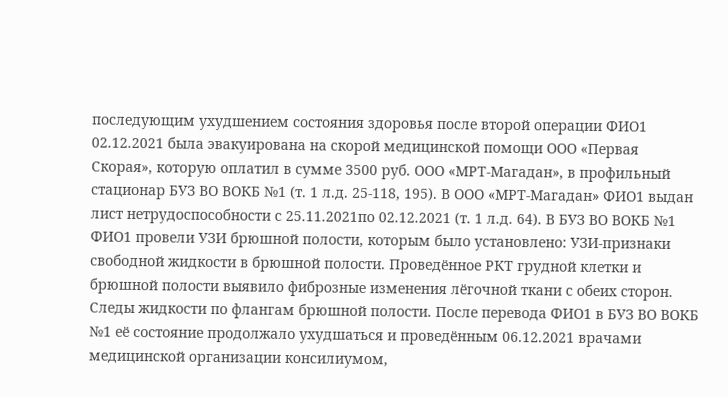последующим ухудшением состояния здоровья после второй операции ФИО1 02.12.2021 была эвакуирована на скорой медицинской помощи ООО «Первая Скорая», которую оплатил в сумме 3500 руб. ООО «МРТ-Магадан», в профильный стационар БУЗ ВО ВОКБ №1 (т. 1 л.д. 25-118, 195). В ООО «МРТ-Магадан» ФИО1 выдан лист нетрудоспособности с 25.11.2021по 02.12.2021 (т. 1 л.д. 64). В БУЗ ВО ВОКБ №1 ФИО1 провели УЗИ брюшной полости, которым было установлено: УЗИ-признаки свободной жидкости в брюшной полости. Проведённое РКТ грудной клетки и брюшной полости выявило фиброзные изменения лёгочной ткани с обеих сторон. Следы жидкости по флангам брюшной полости. После перевода ФИО1 в БУЗ ВО ВОКБ №1 её состояние продолжало ухудшаться и проведённым 06.12.2021 врачами медицинской организации консилиумом,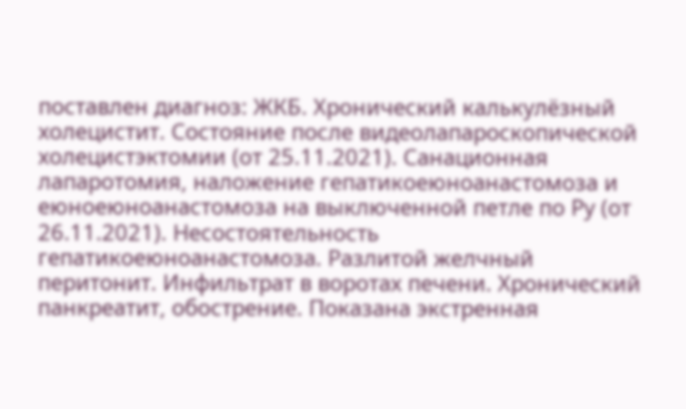поставлен диагноз: ЖКБ. Хронический калькулёзный холецистит. Состояние после видеолапароскопической холецистэктомии (от 25.11.2021). Санационная лапаротомия, наложение гепатикоеюноанастомоза и еюноеюноанастомоза на выключенной петле по Ру (от 26.11.2021). Несостоятельность гепатикоеюноанастомоза. Разлитой желчный перитонит. Инфильтрат в воротах печени. Хронический панкреатит, обострение. Показана экстренная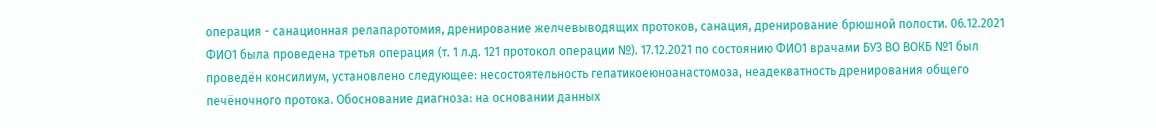операция - санационная релапаротомия, дренирование желчевыводящих протоков, санация, дренирование брюшной полости. 06.12.2021 ФИО1 была проведена третья операция (т. 1 л.д. 121 протокол операции №). 17.12.2021 по состоянию ФИО1 врачами БУЗ ВО ВОКБ №1 был проведён консилиум, установлено следующее: несостоятельность гепатикоеюноанастомоза, неадекватность дренирования общего печёночного протока. Обоснование диагноза: на основании данных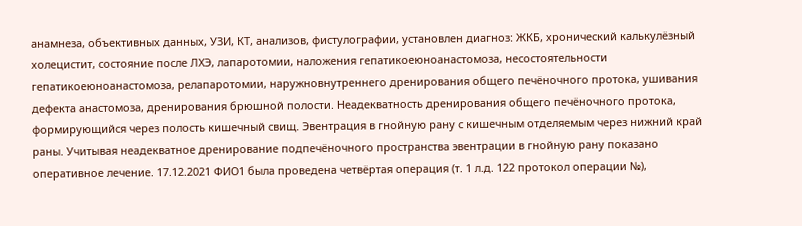анамнеза, объективных данных, УЗИ, КТ, анализов, фистулографии, установлен диагноз: ЖКБ, хронический калькулёзный холецистит, состояние после ЛХЭ, лапаротомии, наложения гепатикоеюноанастомоза, несостоятельности гепатикоеюноанастомоза, релапаротомии, наружновнутреннего дренирования общего печёночного протока, ушивания дефекта анастомоза, дренирования брюшной полости. Неадекватность дренирования общего печёночного протока, формирующийся через полость кишечный свищ. Эвентрация в гнойную рану с кишечным отделяемым через нижний край раны. Учитывая неадекватное дренирование подпечёночного пространства эвентрации в гнойную рану показано оперативное лечение. 17.12.2021 ФИО1 была проведена четвёртая операция (т. 1 л.д. 122 протокол операции №),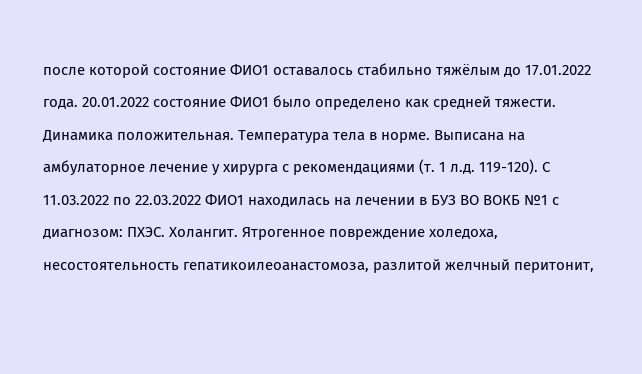после которой состояние ФИО1 оставалось стабильно тяжёлым до 17.01.2022 года. 20.01.2022 состояние ФИО1 было определено как средней тяжести. Динамика положительная. Температура тела в норме. Выписана на амбулаторное лечение у хирурга с рекомендациями (т. 1 л.д. 119-120). С 11.03.2022 по 22.03.2022 ФИО1 находилась на лечении в БУЗ ВО ВОКБ №1 с диагнозом: ПХЭС. Холангит. Ятрогенное повреждение холедоха, несостоятельность гепатикоилеоанастомоза, разлитой желчный перитонит,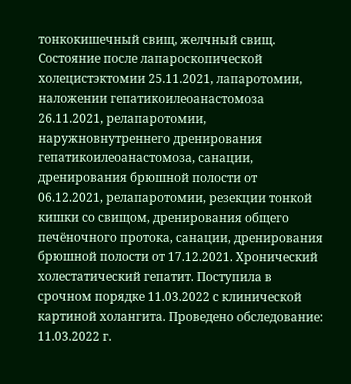тонкокишечный свищ, желчный свищ. Состояние после лапароскопической холецистэктомии 25.11.2021, лапаротомии, наложении гепатикоилеоанастомоза 26.11.2021, релапаротомии, наружновнутреннего дренирования гепатикоилеоанастомоза, санации, дренирования брюшной полости от 06.12.2021, релапаротомии, резекции тонкой кишки со свищом, дренирования общего печёночного протока, санации, дренирования брюшной полости от 17.12.2021. Хронический холестатический гепатит. Поступила в срочном порядке 11.03.2022 с клинической картиной холангита. Проведено обследование: 11.03.2022 г.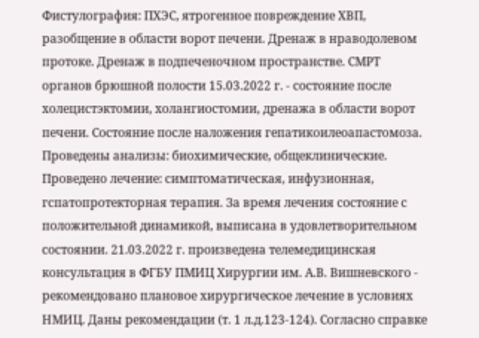Фистулография: ПХЭС, ятрогенное повреждение ХВП, разобщение в области ворот печени. Дренаж в нраводолевом протоке. Дренаж в подпеченочном пространстве. СМРТ органов брюшной полости 15.03.2022 г. - состояние после холецистэктомии, холангиостомии, дренажа в области ворот печени. Состояние после наложения гепатикоилеоапастомоза. Проведены анализы: биохимические, общеклинические. Проведено лечение: симптоматическая, инфузионная, гспатопротекторная терапия. За время лечения состояние с положительной динамикой, выписана в удовлетворительном состоянии. 21.03.2022 г. произведена телемедицинская консультация в ФГБУ ПМИЦ Хирургии им. А.В. Вишневского - рекомендовано плановое хирургическое лечение в условиях НМИЦ. Даны рекомендации (т. 1 л.д.123-124). Согласно справке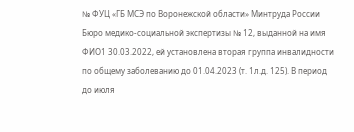№ ФУЦ «ГБ МСЭ по Воронежской области» Минтруда России Бюро медико-социальной экспертизы № 12, выданной на имя ФИО1 30.03.2022, ей установлена вторая группа инвалидности по общему заболеванию до 01.04.2023 (т. 1л.д. 125). В период до июля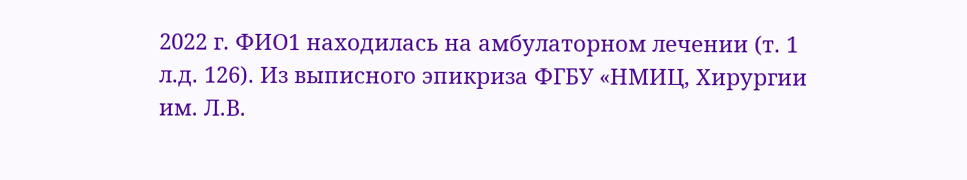2022 г. ФИО1 находилась на амбулаторном лечении (т. 1 л.д. 126). Из выписного эпикриза ФГБУ «НМИЦ, Хирургии им. Л.В.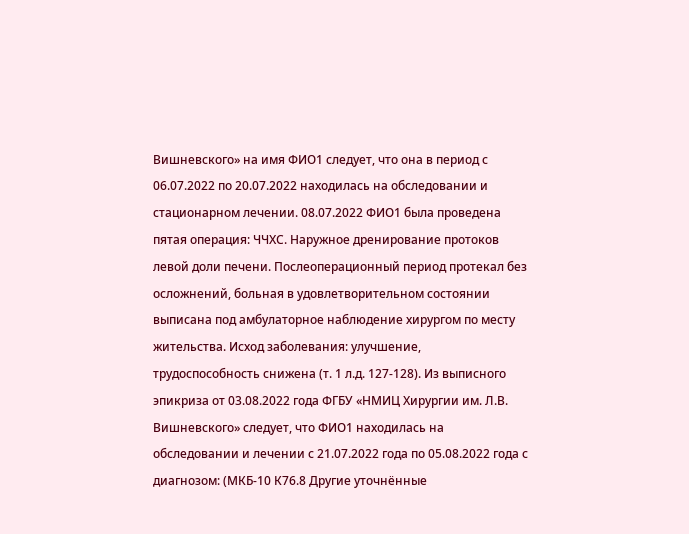Вишневского» на имя ФИО1 следует, что она в период с 06.07.2022 по 20.07.2022 находилась на обследовании и стационарном лечении. 08.07.2022 ФИО1 была проведена пятая операция: ЧЧХС. Наружное дренирование протоков левой доли печени. Послеоперационный период протекал без осложнений, больная в удовлетворительном состоянии выписана под амбулаторное наблюдение хирургом по месту жительства. Исход заболевания: улучшение, трудоспособность снижена (т. 1 л.д. 127-128). Из выписного эпикриза от 03.08.2022 года ФГБУ «НМИЦ Хирургии им. Л.В. Вишневского» следует, что ФИО1 находилась на обследовании и лечении с 21.07.2022 года по 05.08.2022 года с диагнозом: (МКБ-10 К76.8 Другие уточнённые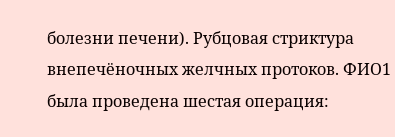болезни печени). Рубцовая стриктура внепечёночных желчных протоков. ФИО1 была проведена шестая операция: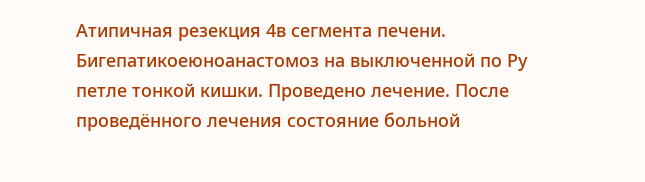Атипичная резекция 4в сегмента печени. Бигепатикоеюноанастомоз на выключенной по Ру петле тонкой кишки. Проведено лечение. После проведённого лечения состояние больной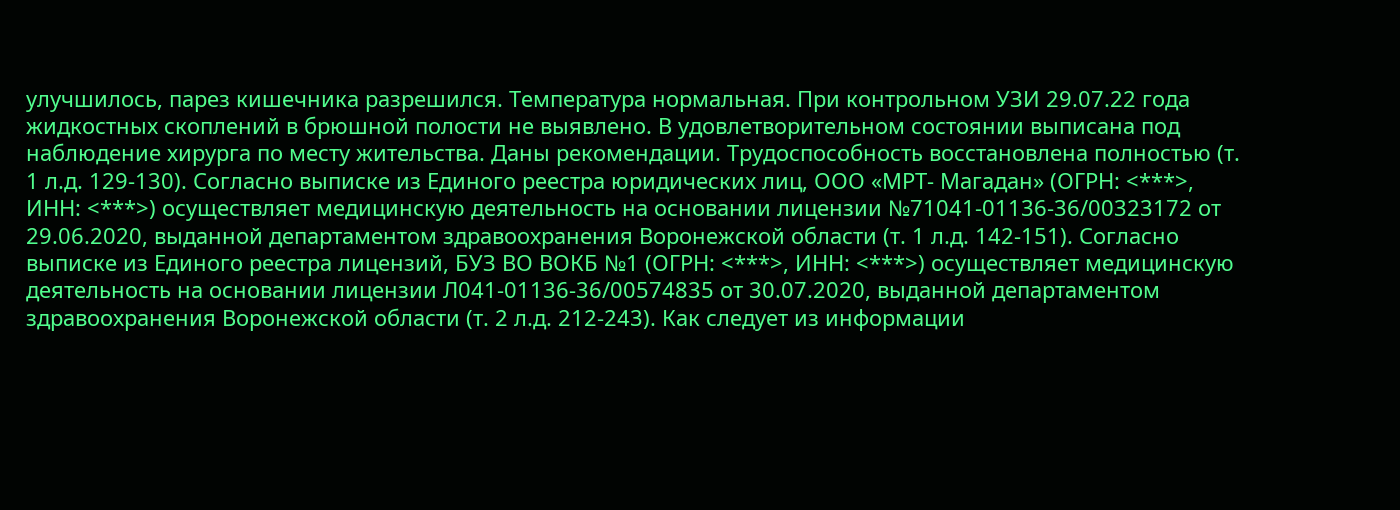улучшилось, парез кишечника разрешился. Температура нормальная. При контрольном УЗИ 29.07.22 года жидкостных скоплений в брюшной полости не выявлено. В удовлетворительном состоянии выписана под наблюдение хирурга по месту жительства. Даны рекомендации. Трудоспособность восстановлена полностью (т. 1 л.д. 129-130). Согласно выписке из Единого реестра юридических лиц, ООО «МРТ- Магадан» (ОГРН: <***>, ИНН: <***>) осуществляет медицинскую деятельность на основании лицензии №71041-01136-36/00323172 от 29.06.2020, выданной департаментом здравоохранения Воронежской области (т. 1 л.д. 142-151). Согласно выписке из Единого реестра лицензий, БУЗ ВО ВОКБ №1 (ОГРН: <***>, ИНН: <***>) осуществляет медицинскую деятельность на основании лицензии Л041-01136-36/00574835 от 30.07.2020, выданной департаментом здравоохранения Воронежской области (т. 2 л.д. 212-243). Как следует из информации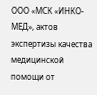ООО «МСК «ИНКО-МЕД», актов экспертизы качества медицинской помощи от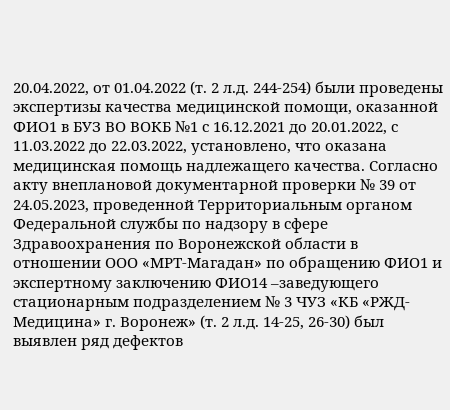20.04.2022, от 01.04.2022 (т. 2 л.д. 244-254) были проведены экспертизы качества медицинской помощи, оказанной ФИО1 в БУЗ ВО ВОКБ №1 с 16.12.2021 до 20.01.2022, с 11.03.2022 до 22.03.2022, установлено, что оказана медицинская помощь надлежащего качества. Согласно акту внеплановой документарной проверки № 39 от 24.05.2023, проведенной Территориальным органом Федеральной службы по надзору в сфере Здравоохранения по Воронежской области в отношении ООО «МРТ-Магадан» по обращению ФИО1 и экспертному заключению ФИО14 –заведующего стационарным подразделением № 3 ЧУЗ «КБ «РЖД-Медицина» г. Воронеж» (т. 2 л.д. 14-25, 26-30) был выявлен ряд дефектов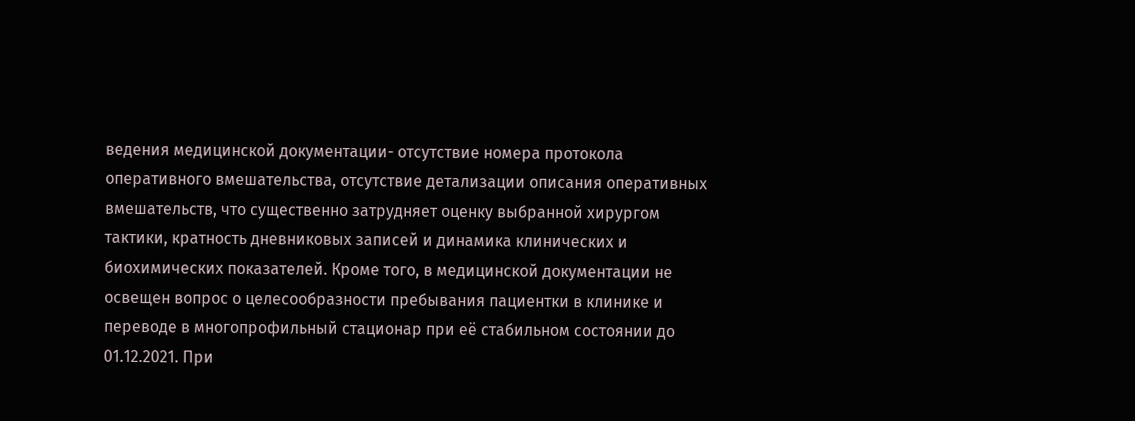ведения медицинской документации- отсутствие номера протокола оперативного вмешательства, отсутствие детализации описания оперативных вмешательств, что существенно затрудняет оценку выбранной хирургом тактики, кратность дневниковых записей и динамика клинических и биохимических показателей. Кроме того, в медицинской документации не освещен вопрос о целесообразности пребывания пациентки в клинике и переводе в многопрофильный стационар при её стабильном состоянии до 01.12.2021. При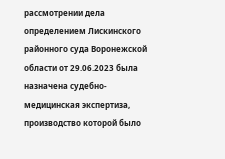рассмотрении дела определением Лискинского районного суда Воронежской области от 29.06.2023 была назначена судебно-медицинская экспертиза, производство которой было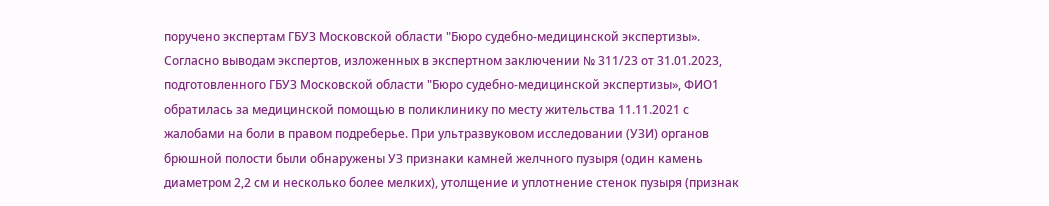поручено экспертам ГБУЗ Московской области "Бюро судебно-медицинской экспертизы». Согласно выводам экспертов, изложенных в экспертном заключении № 311/23 от 31.01.2023, подготовленного ГБУЗ Московской области "Бюро судебно-медицинской экспертизы», ФИО1 обратилась за медицинской помощью в поликлинику по месту жительства 11.11.2021 с жалобами на боли в правом подреберье. При ультразвуковом исследовании (УЗИ) органов брюшной полости были обнаружены УЗ признаки камней желчного пузыря (один камень диаметром 2,2 см и несколько более мелких), утолщение и уплотнение стенок пузыря (признак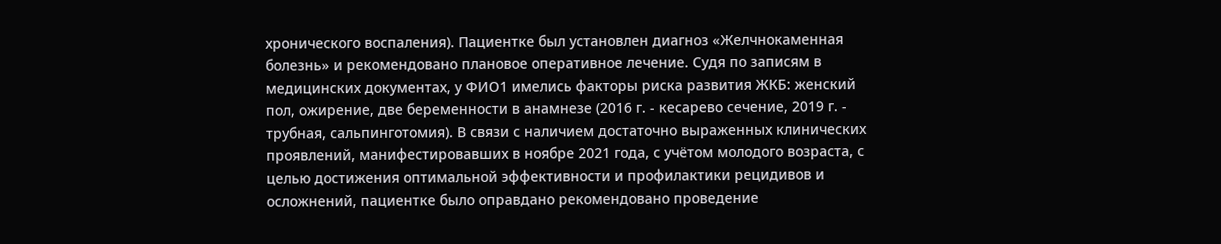хронического воспаления). Пациентке был установлен диагноз «Желчнокаменная болезнь» и рекомендовано плановое оперативное лечение. Судя по записям в медицинских документах, у ФИО1 имелись факторы риска развития ЖКБ: женский пол, ожирение, две беременности в анамнезе (2016 г. - кесарево сечение, 2019 г. - трубная, сальпинготомия). В связи с наличием достаточно выраженных клинических проявлений, манифестировавших в ноябре 2021 года, с учётом молодого возраста, с целью достижения оптимальной эффективности и профилактики рецидивов и осложнений, пациентке было оправдано рекомендовано проведение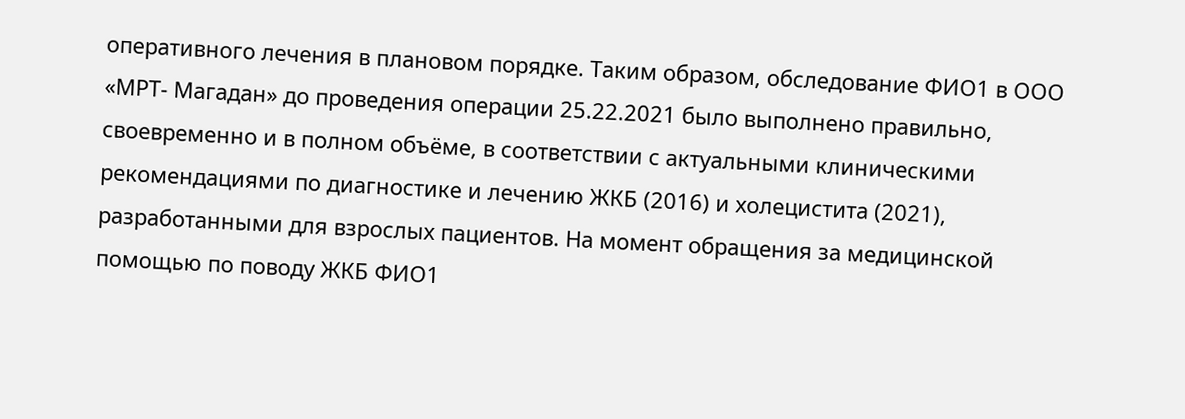оперативного лечения в плановом порядке. Таким образом, обследование ФИО1 в ООО «МРТ- Магадан» до проведения операции 25.22.2021 было выполнено правильно, своевременно и в полном объёме, в соответствии с актуальными клиническими рекомендациями по диагностике и лечению ЖКБ (2016) и холецистита (2021), разработанными для взрослых пациентов. На момент обращения за медицинской помощью по поводу ЖКБ ФИО1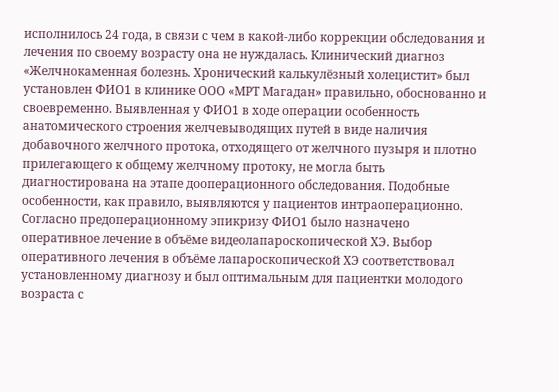исполнилось 24 года, в связи с чем в какой-либо коррекции обследования и лечения по своему возрасту она не нуждалась. Клинический диагноз «Желчнокаменная болезнь. Хронический калькулёзный холецистит» был установлен ФИО1 в клинике ООО «МРТ Магадан» правильно, обоснованно и своевременно. Выявленная у ФИО1 в ходе операции особенность анатомического строения желчевыводящих путей в виде наличия добавочного желчного протока, отходящего от желчного пузыря и плотно прилегающего к общему желчному протоку, не могла быть диагностирована на этапе дооперационного обследования. Подобные особенности, как правило, выявляются у пациентов интраоперационно. Согласно предоперационному эпикризу ФИО1 было назначено оперативное лечение в объёме видеолапароскопической ХЭ. Выбор оперативного лечения в объёме лапароскопической ХЭ соответствовал установленному диагнозу и был оптимальным для пациентки молодого возраста с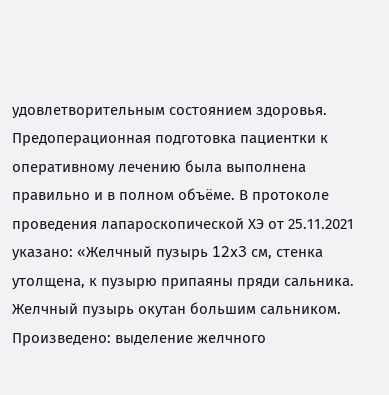удовлетворительным состоянием здоровья. Предоперационная подготовка пациентки к оперативному лечению была выполнена правильно и в полном объёме. В протоколе проведения лапароскопической ХЭ от 25.11.2021 указано: «Желчный пузырь 12x3 см, стенка утолщена, к пузырю припаяны пряди сальника. Желчный пузырь окутан большим сальником. Произведено: выделение желчного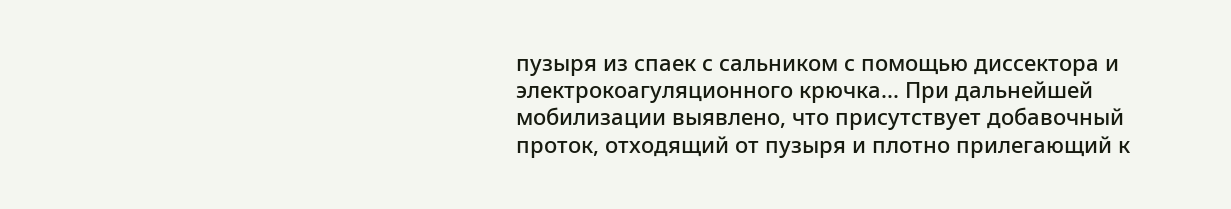пузыря из спаек с сальником с помощью диссектора и электрокоагуляционного крючка... При дальнейшей мобилизации выявлено, что присутствует добавочный проток, отходящий от пузыря и плотно прилегающий к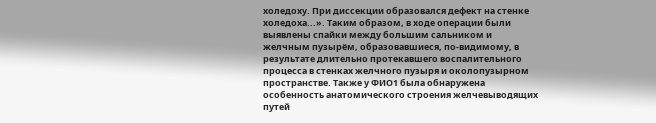холедоху. При диссекции образовался дефект на стенке холедоха...». Таким образом, в ходе операции были выявлены спайки между большим сальником и желчным пузырём, образовавшиеся, по-видимому, в результате длительно протекавшего воспалительного процесса в стенках желчного пузыря и околопузырном пространстве. Также у ФИО1 была обнаружена особенность анатомического строения желчевыводящих путей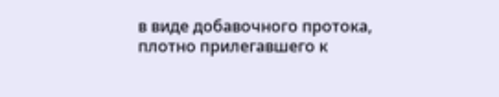в виде добавочного протока, плотно прилегавшего к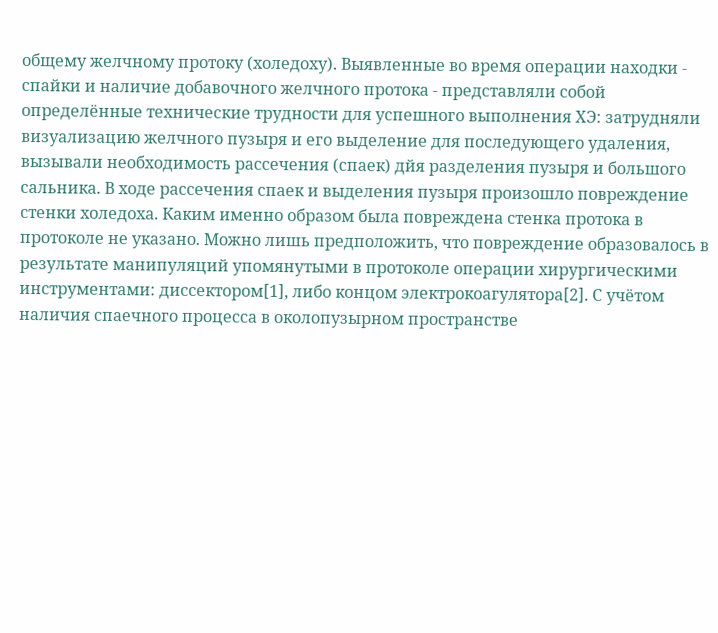общему желчному протоку (холедоху). Выявленные во время операции находки - спайки и наличие добавочного желчного протока - представляли собой определённые технические трудности для успешного выполнения ХЭ: затрудняли визуализацию желчного пузыря и его выделение для последующего удаления, вызывали необходимость рассечения (спаек) дйя разделения пузыря и большого сальника. В ходе рассечения спаек и выделения пузыря произошло повреждение стенки холедоха. Каким именно образом была повреждена стенка протока в протоколе не указано. Можно лишь предположить, что повреждение образовалось в результате манипуляций упомянутыми в протоколе операции хирургическими инструментами: диссектором[1], либо концом электрокоагулятора[2]. С учётом наличия спаечного процесса в околопузырном пространстве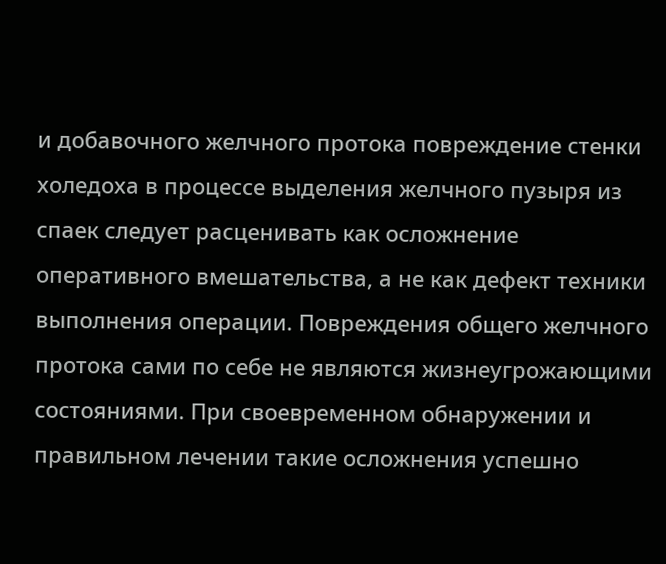и добавочного желчного протока повреждение стенки холедоха в процессе выделения желчного пузыря из спаек следует расценивать как осложнение оперативного вмешательства, а не как дефект техники выполнения операции. Повреждения общего желчного протока сами по себе не являются жизнеугрожающими состояниями. При своевременном обнаружении и правильном лечении такие осложнения успешно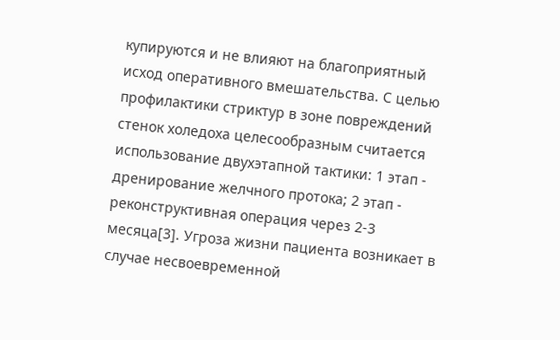купируются и не влияют на благоприятный исход оперативного вмешательства. С целью профилактики стриктур в зоне повреждений стенок холедоха целесообразным считается использование двухэтапной тактики: 1 этап - дренирование желчного протока; 2 этап - реконструктивная операция через 2-3 месяца[3]. Угроза жизни пациента возникает в случае несвоевременной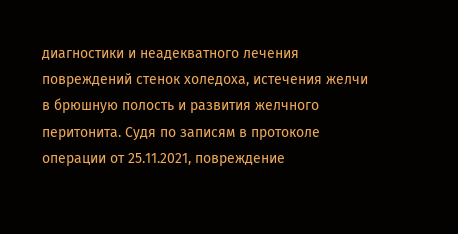диагностики и неадекватного лечения повреждений стенок холедоха, истечения желчи в брюшную полость и развития желчного перитонита. Судя по записям в протоколе операции от 25.11.2021, повреждение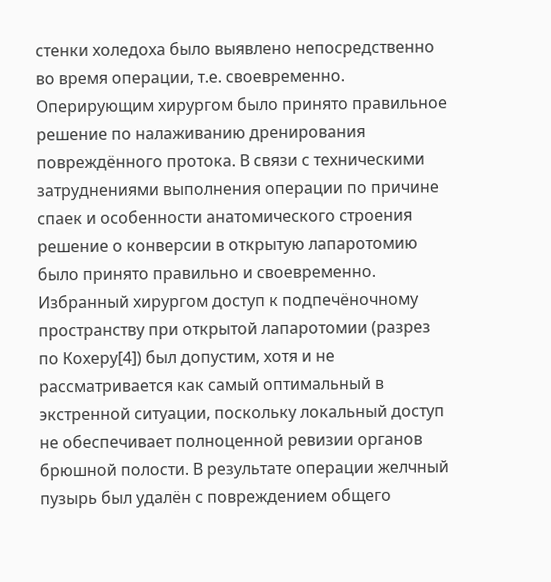стенки холедоха было выявлено непосредственно во время операции, т.е. своевременно. Оперирующим хирургом было принято правильное решение по налаживанию дренирования повреждённого протока. В связи с техническими затруднениями выполнения операции по причине спаек и особенности анатомического строения решение о конверсии в открытую лапаротомию было принято правильно и своевременно. Избранный хирургом доступ к подпечёночному пространству при открытой лапаротомии (разрез по Кохеру[4]) был допустим, хотя и не рассматривается как самый оптимальный в экстренной ситуации, поскольку локальный доступ не обеспечивает полноценной ревизии органов брюшной полости. В результате операции желчный пузырь был удалён с повреждением общего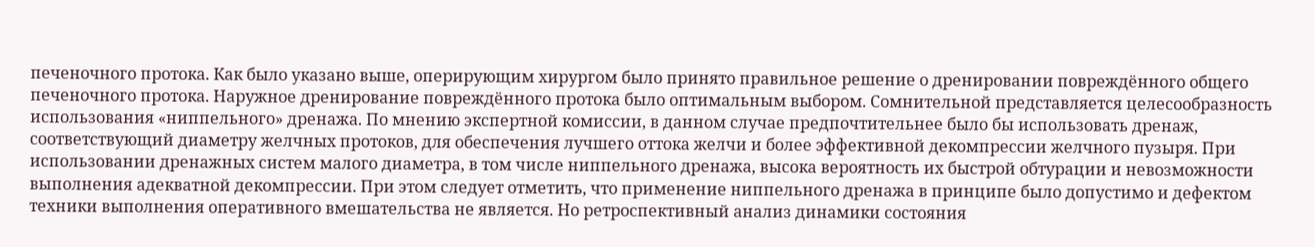печеночного протока. Как было указано выше, оперирующим хирургом было принято правильное решение о дренировании повреждённого общего печеночного протока. Наружное дренирование повреждённого протока было оптимальным выбором. Сомнительной представляется целесообразность использования «ниппельного» дренажа. По мнению экспертной комиссии, в данном случае предпочтительнее было бы использовать дренаж, соответствующий диаметру желчных протоков, для обеспечения лучшего оттока желчи и более эффективной декомпрессии желчного пузыря. При использовании дренажных систем малого диаметра, в том числе ниппельного дренажа, высока вероятность их быстрой обтурации и невозможности выполнения адекватной декомпрессии. При этом следует отметить, что применение ниппельного дренажа в принципе было допустимо и дефектом техники выполнения оперативного вмешательства не является. Но ретроспективный анализ динамики состояния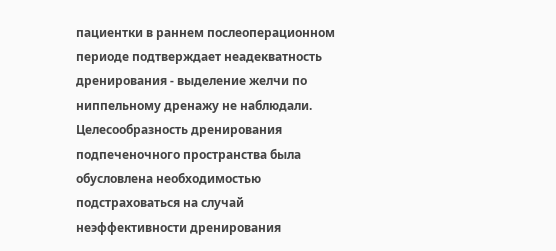пациентки в раннем послеоперационном периоде подтверждает неадекватность дренирования - выделение желчи по ниппельному дренажу не наблюдали. Целесообразность дренирования подпеченочного пространства была обусловлена необходимостью подстраховаться на случай неэффективности дренирования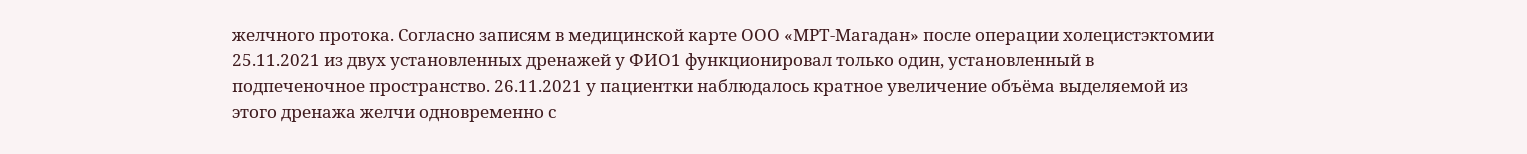желчного протока. Согласно записям в медицинской карте ООО «МРТ-Магадан» после операции холецистэктомии 25.11.2021 из двух установленных дренажей у ФИО1 функционировал только один, установленный в подпеченочное пространство. 26.11.2021 у пациентки наблюдалось кратное увеличение объёма выделяемой из этого дренажа желчи одновременно с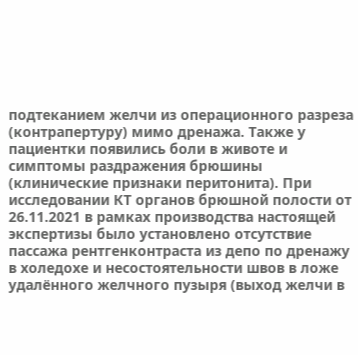подтеканием желчи из операционного разреза (контрапертуру) мимо дренажа. Также у пациентки появились боли в животе и симптомы раздражения брюшины (клинические признаки перитонита). При исследовании КТ органов брюшной полости от 26.11.2021 в рамках производства настоящей экспертизы было установлено отсутствие пассажа рентгенконтраста из депо по дренажу в холедохе и несостоятельности швов в ложе удалённого желчного пузыря (выход желчи в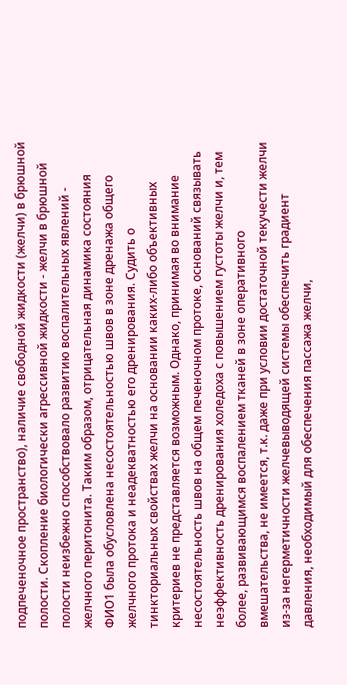подпеченочное пространство), наличие свободной жидкости (желчи) в брюшной полости. Скопление биологически агрессивной жидкости - желчи в брюшной полости неизбежно способствовало развитию воспалительных явлений - желчного перитонита. Таким образом, отрицательная динамика состояния ФИО1 была обусловлена несостоятельностью швов в зоне дренажа общего желчного протока и неадекватностью его дренирования. Судить о тинкториальных свойствах желчи на основании каких-либо объективных критериев не представляется возможным. Однако, принимая во внимание несостоятельность швов на общем печеночном протоке, оснований связывать неэффективность дренирования холедоха с повышением густоты желчи и, тем более, развивающимся воспалением тканей в зоне оперативного вмешательства, не имеется, т.к. даже при условии достаточной текучести желчи из-за негерметичности желчевыводящей системы обеспечить градиент давления, необходимый для обеспечения пассажа желчи,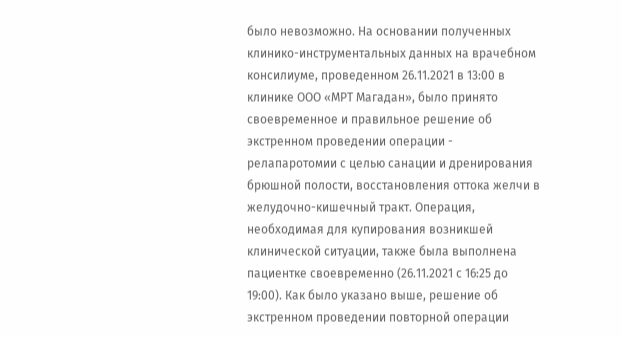было невозможно. На основании полученных клинико-инструментальных данных на врачебном консилиуме, проведенном 26.11.2021 в 13:00 в клинике ООО «МРТ Магадан», было принято своевременное и правильное решение об экстренном проведении операции - релапаротомии с целью санации и дренирования брюшной полости, восстановления оттока желчи в желудочно-кишечный тракт. Операция, необходимая для купирования возникшей клинической ситуации, также была выполнена пациентке своевременно (26.11.2021 с 16:25 до 19:00). Как было указано выше, решение об экстренном проведении повторной операции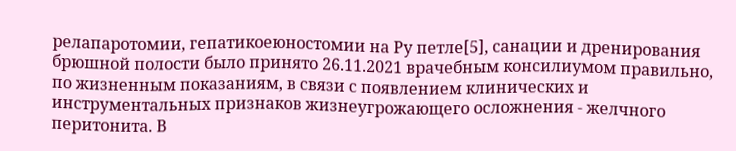релапаротомии, гепатикоеюностомии на Ру петле[5], санации и дренирования брюшной полости было принято 26.11.2021 врачебным консилиумом правильно, по жизненным показаниям, в связи с появлением клинических и инструментальных признаков жизнеугрожающего осложнения - желчного перитонита. В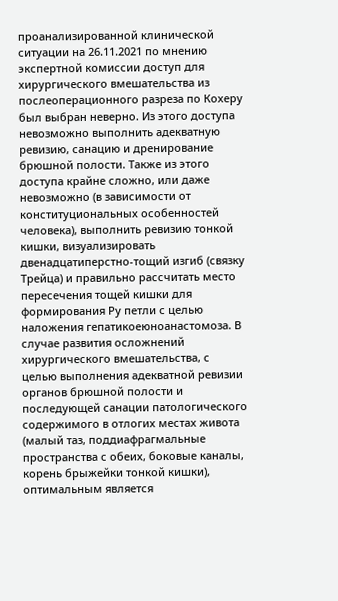проанализированной клинической ситуации на 26.11.2021 по мнению экспертной комиссии доступ для хирургического вмешательства из послеоперационного разреза по Кохеру был выбран неверно. Из этого доступа невозможно выполнить адекватную ревизию, санацию и дренирование брюшной полости. Также из этого доступа крайне сложно, или даже невозможно (в зависимости от конституциональных особенностей человека), выполнить ревизию тонкой кишки, визуализировать двенадцатиперстно-тощий изгиб (связку Трейца) и правильно рассчитать место пересечения тощей кишки для формирования Ру петли с целью наложения гепатикоеюноанастомоза. В случае развития осложнений хирургического вмешательства, с целью выполнения адекватной ревизии органов брюшной полости и последующей санации патологического содержимого в отлогих местах живота (малый таз, поддиафрагмальные пространства с обеих, боковые каналы, корень брыжейки тонкой кишки), оптимальным является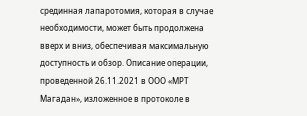срединная лапаротомия, которая в случае необходимости, может быть продолжена вверх и вниз, обеспечивая максимальную доступность и обзор. Описание операции, проведенной 26.11.2021 в ООО «МРТ Магадан», изложенное в протоколе в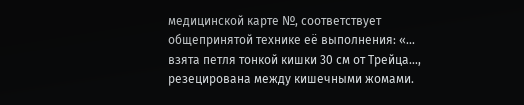медицинской карте №, соответствует общепринятой технике её выполнения: «... взята петля тонкой кишки 30 см от Трейца..., резецирована между кишечными жомами.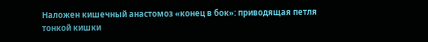Наложен кишечный анастомоз «конец в бок»: приводящая петля тонкой кишки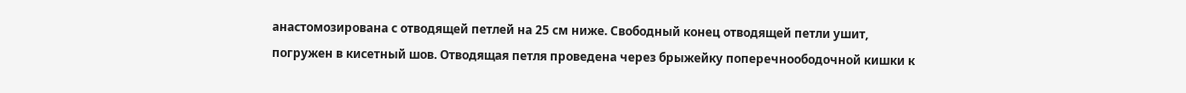анастомозирована с отводящей петлей на 25 см ниже. Свободный конец отводящей петли ушит, погружен в кисетный шов. Отводящая петля проведена через брыжейку поперечноободочной кишки к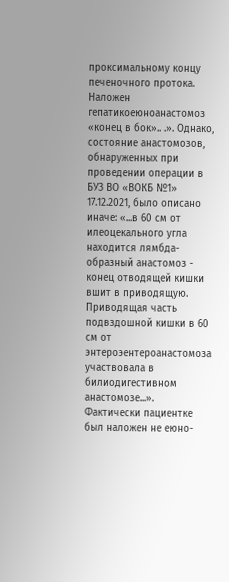проксимальному концу печеночного протока. Наложен гепатикоеюноанастомоз «конец в бок».. .». Однако, состояние анастомозов, обнаруженных при проведении операции в БУЗ ВО «ВОКБ №1» 17.12.2021, было описано иначе: «...в 60 см от илеоцекального угла находится лямбда-образный анастомоз - конец отводящей кишки вшит в приводящую. Приводящая часть подвздошной кишки в 60 см от энтероэентероанастомоза участвовала в билиодигестивном анастомозе...». Фактически пациентке был наложен не еюно-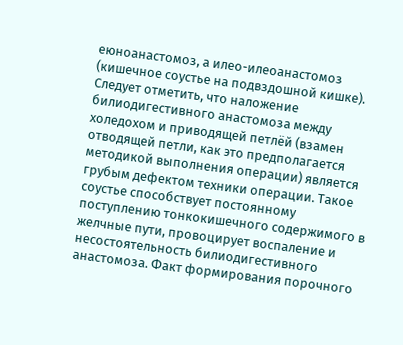еюноанастомоз, а илео-илеоанастомоз (кишечное соустье на подвздошной кишке). Следует отметить, что наложение билиодигестивного анастомоза между холедохом и приводящей петлёй (взамен отводящей петли, как это предполагается методикой выполнения операции) является грубым дефектом техники операции. Такое соустье способствует постоянному поступлению тонкокишечного содержимого в желчные пути, провоцирует воспаление и несостоятельность билиодигестивного анастомоза. Факт формирования порочного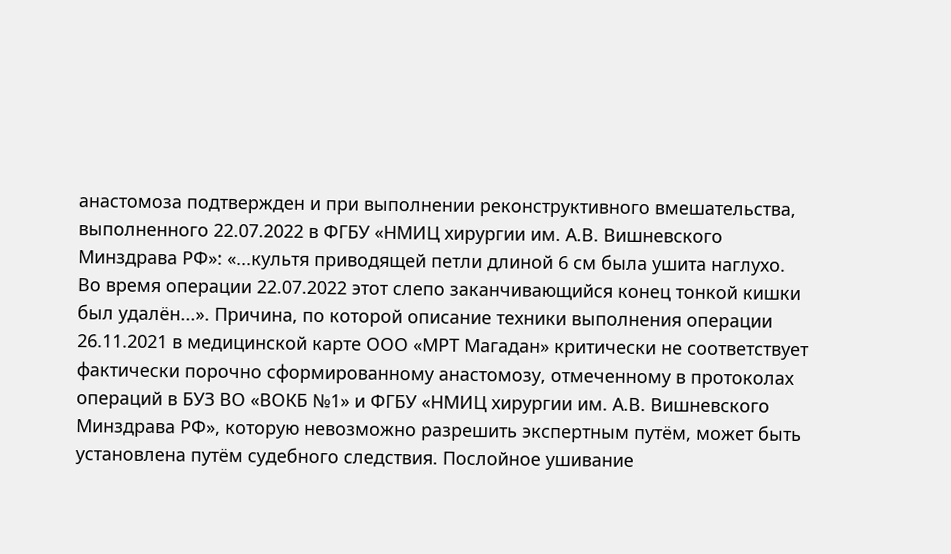анастомоза подтвержден и при выполнении реконструктивного вмешательства, выполненного 22.07.2022 в ФГБУ «НМИЦ хирургии им. А.В. Вишневского Минздрава РФ»: «...культя приводящей петли длиной 6 см была ушита наглухо. Во время операции 22.07.2022 этот слепо заканчивающийся конец тонкой кишки был удалён...». Причина, по которой описание техники выполнения операции 26.11.2021 в медицинской карте ООО «МРТ Магадан» критически не соответствует фактически порочно сформированному анастомозу, отмеченному в протоколах операций в БУЗ ВО «ВОКБ №1» и ФГБУ «НМИЦ хирургии им. А.В. Вишневского Минздрава РФ», которую невозможно разрешить экспертным путём, может быть установлена путём судебного следствия. Послойное ушивание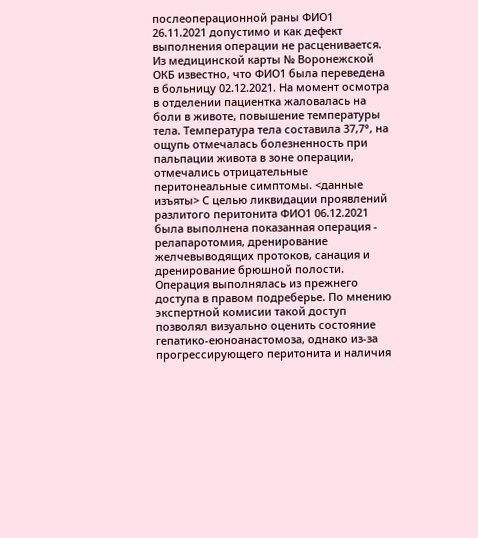послеоперационной раны ФИО1 26.11.2021 допустимо и как дефект выполнения операции не расценивается. Из медицинской карты № Воронежской ОКБ известно, что ФИО1 была переведена в больницу 02.12.2021. На момент осмотра в отделении пациентка жаловалась на боли в животе, повышение температуры тела. Температура тела составила 37,7°, на ощупь отмечалась болезненность при пальпации живота в зоне операции, отмечались отрицательные перитонеальные симптомы. <данные изъяты> С целью ликвидации проявлений разлитого перитонита ФИО1 06.12.2021 была выполнена показанная операция - релапаротомия, дренирование желчевыводящих протоков, санация и дренирование брюшной полости. Операция выполнялась из прежнего доступа в правом подреберье. По мнению экспертной комисии такой доступ позволял визуально оценить состояние гепатико-еюноанастомоза, однако из-за прогрессирующего перитонита и наличия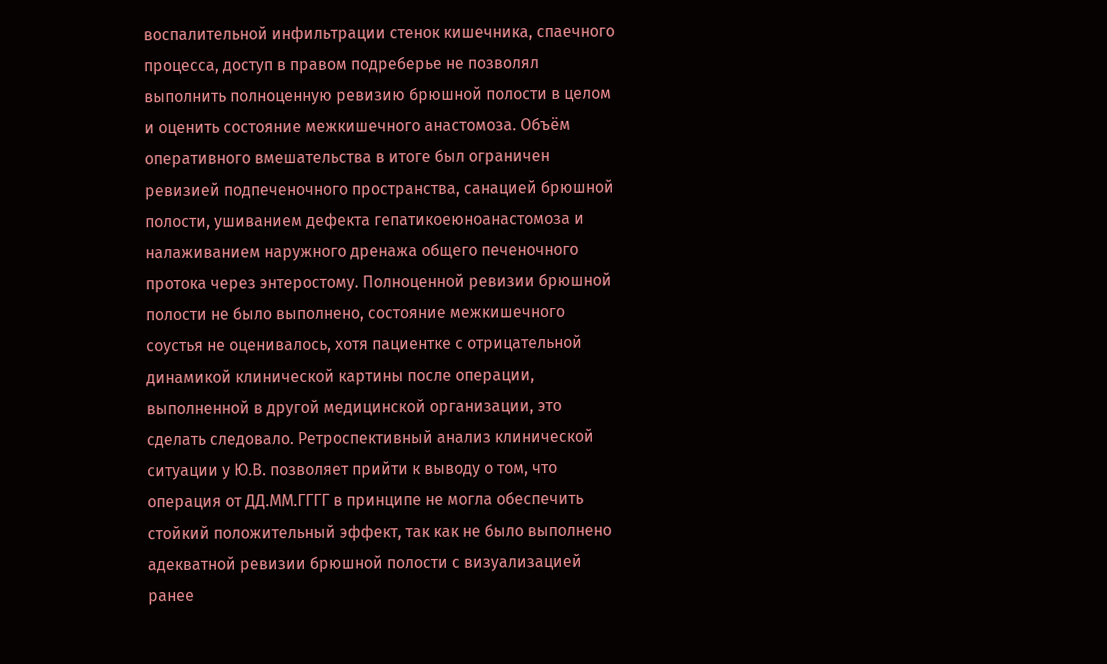воспалительной инфильтрации стенок кишечника, спаечного процесса, доступ в правом подреберье не позволял выполнить полноценную ревизию брюшной полости в целом и оценить состояние межкишечного анастомоза. Объём оперативного вмешательства в итоге был ограничен ревизией подпеченочного пространства, санацией брюшной полости, ушиванием дефекта гепатикоеюноанастомоза и налаживанием наружного дренажа общего печеночного протока через энтеростому. Полноценной ревизии брюшной полости не было выполнено, состояние межкишечного соустья не оценивалось, хотя пациентке с отрицательной динамикой клинической картины после операции, выполненной в другой медицинской организации, это сделать следовало. Ретроспективный анализ клинической ситуации у Ю.В. позволяет прийти к выводу о том, что операция от ДД.ММ.ГГГГ в принципе не могла обеспечить стойкий положительный эффект, так как не было выполнено адекватной ревизии брюшной полости с визуализацией ранее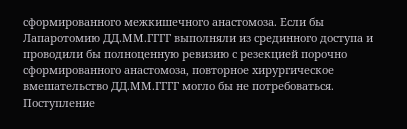сформированного межкишечного анастомоза. Если бы Лапаротомию ДД.ММ.ГГГГ выполняли из срединного доступа и проводили бы полноценную ревизию с резекцией порочно сформированного анастомоза, повторное хирургическое вмешательство ДД.ММ.ГГГГ могло бы не потребоваться. Поступление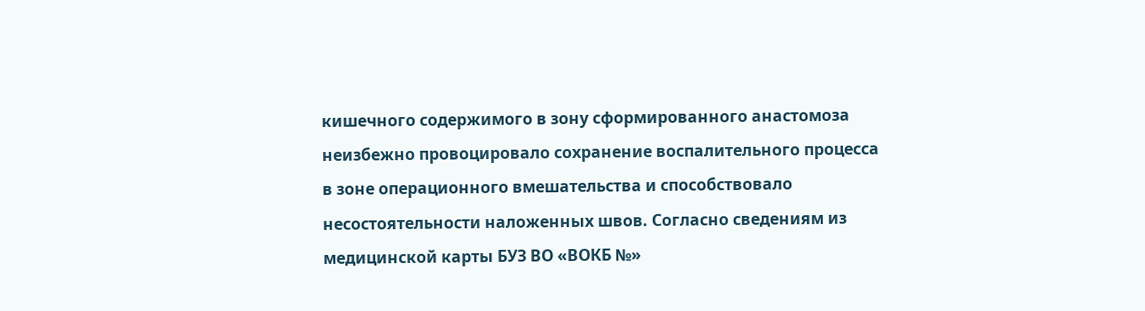кишечного содержимого в зону сформированного анастомоза неизбежно провоцировало сохранение воспалительного процесса в зоне операционного вмешательства и способствовало несостоятельности наложенных швов. Согласно сведениям из медицинской карты БУЗ ВО «ВОКБ №»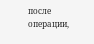после операции,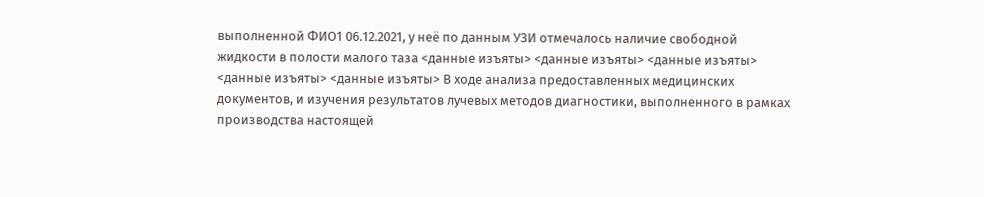выполненной ФИО1 06.12.2021, у неё по данным УЗИ отмечалось наличие свободной жидкости в полости малого таза <данные изъяты> <данные изъяты> <данные изъяты> <данные изъяты> <данные изъяты> В ходе анализа предоставленных медицинских документов, и изучения результатов лучевых методов диагностики, выполненного в рамках производства настоящей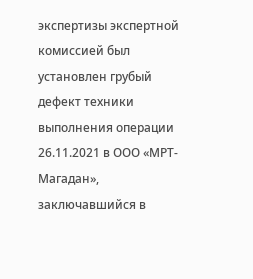экспертизы экспертной комиссией был установлен грубый дефект техники выполнения операции 26.11.2021 в ООО «МРТ-Магадан», заключавшийся в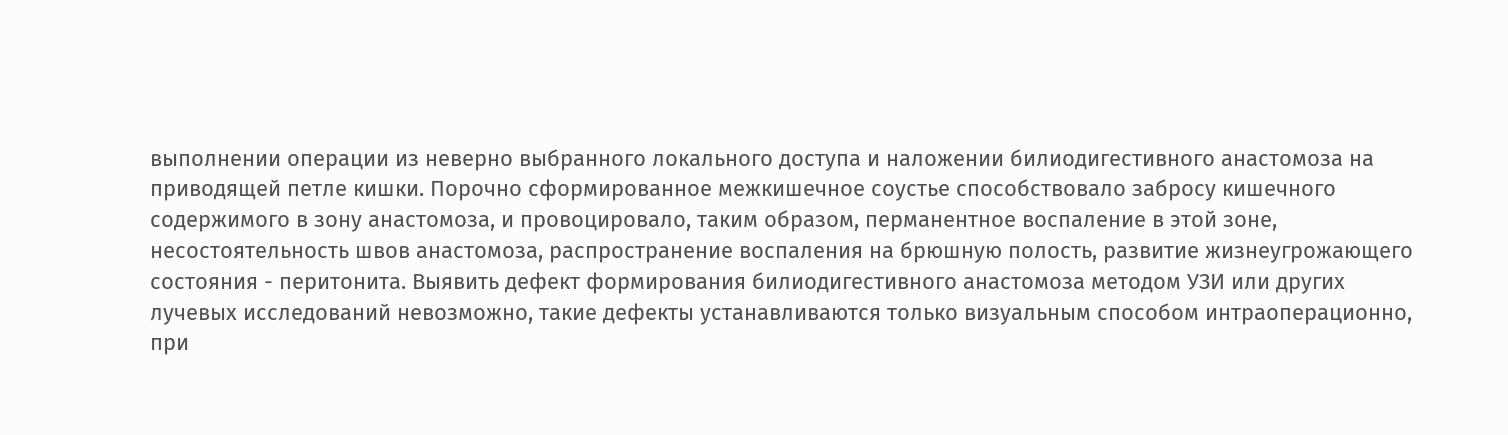выполнении операции из неверно выбранного локального доступа и наложении билиодигестивного анастомоза на приводящей петле кишки. Порочно сформированное межкишечное соустье способствовало забросу кишечного содержимого в зону анастомоза, и провоцировало, таким образом, перманентное воспаление в этой зоне, несостоятельность швов анастомоза, распространение воспаления на брюшную полость, развитие жизнеугрожающего состояния - перитонита. Выявить дефект формирования билиодигестивного анастомоза методом УЗИ или других лучевых исследований невозможно, такие дефекты устанавливаются только визуальным способом интраоперационно, при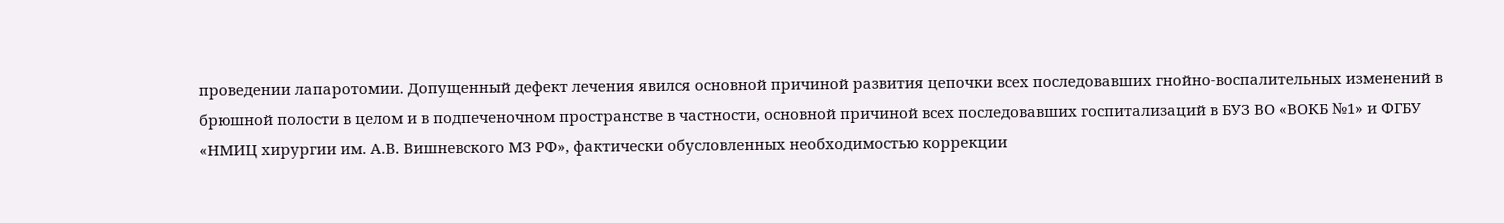проведении лапаротомии. Допущенный дефект лечения явился основной причиной развития цепочки всех последовавших гнойно-воспалительных изменений в брюшной полости в целом и в подпеченочном пространстве в частности, основной причиной всех последовавших госпитализаций в БУЗ ВО «ВОКБ №1» и ФГБУ «НМИЦ хирургии им. А.В. Вишневского МЗ РФ», фактически обусловленных необходимостью коррекции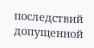последствий допущенной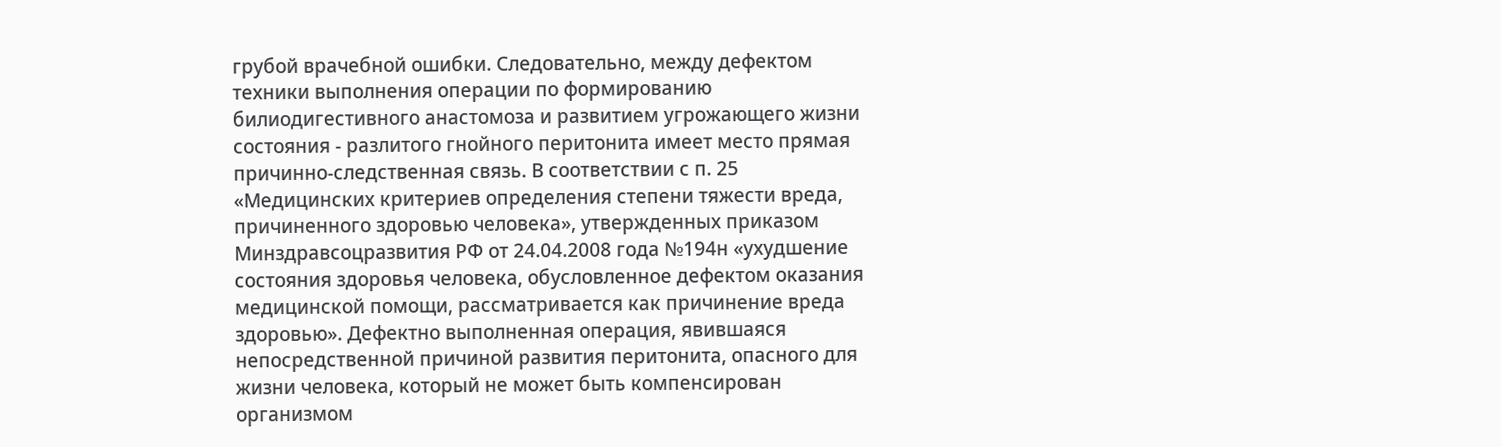грубой врачебной ошибки. Следовательно, между дефектом техники выполнения операции по формированию билиодигестивного анастомоза и развитием угрожающего жизни состояния - разлитого гнойного перитонита имеет место прямая причинно-следственная связь. В соответствии с п. 25 «Медицинских критериев определения степени тяжести вреда, причиненного здоровью человека», утвержденных приказом Минздравсоцразвития РФ от 24.04.2008 года №194н «ухудшение состояния здоровья человека, обусловленное дефектом оказания медицинской помощи, рассматривается как причинение вреда здоровью». Дефектно выполненная операция, явившаяся непосредственной причиной развития перитонита, опасного для жизни человека, который не может быть компенсирован организмом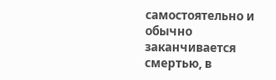самостоятельно и обычно заканчивается смертью, в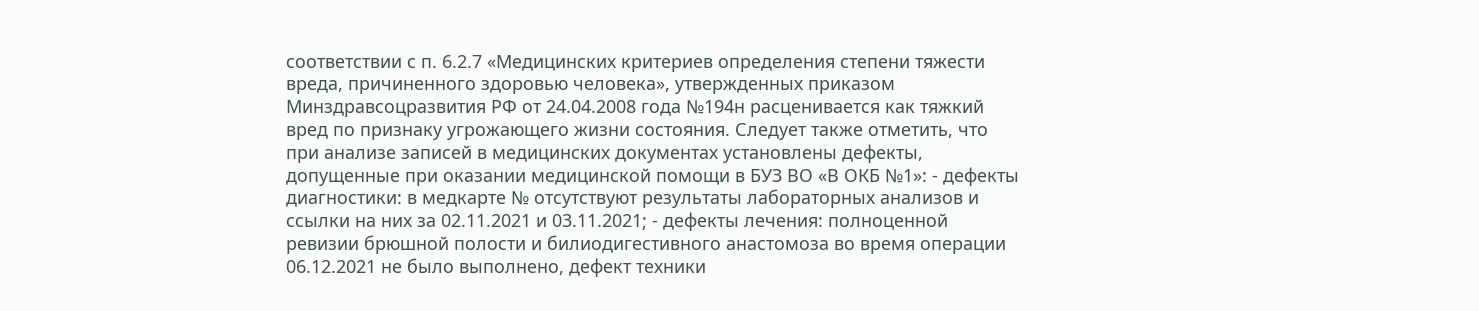соответствии с п. 6.2.7 «Медицинских критериев определения степени тяжести вреда, причиненного здоровью человека», утвержденных приказом Минздравсоцразвития РФ от 24.04.2008 года №194н расценивается как тяжкий вред по признаку угрожающего жизни состояния. Следует также отметить, что при анализе записей в медицинских документах установлены дефекты, допущенные при оказании медицинской помощи в БУЗ ВО «В ОКБ №1»: - дефекты диагностики: в медкарте № отсутствуют результаты лабораторных анализов и ссылки на них за 02.11.2021 и 03.11.2021; - дефекты лечения: полноценной ревизии брюшной полости и билиодигестивного анастомоза во время операции 06.12.2021 не было выполнено, дефект техники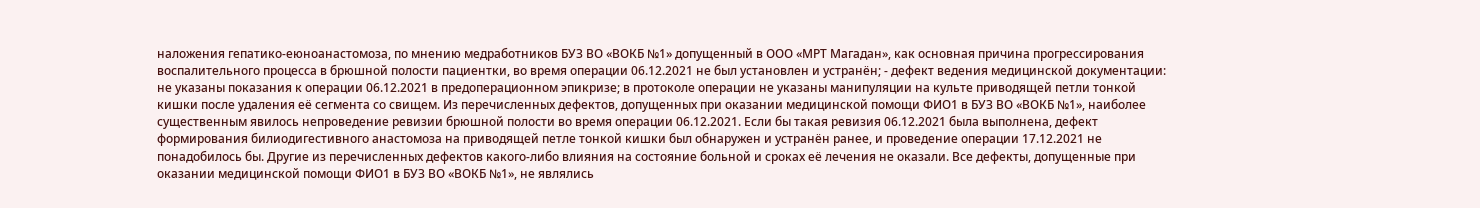наложения гепатико-еюноанастомоза, по мнению медработников БУЗ ВО «ВОКБ №1» допущенный в ООО «МРТ Магадан», как основная причина прогрессирования воспалительного процесса в брюшной полости пациентки, во время операции 06.12.2021 не был установлен и устранён; - дефект ведения медицинской документации: не указаны показания к операции 06.12.2021 в предоперационном эпикризе; в протоколе операции не указаны манипуляции на культе приводящей петли тонкой кишки после удаления её сегмента со свищем. Из перечисленных дефектов, допущенных при оказании медицинской помощи ФИО1 в БУЗ ВО «ВОКБ №1», наиболее существенным явилось непроведение ревизии брюшной полости во время операции 06.12.2021. Если бы такая ревизия 06.12.2021 была выполнена, дефект формирования билиодигестивного анастомоза на приводящей петле тонкой кишки был обнаружен и устранён ранее, и проведение операции 17.12.2021 не понадобилось бы. Другие из перечисленных дефектов какого-либо влияния на состояние больной и сроках её лечения не оказали. Все дефекты, допущенные при оказании медицинской помощи ФИО1 в БУЗ ВО «ВОКБ №1», не являлись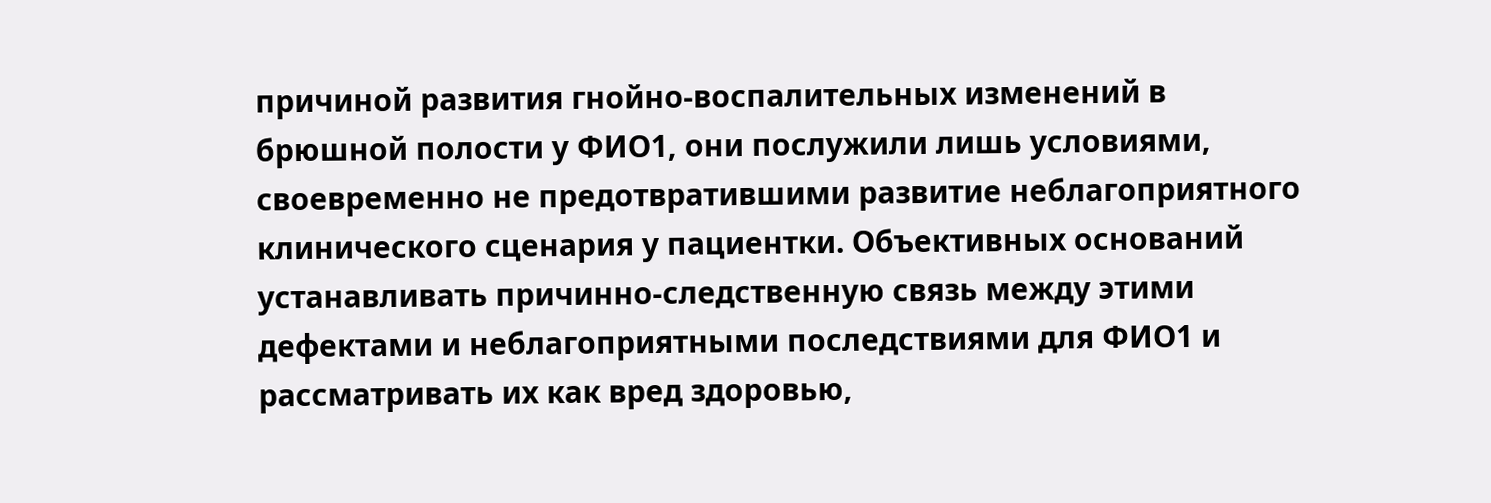причиной развития гнойно-воспалительных изменений в брюшной полости у ФИО1, они послужили лишь условиями, своевременно не предотвратившими развитие неблагоприятного клинического сценария у пациентки. Объективных оснований устанавливать причинно-следственную связь между этими дефектами и неблагоприятными последствиями для ФИО1 и рассматривать их как вред здоровью,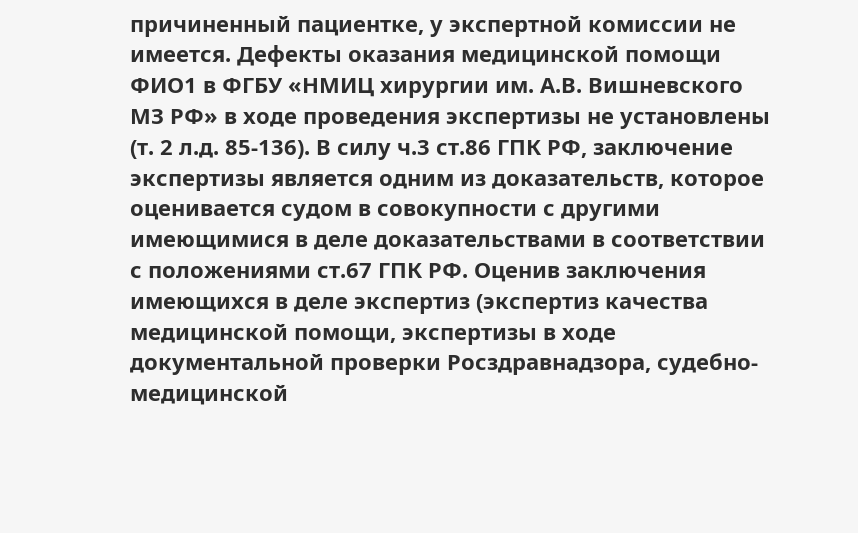причиненный пациентке, у экспертной комиссии не имеется. Дефекты оказания медицинской помощи ФИО1 в ФГБУ «НМИЦ хирургии им. А.В. Вишневского МЗ РФ» в ходе проведения экспертизы не установлены (т. 2 л.д. 85-136). В силу ч.3 ст.86 ГПК РФ, заключение экспертизы является одним из доказательств, которое оценивается судом в совокупности с другими имеющимися в деле доказательствами в соответствии с положениями ст.67 ГПК РФ. Оценив заключения имеющихся в деле экспертиз (экспертиз качества медицинской помощи, экспертизы в ходе документальной проверки Росздравнадзора, судебно-медицинской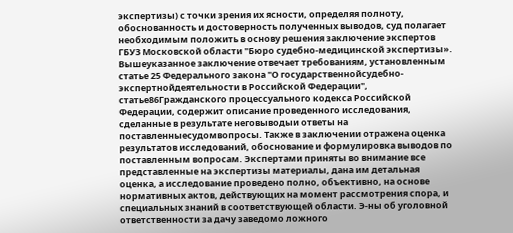экспертизы) с точки зрения их ясности, определяя полноту, обоснованность и достоверность полученных выводов, суд полагает необходимым положить в основу решения заключение экспертов ГБУЗ Московской области "Бюро судебно-медицинской экспертизы». Вышеуказанное заключение отвечает требованиям, установленным статье 25 Федерального закона "О государственнойсудебно-экспертнойдеятельности в Российской Федерации", статье86Гражданского процессуального кодекса Российской Федерации, содержит описание проведенного исследования, сделанные в результате неговыводыи ответы на поставленныесудомвопросы. Также в заключении отражена оценка результатов исследований, обоснование и формулировка выводов по поставленным вопросам. Экспертами приняты во внимание все представленные на экспертизы материалы, дана им детальная оценка, а исследование проведено полно, объективно, на основе нормативных актов, действующих на момент рассмотрения спора, и специальных знаний в соответствующей области. Э-ны об уголовной ответственности за дачу заведомо ложного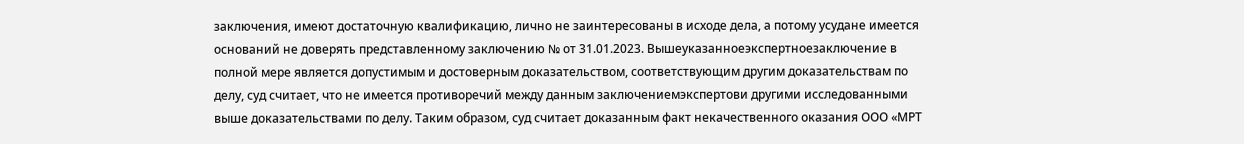заключения, имеют достаточную квалификацию, лично не заинтересованы в исходе дела, а потому усудане имеется оснований не доверять представленному заключению № от 31.01.2023. Вышеуказанноеэкспертноезаключение в полной мере является допустимым и достоверным доказательством, соответствующим другим доказательствам по делу, суд считает, что не имеется противоречий между данным заключениемэкспертови другими исследованными выше доказательствами по делу. Таким образом, суд считает доказанным факт некачественного оказания ООО «МРТ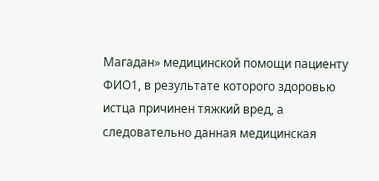Магадан» медицинской помощи пациенту ФИО1, в результате которого здоровью истца причинен тяжкий вред, а следовательно данная медицинская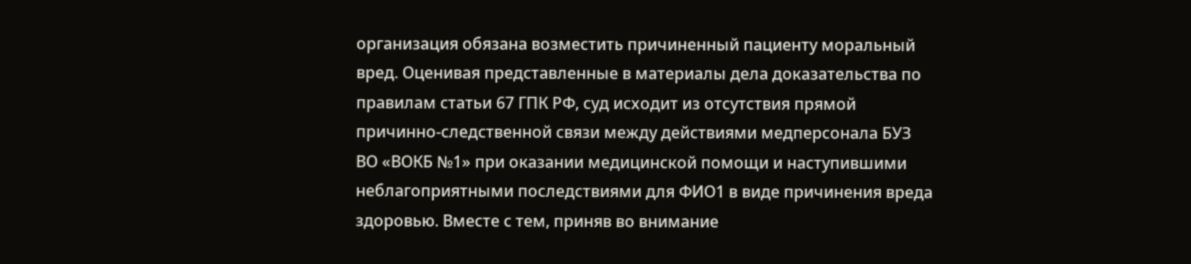организация обязана возместить причиненный пациенту моральный вред. Оценивая представленные в материалы дела доказательства по правилам статьи 67 ГПК РФ, суд исходит из отсутствия прямой причинно-следственной связи между действиями медперсонала БУЗ ВО «ВОКБ №1» при оказании медицинской помощи и наступившими неблагоприятными последствиями для ФИО1 в виде причинения вреда здоровью. Вместе с тем, приняв во внимание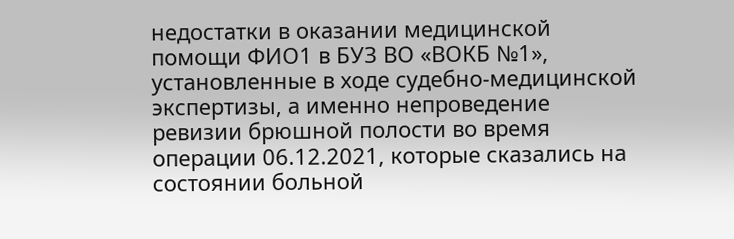недостатки в оказании медицинской помощи ФИО1 в БУЗ ВО «ВОКБ №1», установленные в ходе судебно-медицинской экспертизы, а именно непроведение ревизии брюшной полости во время операции 06.12.2021, которые сказались на состоянии больной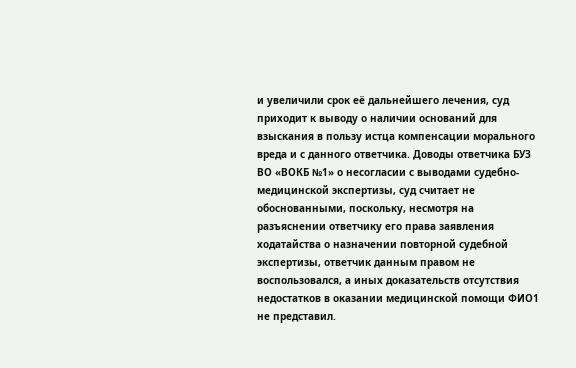и увеличили срок её дальнейшего лечения, суд приходит к выводу о наличии оснований для взыскания в пользу истца компенсации морального вреда и с данного ответчика. Доводы ответчика БУЗ ВО «ВОКБ №1» о несогласии с выводами судебно-медицинской экспертизы, суд считает не обоснованными, поскольку, несмотря на разъяснении ответчику его права заявления ходатайства о назначении повторной судебной экспертизы, ответчик данным правом не воспользовался, а иных доказательств отсутствия недостатков в оказании медицинской помощи ФИО1 не представил.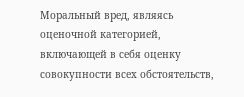Моральный вред, являясь оценочной категорией, включающей в себя оценку совокупности всех обстоятельств,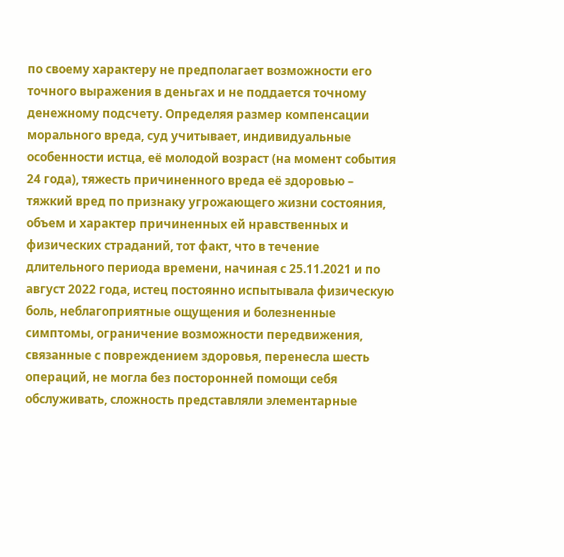по своему характеру не предполагает возможности его точного выражения в деньгах и не поддается точному денежному подсчету. Определяя размер компенсации морального вреда, суд учитывает, индивидуальные особенности истца, её молодой возраст (на момент события 24 года), тяжесть причиненного вреда её здоровью – тяжкий вред по признаку угрожающего жизни состояния, объем и характер причиненных ей нравственных и физических страданий, тот факт, что в течение длительного периода времени, начиная с 25.11.2021 и по август 2022 года, истец постоянно испытывала физическую боль, неблагоприятные ощущения и болезненные симптомы, ограничение возможности передвижения, связанные с повреждением здоровья, перенесла шесть операций, не могла без посторонней помощи себя обслуживать, сложность представляли элементарные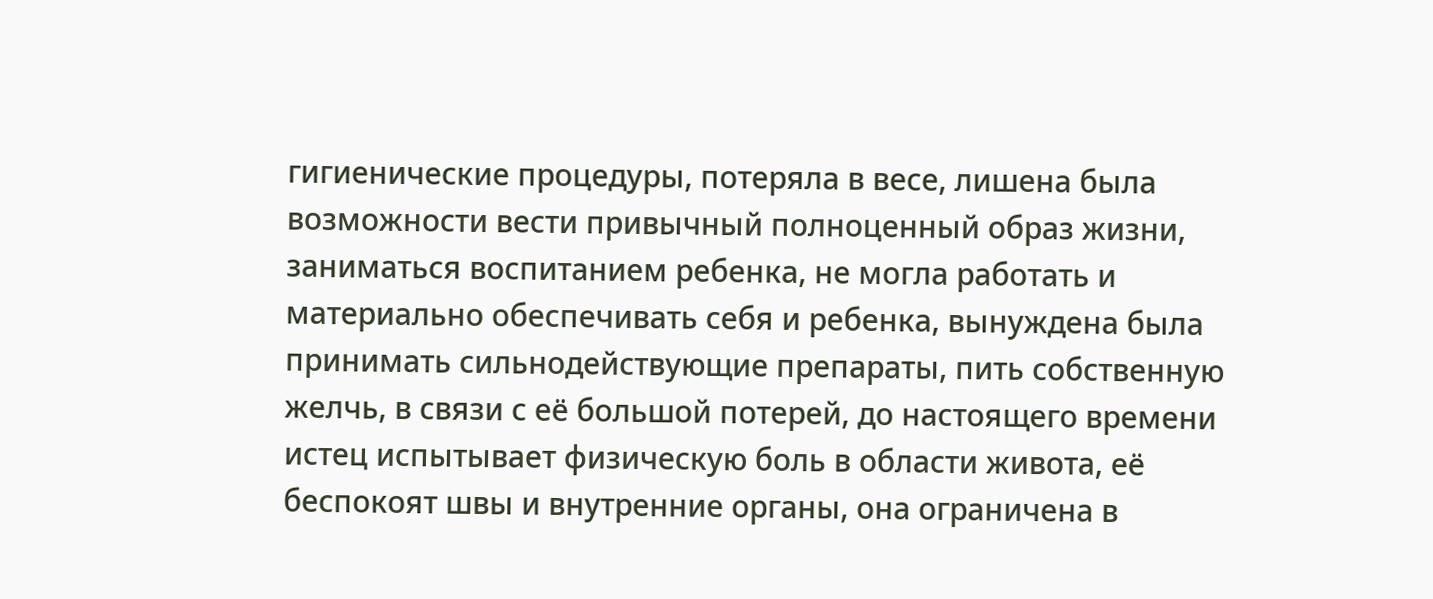гигиенические процедуры, потеряла в весе, лишена была возможности вести привычный полноценный образ жизни, заниматься воспитанием ребенка, не могла работать и материально обеспечивать себя и ребенка, вынуждена была принимать сильнодействующие препараты, пить собственную желчь, в связи с её большой потерей, до настоящего времени истец испытывает физическую боль в области живота, её беспокоят швы и внутренние органы, она ограничена в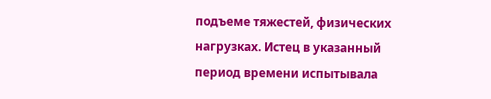подъеме тяжестей, физических нагрузках. Истец в указанный период времени испытывала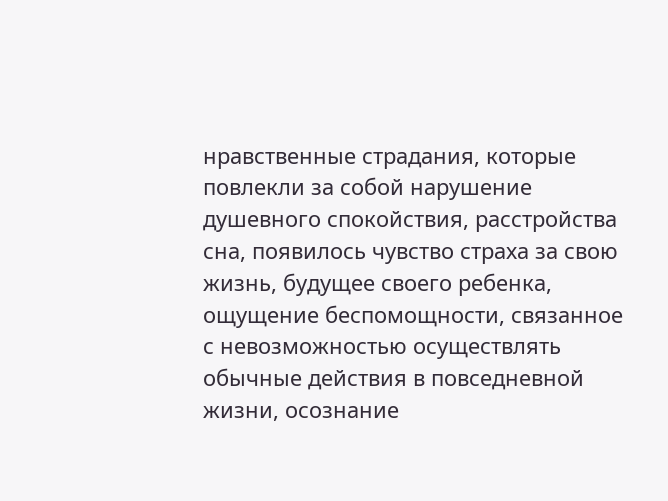нравственные страдания, которые повлекли за собой нарушение душевного спокойствия, расстройства сна, появилось чувство страха за свою жизнь, будущее своего ребенка, ощущение беспомощности, связанное с невозможностью осуществлять обычные действия в повседневной жизни, осознание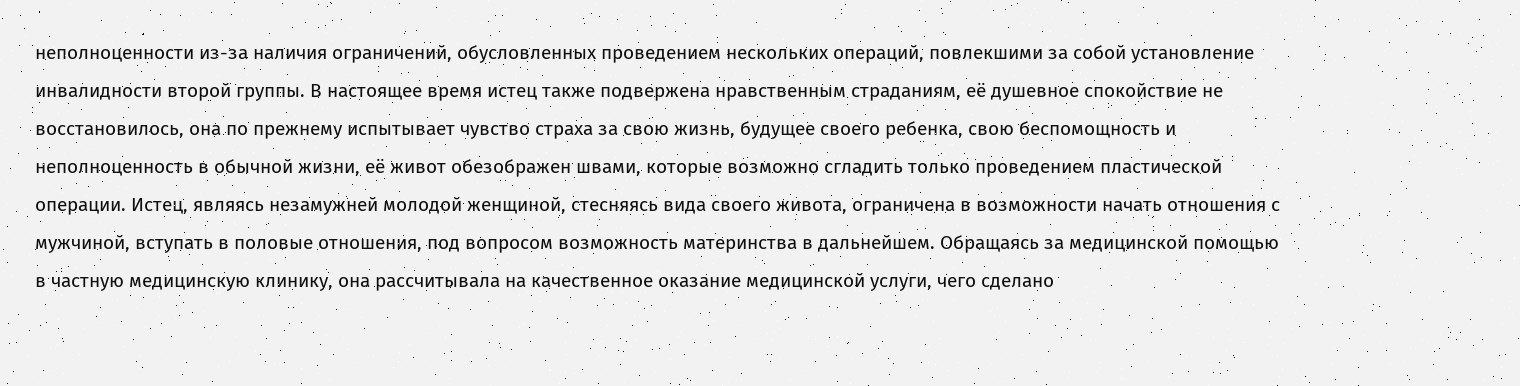неполноценности из-за наличия ограничений, обусловленных проведением нескольких операций, повлекшими за собой установление инвалидности второй группы. В настоящее время истец также подвержена нравственным страданиям, её душевное спокойствие не восстановилось, она по прежнему испытывает чувство страха за свою жизнь, будущее своего ребенка, свою беспомощность и неполноценность в обычной жизни, её живот обезображен швами, которые возможно сгладить только проведением пластической операции. Истец, являясь незамужней молодой женщиной, стесняясь вида своего живота, ограничена в возможности начать отношения с мужчиной, вступать в половые отношения, под вопросом возможность материнства в дальнейшем. Обращаясь за медицинской помощью в частную медицинскую клинику, она рассчитывала на качественное оказание медицинской услуги, чего сделано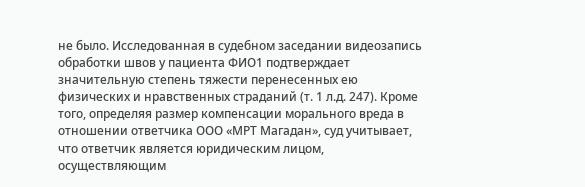не было. Исследованная в судебном заседании видеозапись обработки швов у пациента ФИО1 подтверждает значительную степень тяжести перенесенных ею физических и нравственных страданий (т. 1 л.д. 247). Кроме того, определяя размер компенсации морального вреда в отношении ответчика ООО «МРТ Магадан», суд учитывает, что ответчик является юридическим лицом, осуществляющим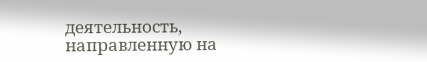деятельность, направленную на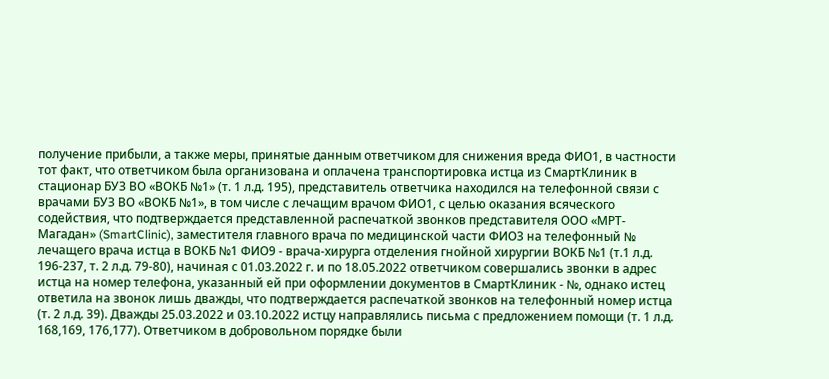получение прибыли, а также меры, принятые данным ответчиком для снижения вреда ФИО1, в частности тот факт, что ответчиком была организована и оплачена транспортировка истца из СмартКлиник в стационар БУЗ ВО «ВОКБ №1» (т. 1 л.д. 195), представитель ответчика находился на телефонной связи с врачами БУЗ ВО «ВОКБ №1», в том числе с лечащим врачом ФИО1, с целью оказания всяческого содействия, что подтверждается представленной распечаткой звонков представителя ООО «МРТ-Магадан» (SmartClinic), заместителя главного врача по медицинской части ФИО3 на телефонный № лечащего врача истца в ВОКБ №1 ФИО9 - врача-хирурга отделения гнойной хирургии ВОКБ №1 (т.1 л.д. 196-237, т. 2 л.д. 79-80), начиная с 01.03.2022 г. и по 18.05.2022 ответчиком совершались звонки в адрес истца на номер телефона, указанный ей при оформлении документов в СмартКлиник - №, однако истец ответила на звонок лишь дважды, что подтверждается распечаткой звонков на телефонный номер истца (т. 2 л.д. 39). Дважды 25.03.2022 и 03.10.2022 истцу направлялись письма с предложением помощи (т. 1 л.д. 168,169, 176,177). Ответчиком в добровольном порядке были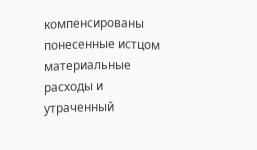компенсированы понесенные истцом материальные расходы и утраченный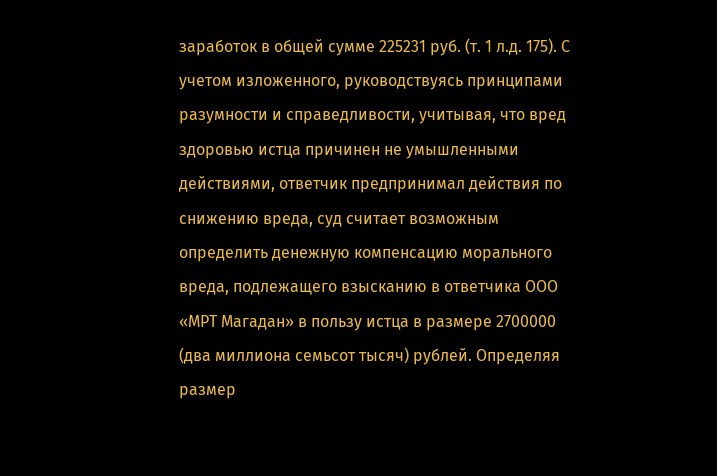заработок в общей сумме 225231 руб. (т. 1 л.д. 175). С учетом изложенного, руководствуясь принципами разумности и справедливости, учитывая, что вред здоровью истца причинен не умышленными действиями, ответчик предпринимал действия по снижению вреда, суд считает возможным определить денежную компенсацию морального вреда, подлежащего взысканию в ответчика ООО «МРТ Магадан» в пользу истца в размере 2700000 (два миллиона семьсот тысяч) рублей. Определяя размер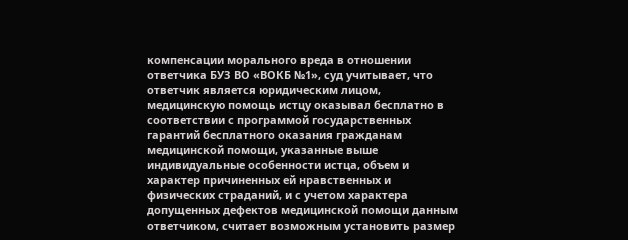компенсации морального вреда в отношении ответчика БУЗ ВО «ВОКБ №1», суд учитывает, что ответчик является юридическим лицом, медицинскую помощь истцу оказывал бесплатно в соответствии с программой государственных гарантий бесплатного оказания гражданам медицинской помощи, указанные выше индивидуальные особенности истца, объем и характер причиненных ей нравственных и физических страданий, и с учетом характера допущенных дефектов медицинской помощи данным ответчиком, считает возможным установить размер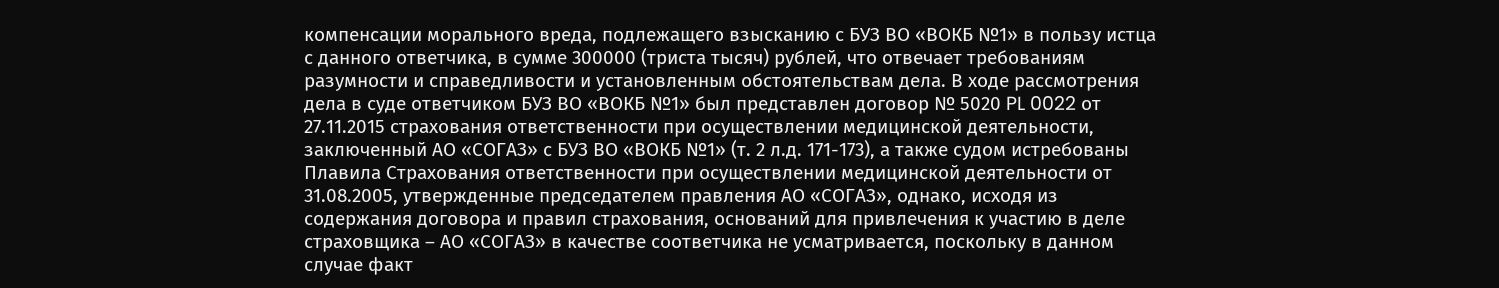компенсации морального вреда, подлежащего взысканию с БУЗ ВО «ВОКБ №1» в пользу истца с данного ответчика, в сумме 300000 (триста тысяч) рублей, что отвечает требованиям разумности и справедливости и установленным обстоятельствам дела. В ходе рассмотрения дела в суде ответчиком БУЗ ВО «ВОКБ №1» был представлен договор № 5020 PL 0022 от 27.11.2015 страхования ответственности при осуществлении медицинской деятельности, заключенный АО «СОГАЗ» с БУЗ ВО «ВОКБ №1» (т. 2 л.д. 171-173), а также судом истребованы Плавила Страхования ответственности при осуществлении медицинской деятельности от 31.08.2005, утвержденные председателем правления АО «СОГАЗ», однако, исходя из содержания договора и правил страхования, оснований для привлечения к участию в деле страховщика – АО «СОГАЗ» в качестве соответчика не усматривается, поскольку в данном случае факт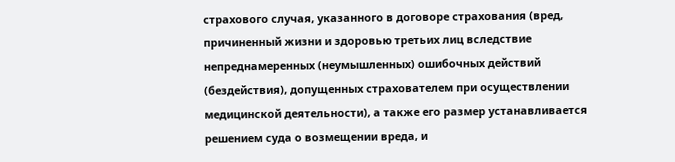страхового случая, указанного в договоре страхования (вред, причиненный жизни и здоровью третьих лиц вследствие непреднамеренных (неумышленных) ошибочных действий (бездействия), допущенных страхователем при осуществлении медицинской деятельности), а также его размер устанавливается решением суда о возмещении вреда, и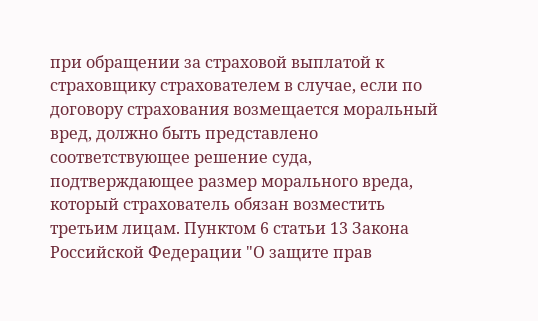при обращении за страховой выплатой к страховщику страхователем в случае, если по договору страхования возмещается моральный вред, должно быть представлено соответствующее решение суда, подтверждающее размер морального вреда, который страхователь обязан возместить третьим лицам. Пунктом 6 статьи 13 Закона Российской Федерации "О защите прав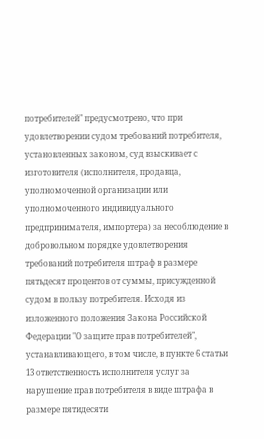потребителей" предусмотрено, что при удовлетворении судом требований потребителя, установленных законом, суд взыскивает с изготовителя (исполнителя, продавца, уполномоченной организации или уполномоченного индивидуального предпринимателя, импортера) за несоблюдение в добровольном порядке удовлетворения требований потребителя штраф в размере пятьдесят процентов от суммы, присужденной судом в пользу потребителя. Исходя из изложенного положения Закона Российской Федерации "О защите прав потребителей", устанавливающего, в том числе, в пункте 6 статьи 13 ответственность исполнителя услуг за нарушение прав потребителя в виде штрафа в размере пятидесяти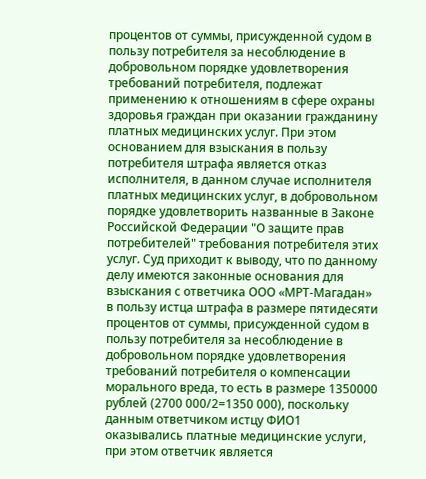процентов от суммы, присужденной судом в пользу потребителя за несоблюдение в добровольном порядке удовлетворения требований потребителя, подлежат применению к отношениям в сфере охраны здоровья граждан при оказании гражданину платных медицинских услуг. При этом основанием для взыскания в пользу потребителя штрафа является отказ исполнителя, в данном случае исполнителя платных медицинских услуг, в добровольном порядке удовлетворить названные в Законе Российской Федерации "О защите прав потребителей" требования потребителя этих услуг. Суд приходит к выводу, что по данному делу имеются законные основания для взыскания с ответчика ООО «МРТ-Магадан» в пользу истца штрафа в размере пятидесяти процентов от суммы, присужденной судом в пользу потребителя за несоблюдение в добровольном порядке удовлетворения требований потребителя о компенсации морального вреда, то есть в размере 1350000 рублей (2700 000/2=1350 000), поскольку данным ответчиком истцу ФИО1 оказывались платные медицинские услуги, при этом ответчик является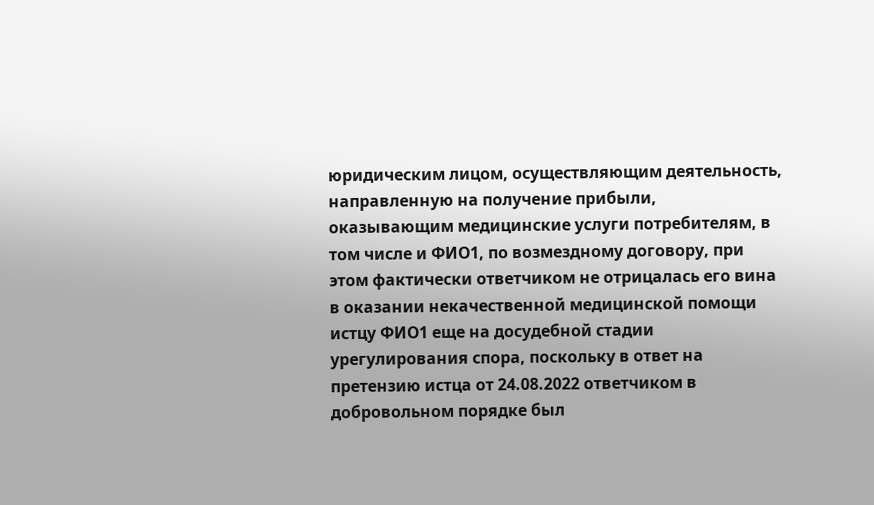юридическим лицом, осуществляющим деятельность, направленную на получение прибыли, оказывающим медицинские услуги потребителям, в том числе и ФИО1, по возмездному договору, при этом фактически ответчиком не отрицалась его вина в оказании некачественной медицинской помощи истцу ФИО1 еще на досудебной стадии урегулирования спора, поскольку в ответ на претензию истца от 24.08.2022 ответчиком в добровольном порядке был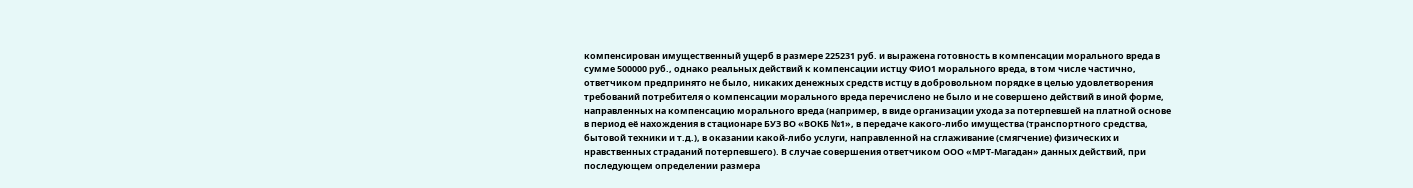компенсирован имущественный ущерб в размере 225231 руб. и выражена готовность в компенсации морального вреда в сумме 500000 руб., однако реальных действий к компенсации истцу ФИО1 морального вреда, в том числе частично, ответчиком предпринято не было, никаких денежных средств истцу в добровольном порядке в целью удовлетворения требований потребителя о компенсации морального вреда перечислено не было и не совершено действий в иной форме, направленных на компенсацию морального вреда (например, в виде организации ухода за потерпевшей на платной основе в период её нахождения в стационаре БУЗ ВО «ВОКБ №1», в передаче какого-либо имущества (транспортного средства, бытовой техники и т.д.), в оказании какой-либо услуги, направленной на сглаживание (смягчение) физических и нравственных страданий потерпевшего). В случае совершения ответчиком ООО «МРТ-Магадан» данных действий, при последующем определении размера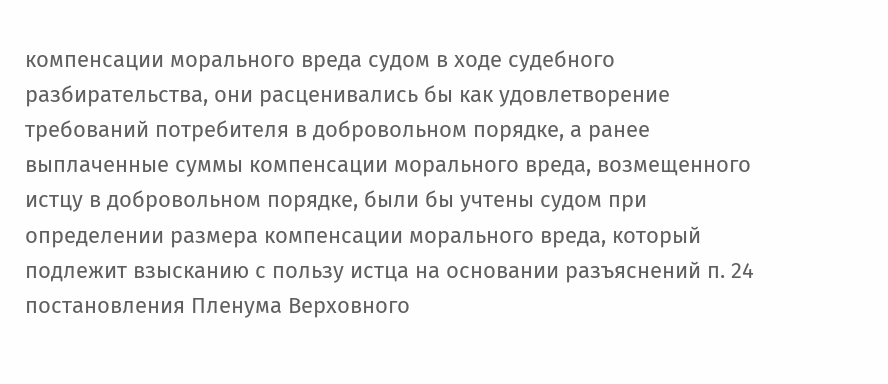компенсации морального вреда судом в ходе судебного разбирательства, они расценивались бы как удовлетворение требований потребителя в добровольном порядке, а ранее выплаченные суммы компенсации морального вреда, возмещенного истцу в добровольном порядке, были бы учтены судом при определении размера компенсации морального вреда, который подлежит взысканию с пользу истца на основании разъяснений п. 24 постановления Пленума Верховного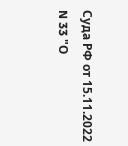Суда РФ от 15.11.2022 N 33 "О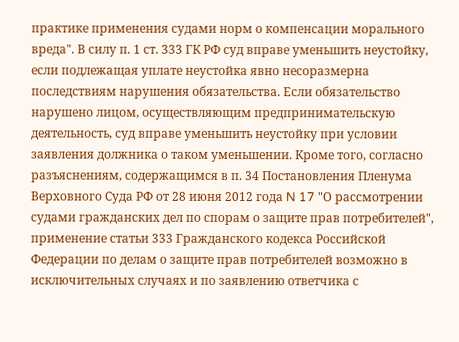практике применения судами норм о компенсации морального вреда". В силу п. 1 ст. 333 ГК РФ суд вправе уменьшить неустойку, если подлежащая уплате неустойка явно несоразмерна последствиям нарушения обязательства. Если обязательство нарушено лицом, осуществляющим предпринимательскую деятельность, суд вправе уменьшить неустойку при условии заявления должника о таком уменьшении. Кроме того, согласно разъяснениям, содержащимся в п. 34 Постановления Пленума Верховного Суда РФ от 28 июня 2012 года N 17 "О рассмотрении судами гражданских дел по спорам о защите прав потребителей", применение статьи 333 Гражданского кодекса Российской Федерации по делам о защите прав потребителей возможно в исключительных случаях и по заявлению ответчика с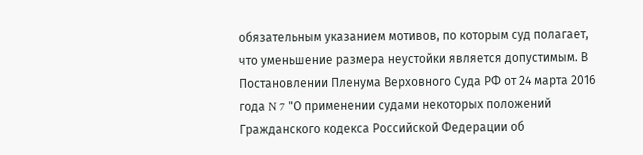обязательным указанием мотивов, по которым суд полагает, что уменьшение размера неустойки является допустимым. В Постановлении Пленума Верховного Суда РФ от 24 марта 2016 года N 7 "О применении судами некоторых положений Гражданского кодекса Российской Федерации об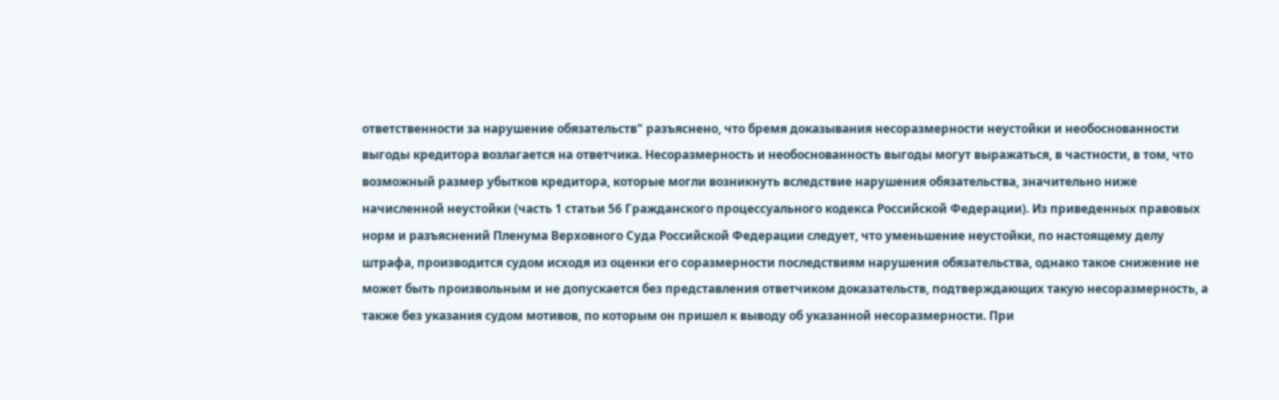ответственности за нарушение обязательств" разъяснено, что бремя доказывания несоразмерности неустойки и необоснованности выгоды кредитора возлагается на ответчика. Несоразмерность и необоснованность выгоды могут выражаться, в частности, в том, что возможный размер убытков кредитора, которые могли возникнуть вследствие нарушения обязательства, значительно ниже начисленной неустойки (часть 1 статьи 56 Гражданского процессуального кодекса Российской Федерации). Из приведенных правовых норм и разъяснений Пленума Верховного Суда Российской Федерации следует, что уменьшение неустойки, по настоящему делу штрафа, производится судом исходя из оценки его соразмерности последствиям нарушения обязательства, однако такое снижение не может быть произвольным и не допускается без представления ответчиком доказательств, подтверждающих такую несоразмерность, а также без указания судом мотивов, по которым он пришел к выводу об указанной несоразмерности. При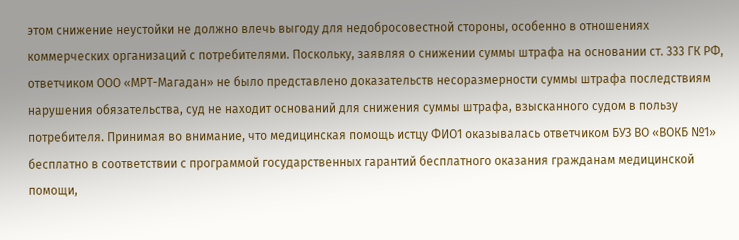этом снижение неустойки не должно влечь выгоду для недобросовестной стороны, особенно в отношениях коммерческих организаций с потребителями. Поскольку, заявляя о снижении суммы штрафа на основании ст. 333 ГК РФ, ответчиком ООО «МРТ-Магадан» не было представлено доказательств несоразмерности суммы штрафа последствиям нарушения обязательства, суд не находит оснований для снижения суммы штрафа, взысканного судом в пользу потребителя. Принимая во внимание, что медицинская помощь истцу ФИО1 оказывалась ответчиком БУЗ ВО «ВОКБ №1» бесплатно в соответствии с программой государственных гарантий бесплатного оказания гражданам медицинской помощи,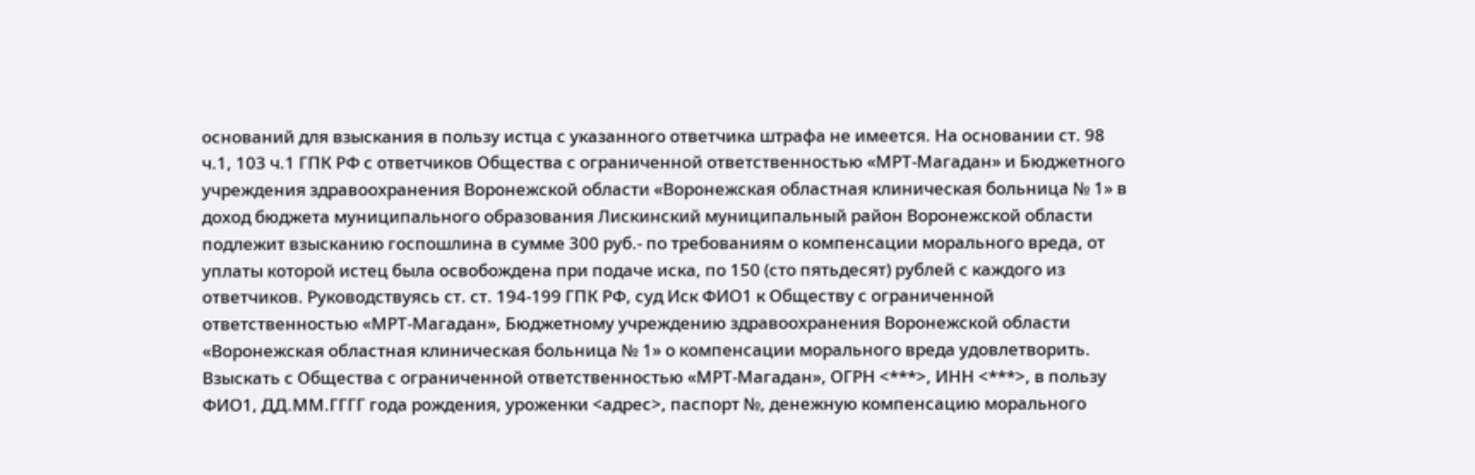оснований для взыскания в пользу истца с указанного ответчика штрафа не имеется. На основании ст. 98 ч.1, 103 ч.1 ГПК РФ с ответчиков Общества с ограниченной ответственностью «МРТ-Магадан» и Бюджетного учреждения здравоохранения Воронежской области «Воронежская областная клиническая больница № 1» в доход бюджета муниципального образования Лискинский муниципальный район Воронежской области подлежит взысканию госпошлина в сумме 300 руб.- по требованиям о компенсации морального вреда, от уплаты которой истец была освобождена при подаче иска, по 150 (сто пятьдесят) рублей с каждого из ответчиков. Руководствуясь ст. ст. 194-199 ГПК РФ, суд Иск ФИО1 к Обществу с ограниченной ответственностью «МРТ-Магадан», Бюджетному учреждению здравоохранения Воронежской области «Воронежская областная клиническая больница № 1» о компенсации морального вреда удовлетворить. Взыскать с Общества с ограниченной ответственностью «МРТ-Магадан», ОГРН <***>, ИНН <***>, в пользу ФИО1, ДД.ММ.ГГГГ года рождения, уроженки <адрес>, паспорт №, денежную компенсацию морального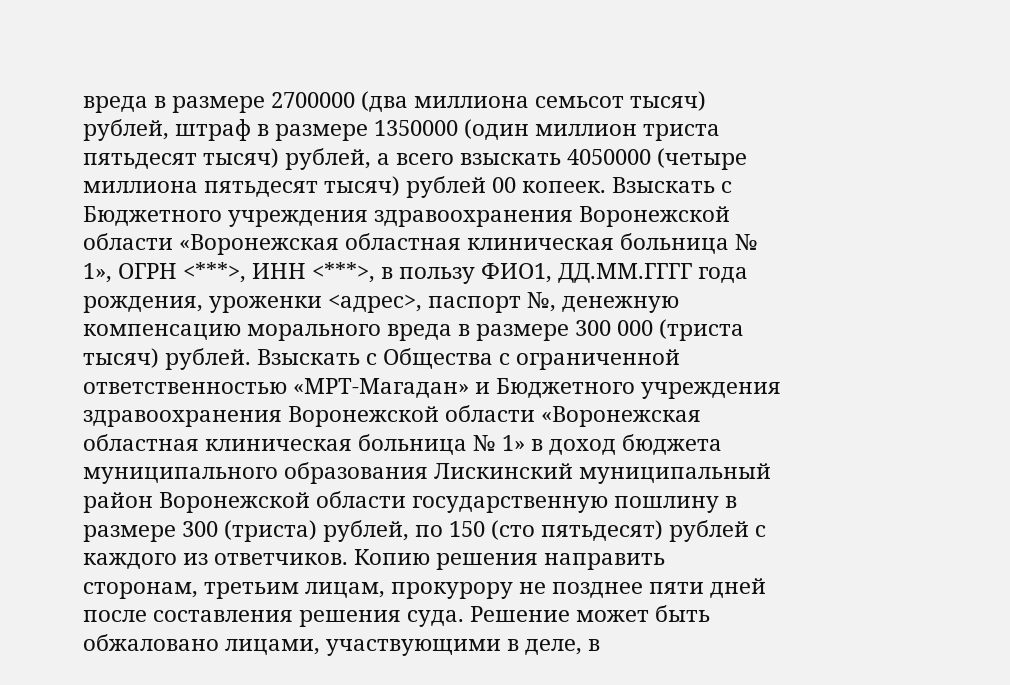вреда в размере 2700000 (два миллиона семьсот тысяч) рублей, штраф в размере 1350000 (один миллион триста пятьдесят тысяч) рублей, а всего взыскать 4050000 (четыре миллиона пятьдесят тысяч) рублей 00 копеек. Взыскать с Бюджетного учреждения здравоохранения Воронежской области «Воронежская областная клиническая больница № 1», ОГРН <***>, ИНН <***>, в пользу ФИО1, ДД.ММ.ГГГГ года рождения, уроженки <адрес>, паспорт №, денежную компенсацию морального вреда в размере 300 000 (триста тысяч) рублей. Взыскать с Общества с ограниченной ответственностью «МРТ-Магадан» и Бюджетного учреждения здравоохранения Воронежской области «Воронежская областная клиническая больница № 1» в доход бюджета муниципального образования Лискинский муниципальный район Воронежской области государственную пошлину в размере 300 (триста) рублей, по 150 (сто пятьдесят) рублей с каждого из ответчиков. Копию решения направить сторонам, третьим лицам, прокурору не позднее пяти дней после составления решения суда. Решение может быть обжаловано лицами, участвующими в деле, в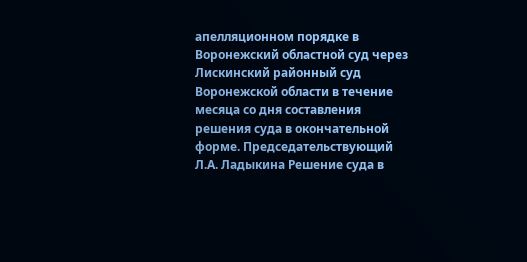апелляционном порядке в Воронежский областной суд через Лискинский районный суд Воронежской области в течение месяца со дня составления решения суда в окончательной форме. Председательствующий Л.А. Ладыкина Решение суда в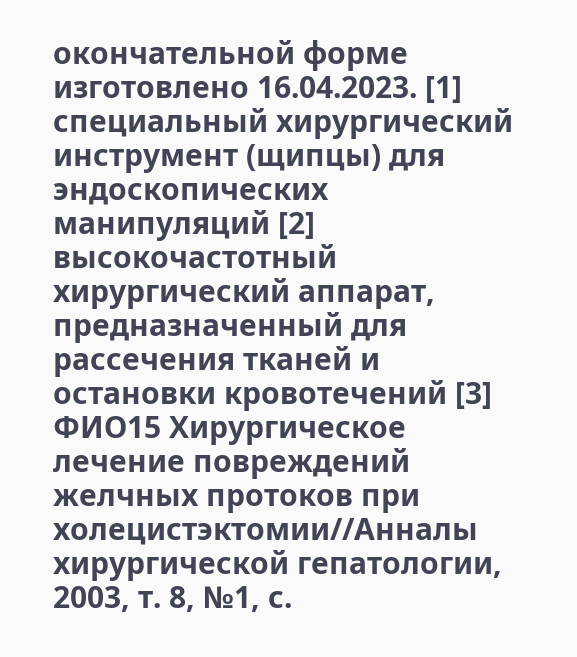окончательной форме изготовлено 16.04.2023. [1] специальный хирургический инструмент (щипцы) для эндоскопических манипуляций [2] высокочастотный хирургический аппарат, предназначенный для рассечения тканей и остановки кровотечений [3] ФИО15 Хирургическое лечение повреждений желчных протоков при холецистэктомии//Анналы хирургической гепатологии, 2003, т. 8, №1, с.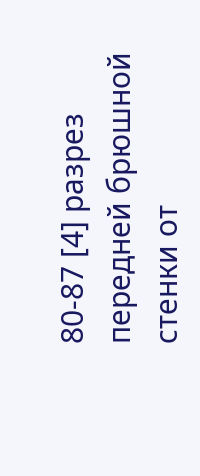80-87 [4] разрез передней брюшной стенки от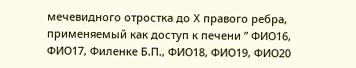мечевидного отростка до X правого ребра, применяемый как доступ к печени ” ФИО16, ФИО17, Филенке Б.П., ФИО18, ФИО19, ФИО20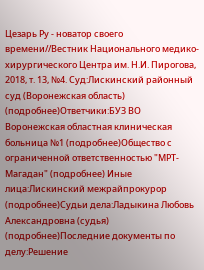Цезарь Ру - новатор своего времени//Вестник Национального медико-хирургического Центра им. Н.И. Пирогова, 2018, т. 13, №4. Суд:Лискинский районный суд (Воронежская область) (подробнее)Ответчики:БУЗ ВО Воронежская областная клиническая больница №1 (подробнее)Общество с ограниченной ответственностью "МРТ-Магадан" (подробнее) Иные лица:Лискинский межрайпрокурор (подробнее)Судьи дела:Ладыкина Любовь Александровна (судья) (подробнее)Последние документы по делу:Решение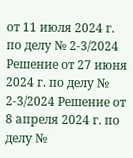от 11 июля 2024 г. по делу № 2-3/2024 Решение от 27 июня 2024 г. по делу № 2-3/2024 Решение от 8 апреля 2024 г. по делу №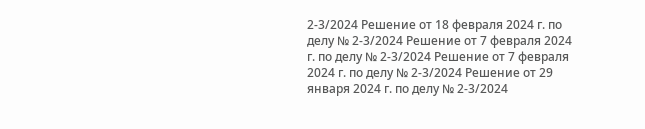2-3/2024 Решение от 18 февраля 2024 г. по делу № 2-3/2024 Решение от 7 февраля 2024 г. по делу № 2-3/2024 Решение от 7 февраля 2024 г. по делу № 2-3/2024 Решение от 29 января 2024 г. по делу № 2-3/2024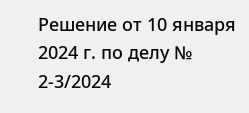Решение от 10 января 2024 г. по делу № 2-3/2024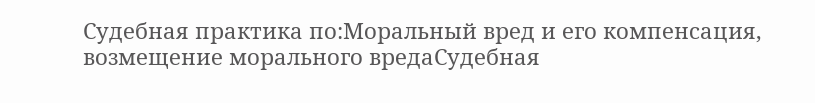Судебная практика по:Моральный вред и его компенсация, возмещение морального вредаСудебная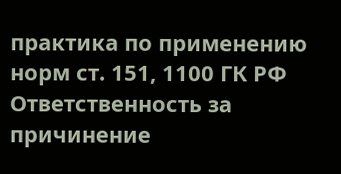практика по применению норм ст. 151, 1100 ГК РФ Ответственность за причинение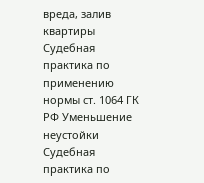вреда, залив квартиры Судебная практика по применению нормы ст. 1064 ГК РФ Уменьшение неустойки Судебная практика по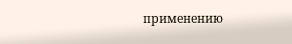применению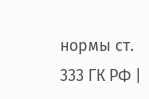нормы ст. 333 ГК РФ |